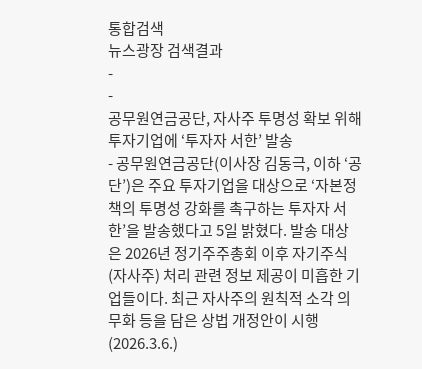통합검색
뉴스광장 검색결과
-
-
공무원연금공단, 자사주 투명성 확보 위해 투자기업에 ‘투자자 서한’ 발송
- 공무원연금공단(이사장 김동극, 이하 ‘공단’)은 주요 투자기업을 대상으로 ‘자본정책의 투명성 강화를 촉구하는 투자자 서한’을 발송했다고 5일 밝혔다. 발송 대상은 2026년 정기주주총회 이후 자기주식(자사주) 처리 관련 정보 제공이 미흡한 기업들이다. 최근 자사주의 원칙적 소각 의무화 등을 담은 상법 개정안이 시행(2026.3.6.)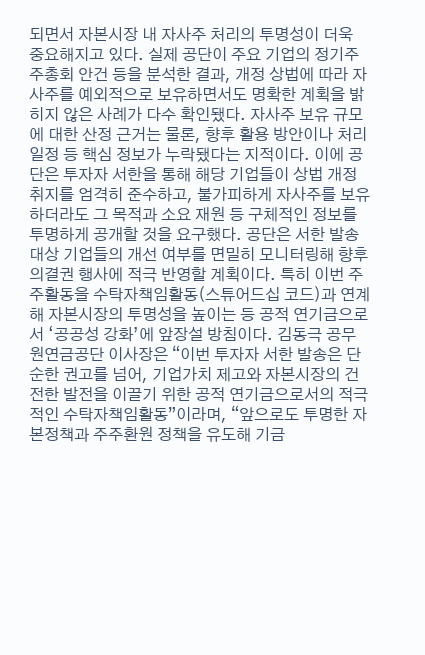되면서 자본시장 내 자사주 처리의 투명성이 더욱 중요해지고 있다. 실제 공단이 주요 기업의 정기주주총회 안건 등을 분석한 결과, 개정 상법에 따라 자사주를 예외적으로 보유하면서도 명확한 계획을 밝히지 않은 사례가 다수 확인됐다. 자사주 보유 규모에 대한 산정 근거는 물론, 향후 활용 방안이나 처리 일정 등 핵심 정보가 누락됐다는 지적이다. 이에 공단은 투자자 서한을 통해 해당 기업들이 상법 개정 취지를 엄격히 준수하고, 불가피하게 자사주를 보유하더라도 그 목적과 소요 재원 등 구체적인 정보를 투명하게 공개할 것을 요구했다. 공단은 서한 발송 대상 기업들의 개선 여부를 면밀히 모니터링해 향후 의결권 행사에 적극 반영할 계획이다. 특히 이번 주주활동을 수탁자책임활동(스튜어드십 코드)과 연계해 자본시장의 투명성을 높이는 등 공적 연기금으로서 ‘공공성 강화’에 앞장설 방침이다. 김동극 공무원연금공단 이사장은 “이번 투자자 서한 발송은 단순한 권고를 넘어, 기업가치 제고와 자본시장의 건전한 발전을 이끌기 위한 공적 연기금으로서의 적극적인 수탁자책임활동”이라며, “앞으로도 투명한 자본정책과 주주환원 정책을 유도해 기금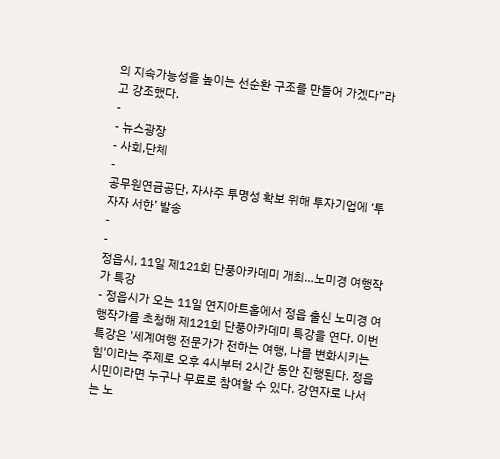의 지속가능성을 높이는 선순환 구조를 만들어 가겠다”라고 강조했다.
-
- 뉴스광장
- 사회,단체
-
공무원연금공단, 자사주 투명성 확보 위해 투자기업에 ‘투자자 서한’ 발송
-
-
정읍시, 11일 제121회 단풍아카데미 개최…노미경 여행작가 특강
- 정읍시가 오는 11일 연지아트홀에서 정읍 출신 노미경 여행작가를 초청해 제121회 단풍아카데미 특강을 연다. 이번 특강은 '세계여행 전문가가 전하는 여행, 나를 변화시키는 힘'이라는 주제로 오후 4시부터 2시간 동안 진행된다. 정읍 시민이라면 누구나 무료로 참여할 수 있다. 강연자로 나서는 노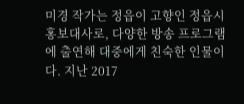미경 작가는 정읍이 고향인 정읍시 홍보대사로, 다양한 방송 프로그램에 출연해 대중에게 친숙한 인물이다. 지난 2017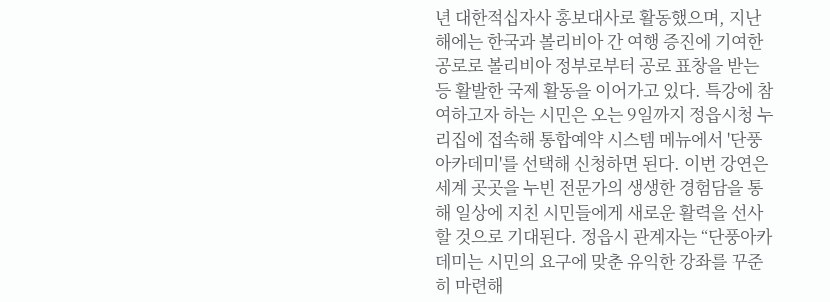년 대한적십자사 홍보대사로 활동했으며, 지난해에는 한국과 볼리비아 간 여행 증진에 기여한 공로로 볼리비아 정부로부터 공로 표창을 받는 등 활발한 국제 활동을 이어가고 있다. 특강에 참여하고자 하는 시민은 오는 9일까지 정읍시청 누리집에 접속해 통합예약 시스템 메뉴에서 '단풍아카데미'를 선택해 신청하면 된다. 이번 강연은 세계 곳곳을 누빈 전문가의 생생한 경험담을 통해 일상에 지친 시민들에게 새로운 활력을 선사할 것으로 기대된다. 정읍시 관계자는 “단풍아카데미는 시민의 요구에 맞춘 유익한 강좌를 꾸준히 마련해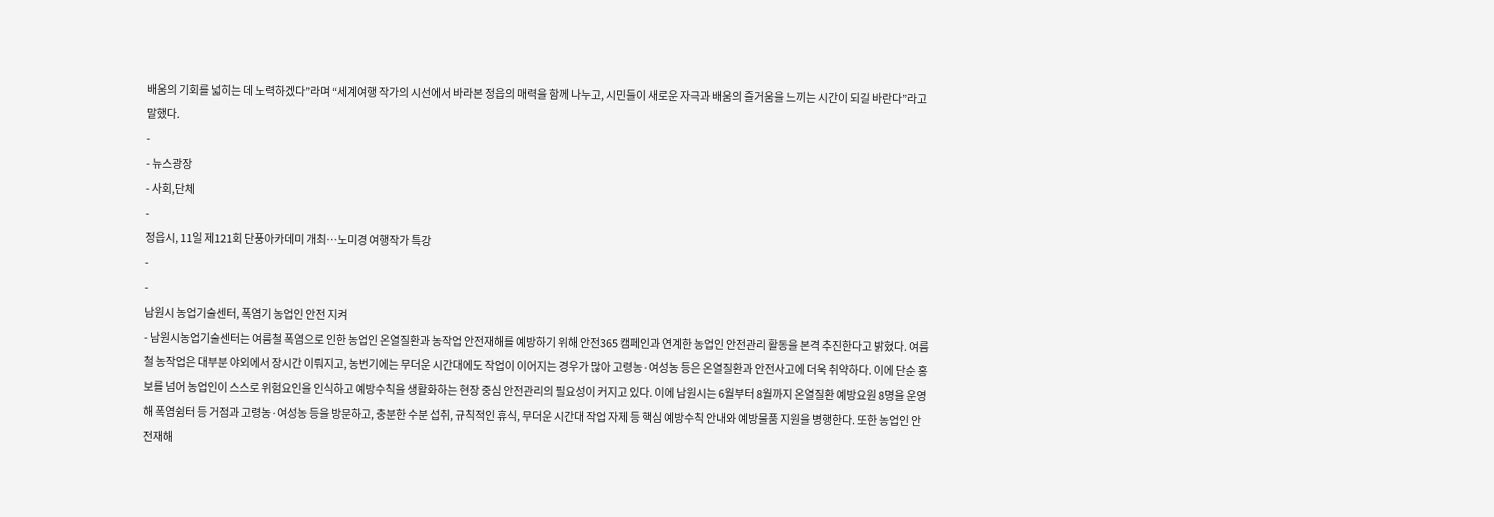배움의 기회를 넓히는 데 노력하겠다”라며 “세계여행 작가의 시선에서 바라본 정읍의 매력을 함께 나누고, 시민들이 새로운 자극과 배움의 즐거움을 느끼는 시간이 되길 바란다”라고 말했다.
-
- 뉴스광장
- 사회,단체
-
정읍시, 11일 제121회 단풍아카데미 개최…노미경 여행작가 특강
-
-
남원시 농업기술센터, 폭염기 농업인 안전 지켜
- 남원시농업기술센터는 여름철 폭염으로 인한 농업인 온열질환과 농작업 안전재해를 예방하기 위해 안전365 캠페인과 연계한 농업인 안전관리 활동을 본격 추진한다고 밝혔다. 여름철 농작업은 대부분 야외에서 장시간 이뤄지고, 농번기에는 무더운 시간대에도 작업이 이어지는 경우가 많아 고령농·여성농 등은 온열질환과 안전사고에 더욱 취약하다. 이에 단순 홍보를 넘어 농업인이 스스로 위험요인을 인식하고 예방수칙을 생활화하는 현장 중심 안전관리의 필요성이 커지고 있다. 이에 남원시는 6월부터 8월까지 온열질환 예방요원 8명을 운영해 폭염쉼터 등 거점과 고령농·여성농 등을 방문하고, 충분한 수분 섭취, 규칙적인 휴식, 무더운 시간대 작업 자제 등 핵심 예방수칙 안내와 예방물품 지원을 병행한다. 또한 농업인 안전재해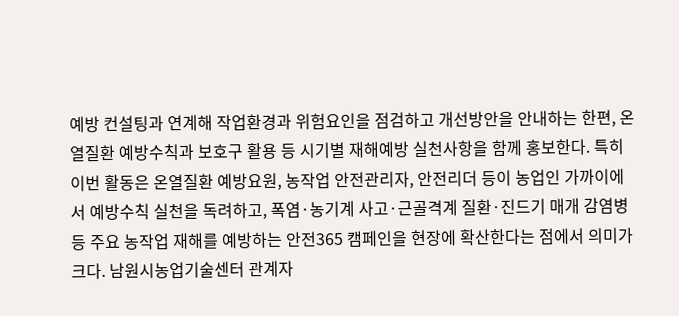예방 컨설팅과 연계해 작업환경과 위험요인을 점검하고 개선방안을 안내하는 한편, 온열질환 예방수칙과 보호구 활용 등 시기별 재해예방 실천사항을 함께 홍보한다. 특히 이번 활동은 온열질환 예방요원, 농작업 안전관리자, 안전리더 등이 농업인 가까이에서 예방수칙 실천을 독려하고, 폭염·농기계 사고·근골격계 질환·진드기 매개 감염병 등 주요 농작업 재해를 예방하는 안전365 캠페인을 현장에 확산한다는 점에서 의미가 크다. 남원시농업기술센터 관계자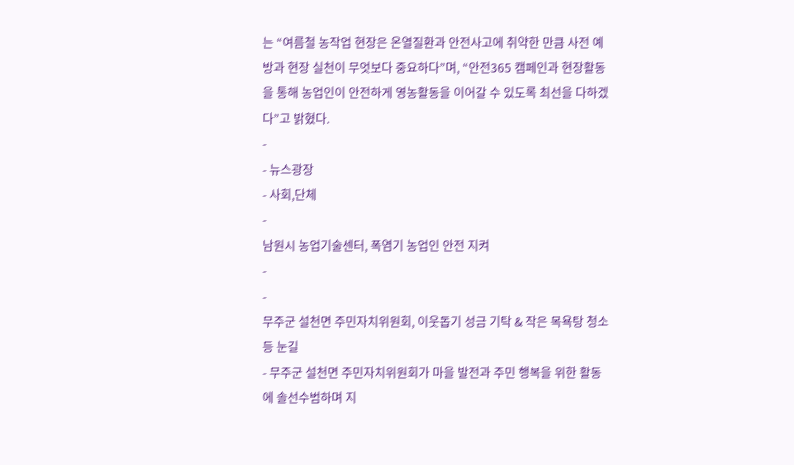는 “여름철 농작업 현장은 온열질환과 안전사고에 취약한 만큼 사전 예방과 현장 실천이 무엇보다 중요하다”며, “안전365 캠페인과 현장활동을 통해 농업인이 안전하게 영농활동을 이어갈 수 있도록 최선을 다하겠다”고 밝혔다.
-
- 뉴스광장
- 사회,단체
-
남원시 농업기술센터, 폭염기 농업인 안전 지켜
-
-
무주군 설천면 주민자치위원회, 이웃돕기 성금 기탁 & 작은 목욕탕 청소 등 눈길
- 무주군 설천면 주민자치위원회가 마을 발전과 주민 행복을 위한 활동에 솔선수범하며 지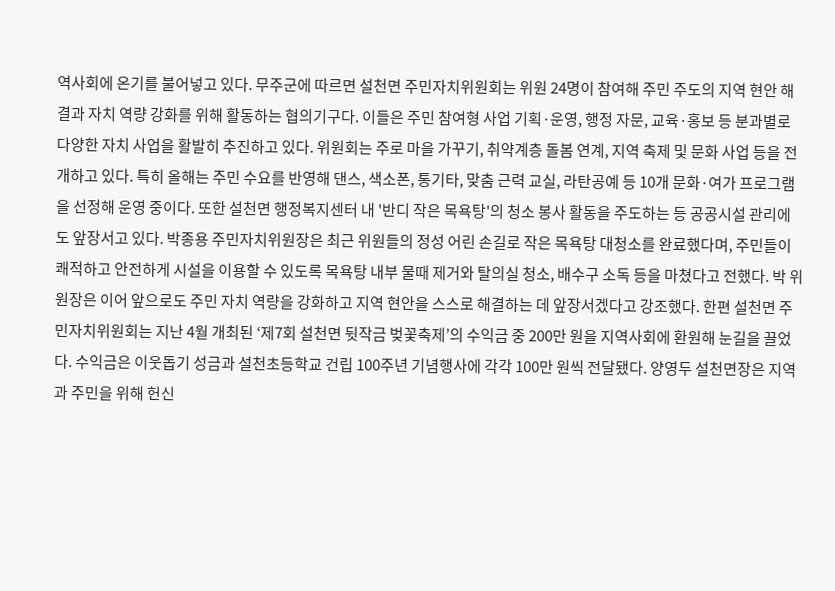역사회에 온기를 불어넣고 있다. 무주군에 따르면 설천면 주민자치위원회는 위원 24명이 참여해 주민 주도의 지역 현안 해결과 자치 역량 강화를 위해 활동하는 협의기구다. 이들은 주민 참여형 사업 기획·운영, 행정 자문, 교육·홍보 등 분과별로 다양한 자치 사업을 활발히 추진하고 있다. 위원회는 주로 마을 가꾸기, 취약계층 돌봄 연계, 지역 축제 및 문화 사업 등을 전개하고 있다. 특히 올해는 주민 수요를 반영해 댄스, 색소폰, 통기타, 맞춤 근력 교실, 라탄공예 등 10개 문화·여가 프로그램을 선정해 운영 중이다. 또한 설천면 행정복지센터 내 '반디 작은 목욕탕'의 청소 봉사 활동을 주도하는 등 공공시설 관리에도 앞장서고 있다. 박종용 주민자치위원장은 최근 위원들의 정성 어린 손길로 작은 목욕탕 대청소를 완료했다며, 주민들이 쾌적하고 안전하게 시설을 이용할 수 있도록 목욕탕 내부 물때 제거와 탈의실 청소, 배수구 소독 등을 마쳤다고 전했다. 박 위원장은 이어 앞으로도 주민 자치 역량을 강화하고 지역 현안을 스스로 해결하는 데 앞장서겠다고 강조했다. 한편 설천면 주민자치위원회는 지난 4월 개최된 ‘제7회 설천면 뒷작금 벚꽃축제’의 수익금 중 200만 원을 지역사회에 환원해 눈길을 끌었다. 수익금은 이웃돕기 성금과 설천초등학교 건립 100주년 기념행사에 각각 100만 원씩 전달됐다. 양영두 설천면장은 지역과 주민을 위해 헌신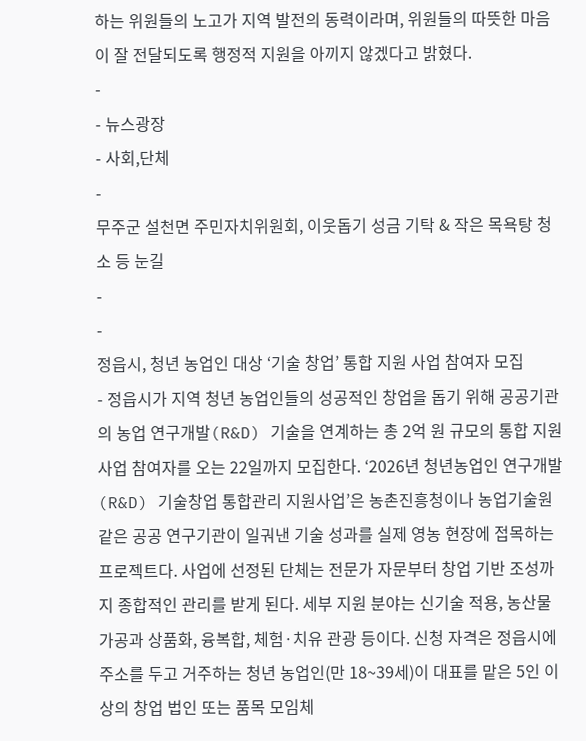하는 위원들의 노고가 지역 발전의 동력이라며, 위원들의 따뜻한 마음이 잘 전달되도록 행정적 지원을 아끼지 않겠다고 밝혔다.
-
- 뉴스광장
- 사회,단체
-
무주군 설천면 주민자치위원회, 이웃돕기 성금 기탁 & 작은 목욕탕 청소 등 눈길
-
-
정읍시, 청년 농업인 대상 ‘기술 창업’ 통합 지원 사업 참여자 모집
- 정읍시가 지역 청년 농업인들의 성공적인 창업을 돕기 위해 공공기관의 농업 연구개발(R&D) 기술을 연계하는 총 2억 원 규모의 통합 지원 사업 참여자를 오는 22일까지 모집한다. ‘2026년 청년농업인 연구개발(R&D) 기술창업 통합관리 지원사업’은 농촌진흥청이나 농업기술원 같은 공공 연구기관이 일궈낸 기술 성과를 실제 영농 현장에 접목하는 프로젝트다. 사업에 선정된 단체는 전문가 자문부터 창업 기반 조성까지 종합적인 관리를 받게 된다. 세부 지원 분야는 신기술 적용, 농산물 가공과 상품화, 융복합, 체험·치유 관광 등이다. 신청 자격은 정읍시에 주소를 두고 거주하는 청년 농업인(만 18~39세)이 대표를 맡은 5인 이상의 창업 법인 또는 품목 모임체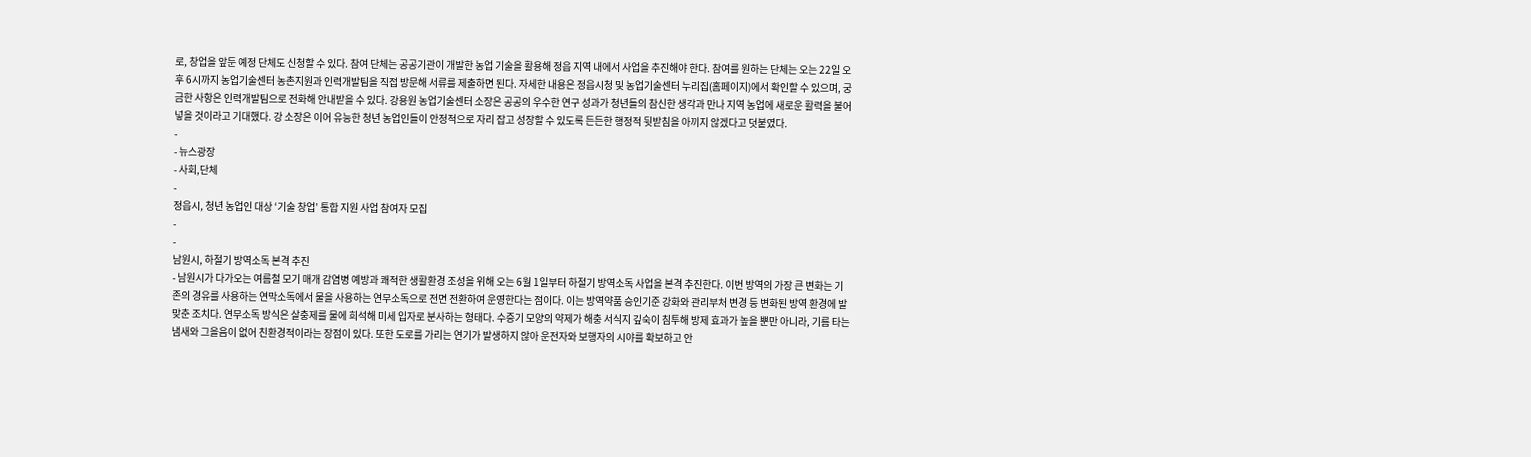로, 창업을 앞둔 예정 단체도 신청할 수 있다. 참여 단체는 공공기관이 개발한 농업 기술을 활용해 정읍 지역 내에서 사업을 추진해야 한다. 참여를 원하는 단체는 오는 22일 오후 6시까지 농업기술센터 농촌지원과 인력개발팀을 직접 방문해 서류를 제출하면 된다. 자세한 내용은 정읍시청 및 농업기술센터 누리집(홈페이지)에서 확인할 수 있으며, 궁금한 사항은 인력개발팀으로 전화해 안내받을 수 있다. 강용원 농업기술센터 소장은 공공의 우수한 연구 성과가 청년들의 참신한 생각과 만나 지역 농업에 새로운 활력을 불어넣을 것이라고 기대했다. 강 소장은 이어 유능한 청년 농업인들이 안정적으로 자리 잡고 성장할 수 있도록 든든한 행정적 뒷받침을 아끼지 않겠다고 덧붙였다.
-
- 뉴스광장
- 사회,단체
-
정읍시, 청년 농업인 대상 ‘기술 창업’ 통합 지원 사업 참여자 모집
-
-
남원시, 하절기 방역소독 본격 추진
- 남원시가 다가오는 여름철 모기 매개 감염병 예방과 쾌적한 생활환경 조성을 위해 오는 6월 1일부터 하절기 방역소독 사업을 본격 추진한다. 이번 방역의 가장 큰 변화는 기존의 경유를 사용하는 연막소독에서 물을 사용하는 연무소독으로 전면 전환하여 운영한다는 점이다. 이는 방역약품 승인기준 강화와 관리부처 변경 등 변화된 방역 환경에 발맞춘 조치다. 연무소독 방식은 살충제를 물에 희석해 미세 입자로 분사하는 형태다. 수증기 모양의 약제가 해충 서식지 깊숙이 침투해 방제 효과가 높을 뿐만 아니라, 기름 타는 냄새와 그을음이 없어 친환경적이라는 장점이 있다. 또한 도로를 가리는 연기가 발생하지 않아 운전자와 보행자의 시야를 확보하고 안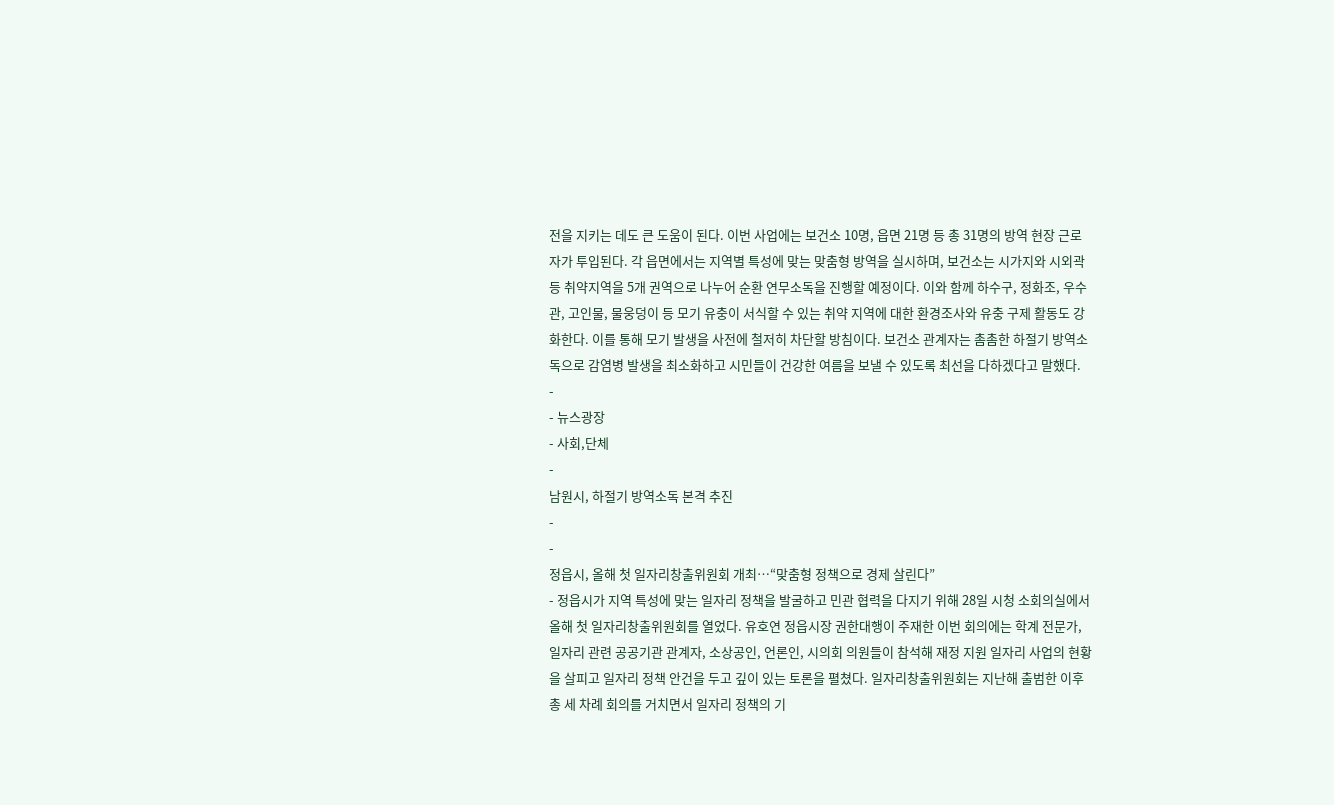전을 지키는 데도 큰 도움이 된다. 이번 사업에는 보건소 10명, 읍면 21명 등 총 31명의 방역 현장 근로자가 투입된다. 각 읍면에서는 지역별 특성에 맞는 맞춤형 방역을 실시하며, 보건소는 시가지와 시외곽 등 취약지역을 5개 권역으로 나누어 순환 연무소독을 진행할 예정이다. 이와 함께 하수구, 정화조, 우수관, 고인물, 물웅덩이 등 모기 유충이 서식할 수 있는 취약 지역에 대한 환경조사와 유충 구제 활동도 강화한다. 이를 통해 모기 발생을 사전에 철저히 차단할 방침이다. 보건소 관계자는 촘촘한 하절기 방역소독으로 감염병 발생을 최소화하고 시민들이 건강한 여름을 보낼 수 있도록 최선을 다하겠다고 말했다.
-
- 뉴스광장
- 사회,단체
-
남원시, 하절기 방역소독 본격 추진
-
-
정읍시, 올해 첫 일자리창출위원회 개최…“맞춤형 정책으로 경제 살린다”
- 정읍시가 지역 특성에 맞는 일자리 정책을 발굴하고 민관 협력을 다지기 위해 28일 시청 소회의실에서 올해 첫 일자리창출위원회를 열었다. 유호연 정읍시장 권한대행이 주재한 이번 회의에는 학계 전문가, 일자리 관련 공공기관 관계자, 소상공인, 언론인, 시의회 의원들이 참석해 재정 지원 일자리 사업의 현황을 살피고 일자리 정책 안건을 두고 깊이 있는 토론을 펼쳤다. 일자리창출위원회는 지난해 출범한 이후 총 세 차례 회의를 거치면서 일자리 정책의 기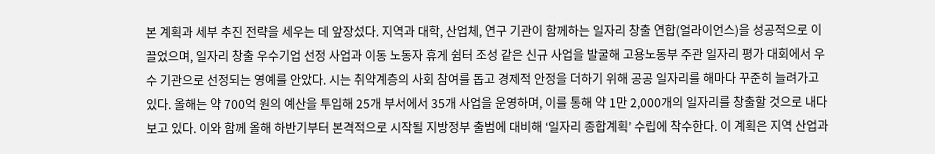본 계획과 세부 추진 전략을 세우는 데 앞장섰다. 지역과 대학, 산업체, 연구 기관이 함께하는 일자리 창출 연합(얼라이언스)을 성공적으로 이끌었으며, 일자리 창출 우수기업 선정 사업과 이동 노동자 휴게 쉼터 조성 같은 신규 사업을 발굴해 고용노동부 주관 일자리 평가 대회에서 우수 기관으로 선정되는 영예를 안았다. 시는 취약계층의 사회 참여를 돕고 경제적 안정을 더하기 위해 공공 일자리를 해마다 꾸준히 늘려가고 있다. 올해는 약 700억 원의 예산을 투입해 25개 부서에서 35개 사업을 운영하며, 이를 통해 약 1만 2,000개의 일자리를 창출할 것으로 내다보고 있다. 이와 함께 올해 하반기부터 본격적으로 시작될 지방정부 출범에 대비해 ‘일자리 종합계획’ 수립에 착수한다. 이 계획은 지역 산업과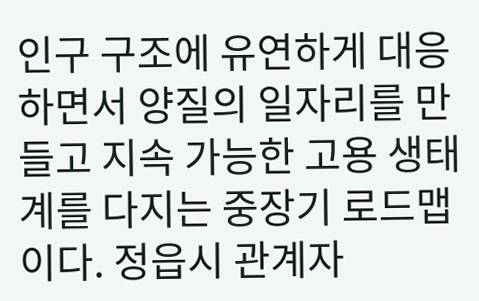인구 구조에 유연하게 대응하면서 양질의 일자리를 만들고 지속 가능한 고용 생태계를 다지는 중장기 로드맵이다. 정읍시 관계자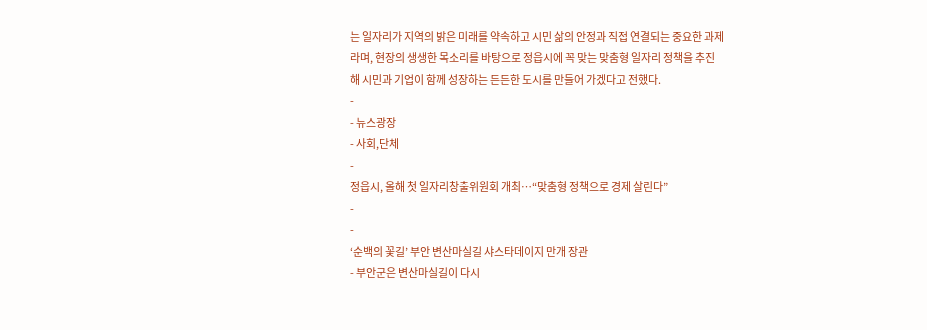는 일자리가 지역의 밝은 미래를 약속하고 시민 삶의 안정과 직접 연결되는 중요한 과제라며, 현장의 생생한 목소리를 바탕으로 정읍시에 꼭 맞는 맞춤형 일자리 정책을 추진해 시민과 기업이 함께 성장하는 든든한 도시를 만들어 가겠다고 전했다.
-
- 뉴스광장
- 사회,단체
-
정읍시, 올해 첫 일자리창출위원회 개최…“맞춤형 정책으로 경제 살린다”
-
-
‘순백의 꽃길’ 부안 변산마실길 샤스타데이지 만개 장관
- 부안군은 변산마실길이 다시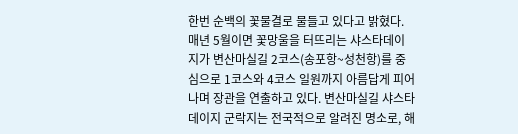한번 순백의 꽃물결로 물들고 있다고 밝혔다. 매년 5월이면 꽃망울을 터뜨리는 샤스타데이지가 변산마실길 2코스(송포항~성천항)를 중심으로 1코스와 4코스 일원까지 아름답게 피어나며 장관을 연출하고 있다. 변산마실길 샤스타데이지 군락지는 전국적으로 알려진 명소로, 해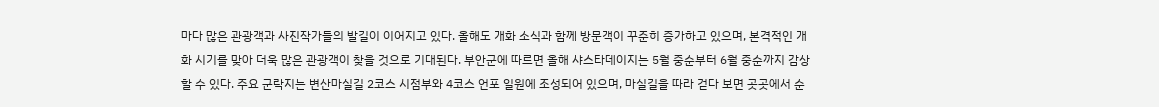마다 많은 관광객과 사진작가들의 발길이 이어지고 있다. 올해도 개화 소식과 함께 방문객이 꾸준히 증가하고 있으며, 본격적인 개화 시기를 맞아 더욱 많은 관광객이 찾을 것으로 기대된다. 부안군에 따르면 올해 샤스타데이지는 5월 중순부터 6월 중순까지 감상할 수 있다. 주요 군락지는 변산마실길 2코스 시점부와 4코스 언포 일원에 조성되어 있으며, 마실길을 따라 걷다 보면 곳곳에서 순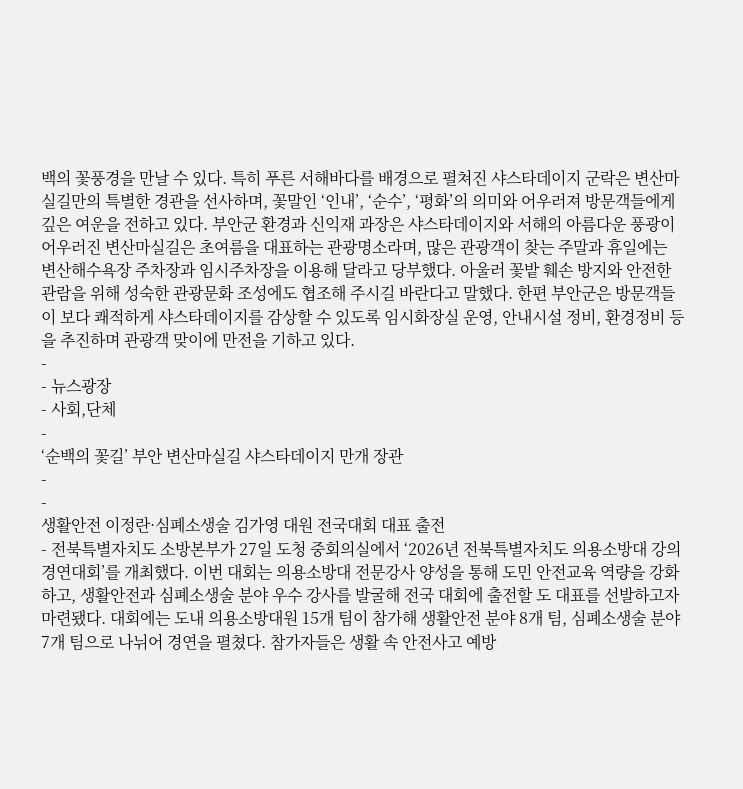백의 꽃풍경을 만날 수 있다. 특히 푸른 서해바다를 배경으로 펼쳐진 샤스타데이지 군락은 변산마실길만의 특별한 경관을 선사하며, 꽃말인 ‘인내’, ‘순수’, ‘평화’의 의미와 어우러져 방문객들에게 깊은 여운을 전하고 있다. 부안군 환경과 신익재 과장은 샤스타데이지와 서해의 아름다운 풍광이 어우러진 변산마실길은 초여름을 대표하는 관광명소라며, 많은 관광객이 찾는 주말과 휴일에는 변산해수욕장 주차장과 임시주차장을 이용해 달라고 당부했다. 아울러 꽃밭 훼손 방지와 안전한 관람을 위해 성숙한 관광문화 조성에도 협조해 주시길 바란다고 말했다. 한편 부안군은 방문객들이 보다 쾌적하게 샤스타데이지를 감상할 수 있도록 임시화장실 운영, 안내시설 정비, 환경정비 등을 추진하며 관광객 맞이에 만전을 기하고 있다.
-
- 뉴스광장
- 사회,단체
-
‘순백의 꽃길’ 부안 변산마실길 샤스타데이지 만개 장관
-
-
생활안전 이정란·심폐소생술 김가영 대원 전국대회 대표 출전
- 전북특별자치도 소방본부가 27일 도청 중회의실에서 ‘2026년 전북특별자치도 의용소방대 강의경연대회’를 개최했다. 이번 대회는 의용소방대 전문강사 양성을 통해 도민 안전교육 역량을 강화하고, 생활안전과 심폐소생술 분야 우수 강사를 발굴해 전국 대회에 출전할 도 대표를 선발하고자 마련됐다. 대회에는 도내 의용소방대원 15개 팀이 참가해 생활안전 분야 8개 팀, 심폐소생술 분야 7개 팀으로 나뉘어 경연을 펼쳤다. 참가자들은 생활 속 안전사고 예방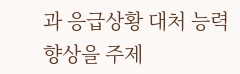과 응급상황 대처 능력 향상을 주제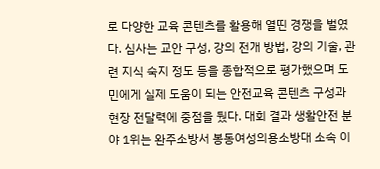로 다양한 교육 콘텐츠를 활용해 열띤 경쟁을 벌였다. 심사는 교안 구성, 강의 전개 방법, 강의 기술, 관련 지식 숙지 정도 등을 종합적으로 평가했으며 도민에게 실제 도움이 되는 안전교육 콘텐츠 구성과 현장 전달력에 중점을 뒀다. 대회 결과 생활안전 분야 1위는 완주소방서 봉동여성의용소방대 소속 이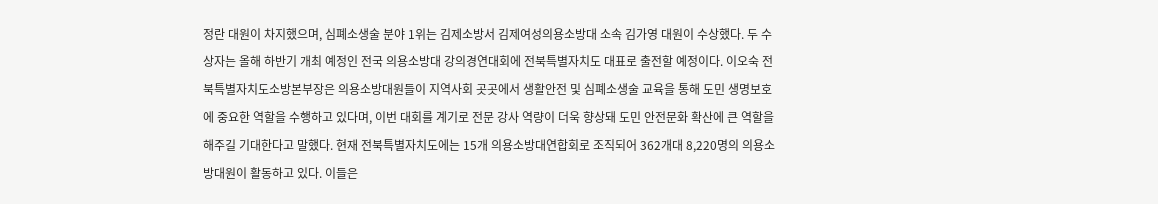정란 대원이 차지했으며, 심폐소생술 분야 1위는 김제소방서 김제여성의용소방대 소속 김가영 대원이 수상했다. 두 수상자는 올해 하반기 개최 예정인 전국 의용소방대 강의경연대회에 전북특별자치도 대표로 출전할 예정이다. 이오숙 전북특별자치도소방본부장은 의용소방대원들이 지역사회 곳곳에서 생활안전 및 심폐소생술 교육을 통해 도민 생명보호에 중요한 역할을 수행하고 있다며, 이번 대회를 계기로 전문 강사 역량이 더욱 향상돼 도민 안전문화 확산에 큰 역할을 해주길 기대한다고 말했다. 현재 전북특별자치도에는 15개 의용소방대연합회로 조직되어 362개대 8,220명의 의용소방대원이 활동하고 있다. 이들은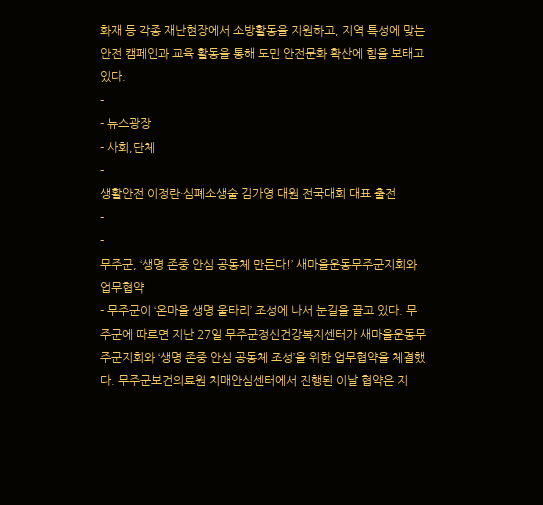화재 등 각종 재난현장에서 소방활동을 지원하고, 지역 특성에 맞는 안전 캠페인과 교육 활동을 통해 도민 안전문화 확산에 힘을 보태고 있다.
-
- 뉴스광장
- 사회,단체
-
생활안전 이정란·심폐소생술 김가영 대원 전국대회 대표 출전
-
-
무주군, ‘생명 존중 안심 공동체 만든다!’ 새마을운동무주군지회와 업무협약
- 무주군이 ‘온마을 생명 울타리’ 조성에 나서 눈길을 끌고 있다. 무주군에 따르면 지난 27일 무주군정신건강복지센터가 새마을운동무주군지회와 ‘생명 존중 안심 공동체 조성’을 위한 업무협약을 체결했다. 무주군보건의료원 치매안심센터에서 진행된 이날 협약은 지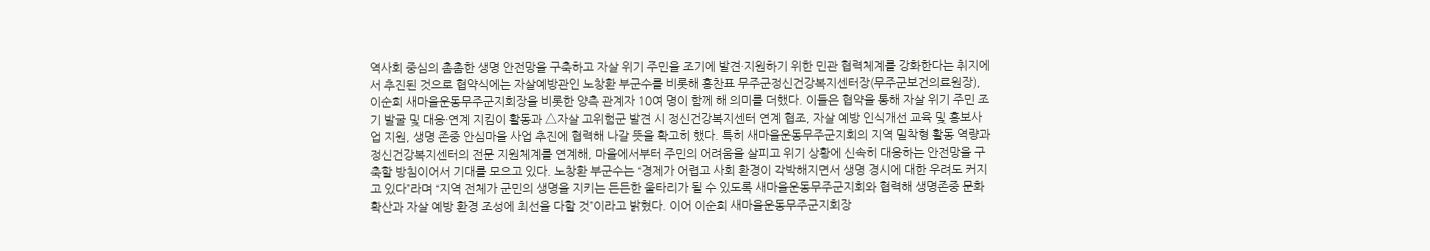역사회 중심의 촘촘한 생명 안전망을 구축하고 자살 위기 주민을 조기에 발견·지원하기 위한 민관 협력체계를 강화한다는 취지에서 추진된 것으로 협약식에는 자살예방관인 노창환 부군수를 비롯해 홍찬표 무주군정신건강복지센터장(무주군보건의료원장), 이순희 새마을운동무주군지회장을 비롯한 양측 관계자 10여 명이 함께 해 의미를 더했다. 이들은 협약을 통해 자살 위기 주민 조기 발굴 및 대응·연계 지킴이 활동과 △자살 고위험군 발견 시 정신건강복지센터 연계 협조, 자살 예방 인식개선 교육 및 홍보사업 지원, 생명 존중 안심마을 사업 추진에 협력해 나갈 뜻을 확고히 했다. 특히 새마을운동무주군지회의 지역 밀착형 활동 역량과 정신건강복지센터의 전문 지원체계를 연계해, 마을에서부터 주민의 어려움을 살피고 위기 상황에 신속히 대응하는 안전망을 구축할 방침이어서 기대를 모으고 있다. 노창환 부군수는 “경제가 어렵고 사회 환경이 각박해지면서 생명 경시에 대한 우려도 커지고 있다”라며 “지역 전체가 군민의 생명을 지키는 든든한 울타리가 될 수 있도록 새마을운동무주군지회와 협력해 생명존중 문화 확산과 자살 예방 환경 조성에 최선을 다할 것”이라고 밝혔다. 이어 이순희 새마을운동무주군지회장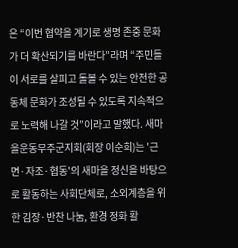은 “이번 협약을 계기로 생명 존중 문화가 더 확산되기를 바란다”라며 “주민들이 서로를 살피고 돌볼 수 있는 안전한 공동체 문화가 조성될 수 있도록 지속적으로 노력해 나갈 것”이라고 말했다. 새마을운동무주군지회(회장 이순희)는 '근면·자조·협동'의 새마을 정신을 바탕으로 활동하는 사회단체로, 소외계층을 위한 김장·반찬 나눔, 환경 정화 활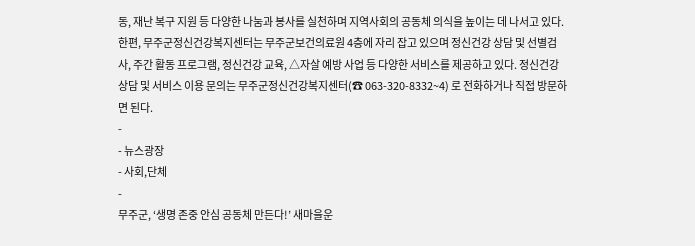동, 재난 복구 지원 등 다양한 나눔과 봉사를 실천하며 지역사회의 공동체 의식을 높이는 데 나서고 있다. 한편, 무주군정신건강복지센터는 무주군보건의료원 4층에 자리 잡고 있으며 정신건강 상담 및 선별검사, 주간 활동 프로그램, 정신건강 교육, △자살 예방 사업 등 다양한 서비스를 제공하고 있다. 정신건강 상담 및 서비스 이용 문의는 무주군정신건강복지센터(☎ 063-320-8332~4) 로 전화하거나 직접 방문하면 된다.
-
- 뉴스광장
- 사회,단체
-
무주군, ‘생명 존중 안심 공동체 만든다!’ 새마을운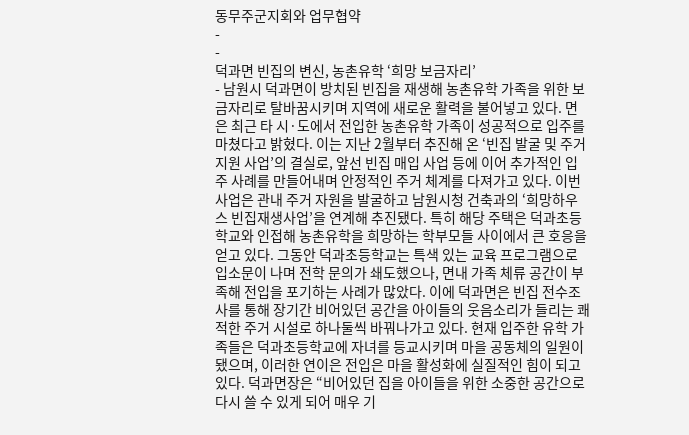동무주군지회와 업무협약
-
-
덕과면 빈집의 변신, 농촌유학 ‘희망 보금자리’
- 남원시 덕과면이 방치된 빈집을 재생해 농촌유학 가족을 위한 보금자리로 탈바꿈시키며 지역에 새로운 활력을 불어넣고 있다. 면은 최근 타 시·도에서 전입한 농촌유학 가족이 성공적으로 입주를 마쳤다고 밝혔다. 이는 지난 2월부터 추진해 온 ‘빈집 발굴 및 주거 지원 사업’의 결실로, 앞선 빈집 매입 사업 등에 이어 추가적인 입주 사례를 만들어내며 안정적인 주거 체계를 다져가고 있다. 이번 사업은 관내 주거 자원을 발굴하고 남원시청 건축과의 ‘희망하우스 빈집재생사업’을 연계해 추진됐다. 특히 해당 주택은 덕과초등학교와 인접해 농촌유학을 희망하는 학부모들 사이에서 큰 호응을 얻고 있다. 그동안 덕과초등학교는 특색 있는 교육 프로그램으로 입소문이 나며 전학 문의가 쇄도했으나, 면내 가족 체류 공간이 부족해 전입을 포기하는 사례가 많았다. 이에 덕과면은 빈집 전수조사를 통해 장기간 비어있던 공간을 아이들의 웃음소리가 들리는 쾌적한 주거 시설로 하나둘씩 바꿔나가고 있다. 현재 입주한 유학 가족들은 덕과초등학교에 자녀를 등교시키며 마을 공동체의 일원이 됐으며, 이러한 연이은 전입은 마을 활성화에 실질적인 힘이 되고 있다. 덕과면장은 “비어있던 집을 아이들을 위한 소중한 공간으로 다시 쓸 수 있게 되어 매우 기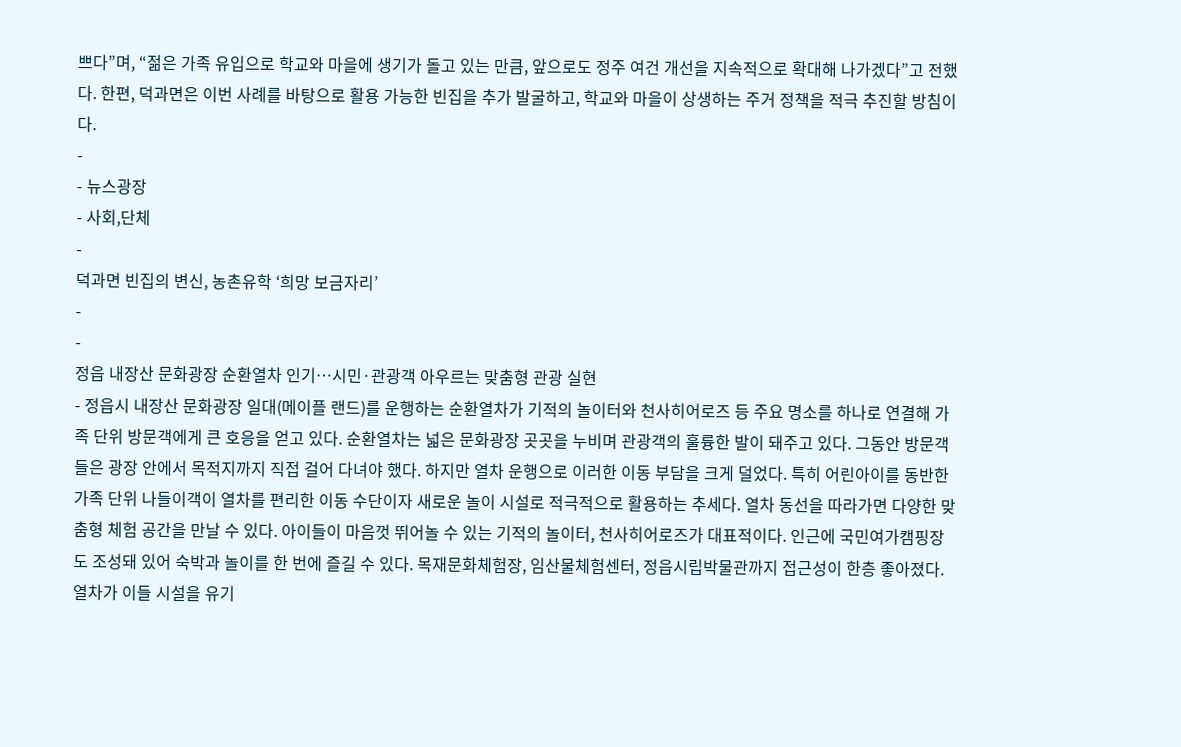쁘다”며, “젊은 가족 유입으로 학교와 마을에 생기가 돌고 있는 만큼, 앞으로도 정주 여건 개선을 지속적으로 확대해 나가겠다”고 전했다. 한편, 덕과면은 이번 사례를 바탕으로 활용 가능한 빈집을 추가 발굴하고, 학교와 마을이 상생하는 주거 정책을 적극 추진할 방침이다.
-
- 뉴스광장
- 사회,단체
-
덕과면 빈집의 변신, 농촌유학 ‘희망 보금자리’
-
-
정읍 내장산 문화광장 순환열차 인기…시민·관광객 아우르는 맞춤형 관광 실현
- 정읍시 내장산 문화광장 일대(메이플 랜드)를 운행하는 순환열차가 기적의 놀이터와 천사히어로즈 등 주요 명소를 하나로 연결해 가족 단위 방문객에게 큰 호응을 얻고 있다. 순환열차는 넓은 문화광장 곳곳을 누비며 관광객의 훌륭한 발이 돼주고 있다. 그동안 방문객들은 광장 안에서 목적지까지 직접 걸어 다녀야 했다. 하지만 열차 운행으로 이러한 이동 부담을 크게 덜었다. 특히 어린아이를 동반한 가족 단위 나들이객이 열차를 편리한 이동 수단이자 새로운 놀이 시설로 적극적으로 활용하는 추세다. 열차 동선을 따라가면 다양한 맞춤형 체험 공간을 만날 수 있다. 아이들이 마음껏 뛰어놀 수 있는 기적의 놀이터, 천사히어로즈가 대표적이다. 인근에 국민여가캠핑장도 조성돼 있어 숙박과 놀이를 한 번에 즐길 수 있다. 목재문화체험장, 임산물체험센터, 정읍시립박물관까지 접근성이 한층 좋아졌다. 열차가 이들 시설을 유기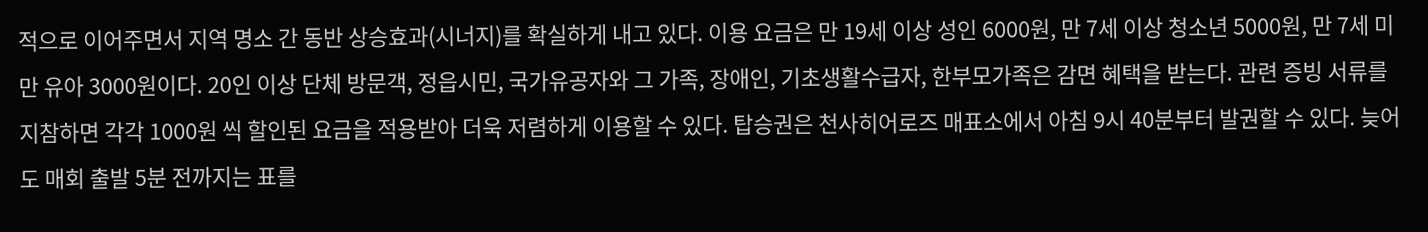적으로 이어주면서 지역 명소 간 동반 상승효과(시너지)를 확실하게 내고 있다. 이용 요금은 만 19세 이상 성인 6000원, 만 7세 이상 청소년 5000원, 만 7세 미만 유아 3000원이다. 20인 이상 단체 방문객, 정읍시민, 국가유공자와 그 가족, 장애인, 기초생활수급자, 한부모가족은 감면 혜택을 받는다. 관련 증빙 서류를 지참하면 각각 1000원 씩 할인된 요금을 적용받아 더욱 저렴하게 이용할 수 있다. 탑승권은 천사히어로즈 매표소에서 아침 9시 40분부터 발권할 수 있다. 늦어도 매회 출발 5분 전까지는 표를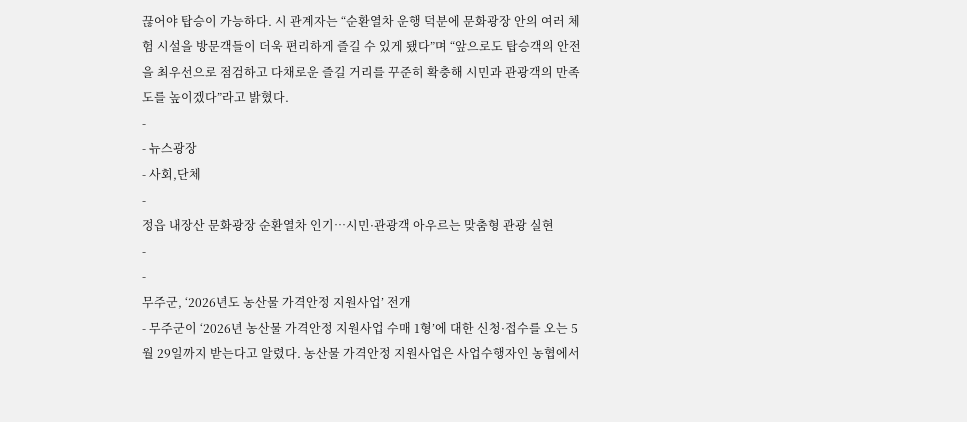끊어야 탑승이 가능하다. 시 관계자는 “순환열차 운행 덕분에 문화광장 안의 여러 체험 시설을 방문객들이 더욱 편리하게 즐길 수 있게 됐다”며 “앞으로도 탑승객의 안전을 최우선으로 점검하고 다채로운 즐길 거리를 꾸준히 확충해 시민과 관광객의 만족도를 높이겠다”라고 밝혔다.
-
- 뉴스광장
- 사회,단체
-
정읍 내장산 문화광장 순환열차 인기…시민·관광객 아우르는 맞춤형 관광 실현
-
-
무주군, ‘2026년도 농산물 가격안정 지원사업’ 전개
- 무주군이 ‘2026년 농산물 가격안정 지원사업 수매 1형’에 대한 신청·접수를 오는 5월 29일까지 받는다고 알렸다. 농산물 가격안정 지원사업은 사업수행자인 농협에서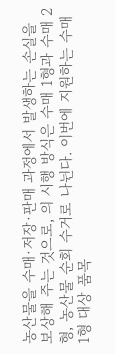농산물을 수매·저장·판매 과정에서 발생하는 손실을 보상해 주는 것으로, 의 시행 방식은 수매 1형과 수매 2형, 농산물 순회 수거로 나뉜다. 이번에 지원하는 수매 1형 대상 품목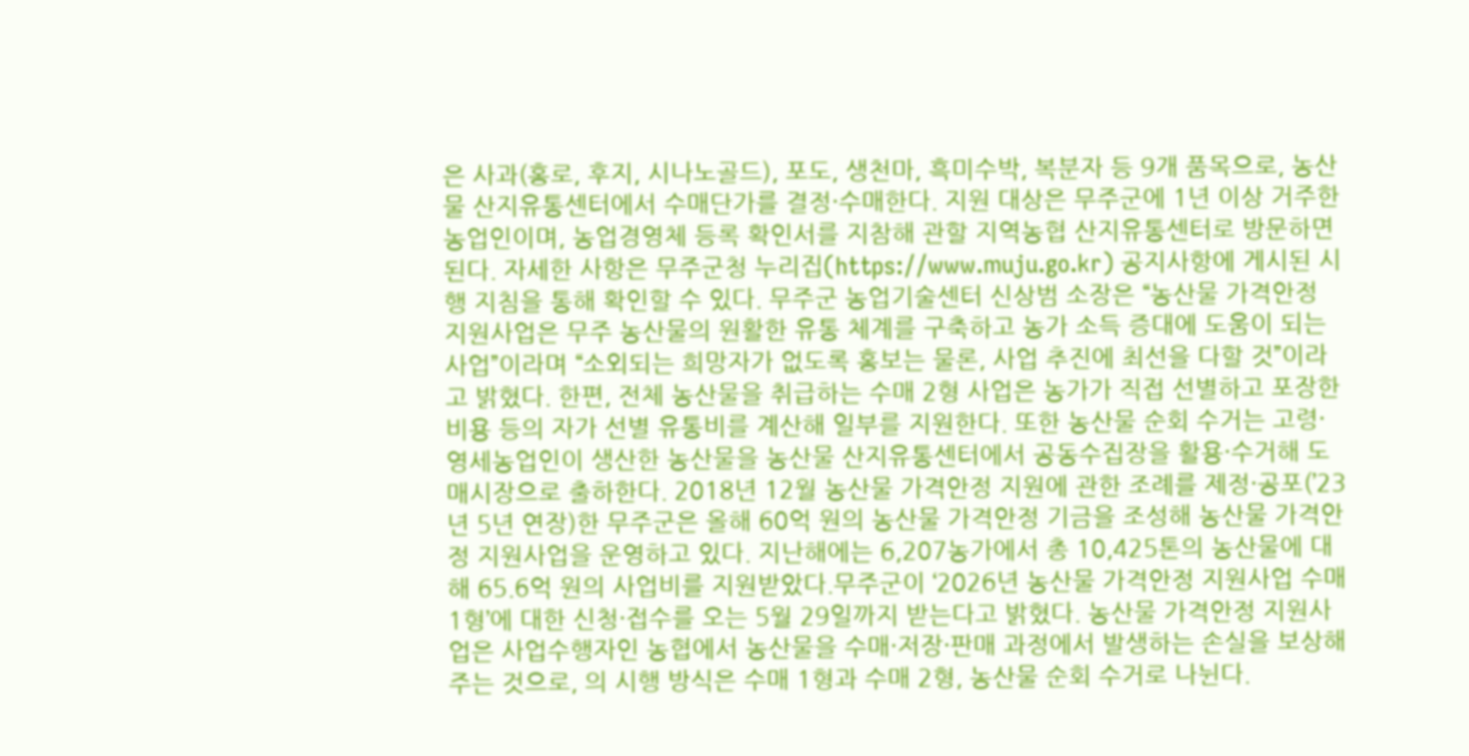은 사과(홍로, 후지, 시나노골드), 포도, 생천마, 흑미수박, 복분자 등 9개 품목으로, 농산물 산지유통센터에서 수매단가를 결정·수매한다. 지원 대상은 무주군에 1년 이상 거주한 농업인이며, 농업경영체 등록 확인서를 지참해 관할 지역농협 산지유통센터로 방문하면 된다. 자세한 사항은 무주군청 누리집(https://www.muju.go.kr) 공지사항에 게시된 시행 지침을 통해 확인할 수 있다. 무주군 농업기술센터 신상범 소장은 “농산물 가격안정 지원사업은 무주 농산물의 원활한 유통 체계를 구축하고 농가 소득 증대에 도움이 되는 사업”이라며 “소외되는 희망자가 없도록 홍보는 물론, 사업 추진에 최선을 다할 것”이라고 밝혔다. 한편, 전체 농산물을 취급하는 수매 2형 사업은 농가가 직접 선별하고 포장한 비용 등의 자가 선별 유통비를 계산해 일부를 지원한다. 또한 농산물 순회 수거는 고령·영세농업인이 생산한 농산물을 농산물 산지유통센터에서 공동수집장을 활용·수거해 도매시장으로 출하한다. 2018년 12월 농산물 가격안정 지원에 관한 조례를 제정·공포(’23년 5년 연장)한 무주군은 올해 60억 원의 농산물 가격안정 기금을 조성해 농산물 가격안정 지원사업을 운영하고 있다. 지난해에는 6,207농가에서 총 10,425톤의 농산물에 대해 65.6억 원의 사업비를 지원받았다.무주군이 ‘2026년 농산물 가격안정 지원사업 수매 1형’에 대한 신청·접수를 오는 5월 29일까지 받는다고 밝혔다. 농산물 가격안정 지원사업은 사업수행자인 농협에서 농산물을 수매·저장·판매 과정에서 발생하는 손실을 보상해 주는 것으로, 의 시행 방식은 수매 1형과 수매 2형, 농산물 순회 수거로 나뉜다.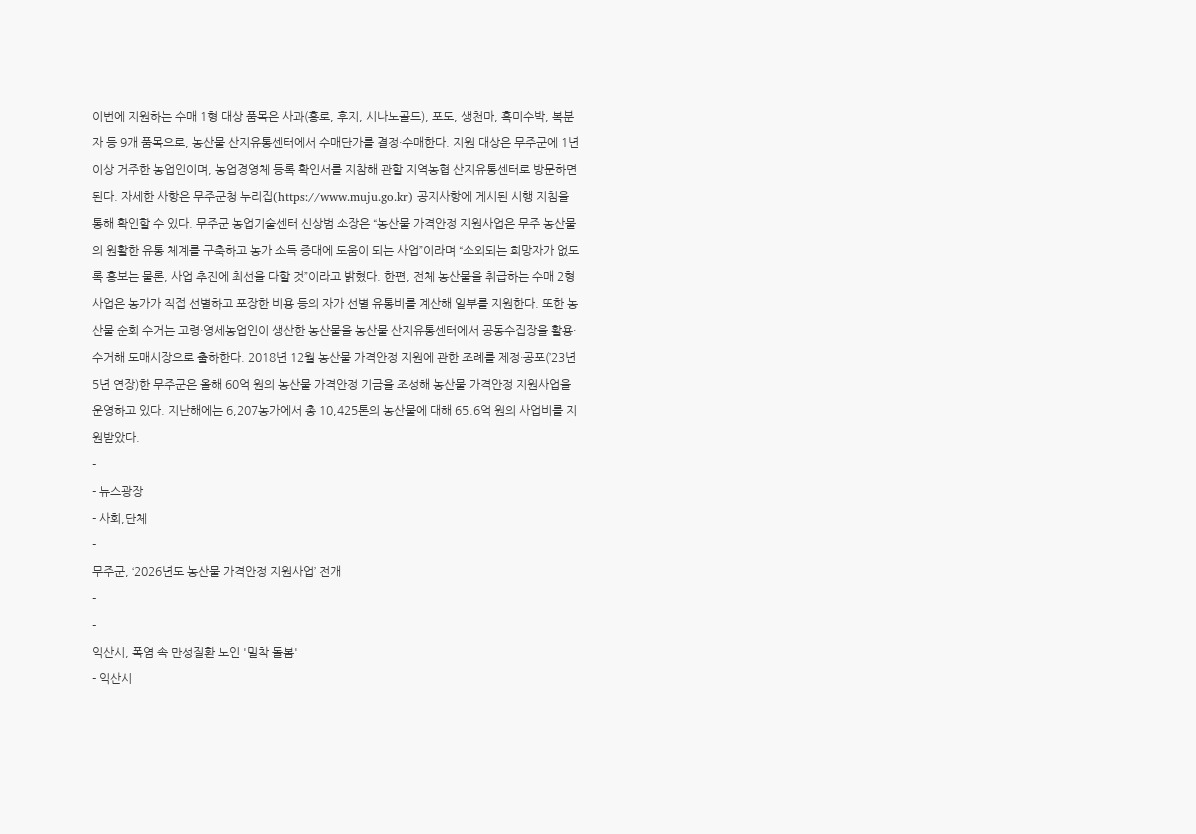이번에 지원하는 수매 1형 대상 품목은 사과(홍로, 후지, 시나노골드), 포도, 생천마, 흑미수박, 복분자 등 9개 품목으로, 농산물 산지유통센터에서 수매단가를 결정·수매한다. 지원 대상은 무주군에 1년 이상 거주한 농업인이며, 농업경영체 등록 확인서를 지참해 관할 지역농협 산지유통센터로 방문하면 된다. 자세한 사항은 무주군청 누리집(https://www.muju.go.kr) 공지사항에 게시된 시행 지침을 통해 확인할 수 있다. 무주군 농업기술센터 신상범 소장은 “농산물 가격안정 지원사업은 무주 농산물의 원활한 유통 체계를 구축하고 농가 소득 증대에 도움이 되는 사업”이라며 “소외되는 희망자가 없도록 홍보는 물론, 사업 추진에 최선을 다할 것”이라고 밝혔다. 한편, 전체 농산물을 취급하는 수매 2형 사업은 농가가 직접 선별하고 포장한 비용 등의 자가 선별 유통비를 계산해 일부를 지원한다. 또한 농산물 순회 수거는 고령·영세농업인이 생산한 농산물을 농산물 산지유통센터에서 공동수집장을 활용·수거해 도매시장으로 출하한다. 2018년 12월 농산물 가격안정 지원에 관한 조례를 제정·공포(’23년 5년 연장)한 무주군은 올해 60억 원의 농산물 가격안정 기금을 조성해 농산물 가격안정 지원사업을 운영하고 있다. 지난해에는 6,207농가에서 총 10,425톤의 농산물에 대해 65.6억 원의 사업비를 지원받았다.
-
- 뉴스광장
- 사회,단체
-
무주군, ‘2026년도 농산물 가격안정 지원사업’ 전개
-
-
익산시, 폭염 속 만성질환 노인 '밀착 돌봄'
- 익산시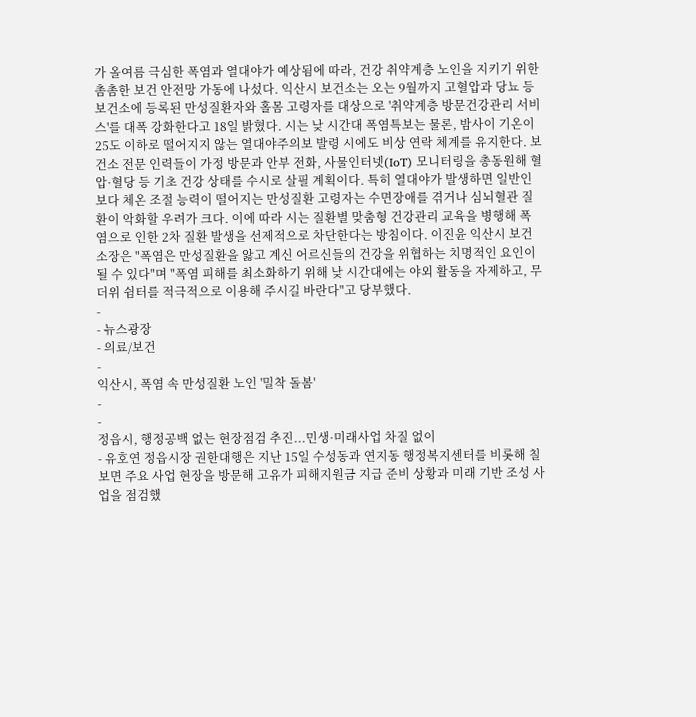가 올여름 극심한 폭염과 열대야가 예상됨에 따라, 건강 취약계층 노인을 지키기 위한 촘촘한 보건 안전망 가동에 나섰다. 익산시 보건소는 오는 9월까지 고혈압과 당뇨 등 보건소에 등록된 만성질환자와 홀몸 고령자를 대상으로 '취약계층 방문건강관리 서비스'를 대폭 강화한다고 18일 밝혔다. 시는 낮 시간대 폭염특보는 물론, 밤사이 기온이 25도 이하로 떨어지지 않는 열대야주의보 발령 시에도 비상 연락 체계를 유지한다. 보건소 전문 인력들이 가정 방문과 안부 전화, 사물인터넷(IoT) 모니터링을 총동원해 혈압·혈당 등 기초 건강 상태를 수시로 살필 계획이다. 특히 열대야가 발생하면 일반인보다 체온 조절 능력이 떨어지는 만성질환 고령자는 수면장애를 겪거나 심뇌혈관 질환이 악화할 우려가 크다. 이에 따라 시는 질환별 맞춤형 건강관리 교육을 병행해 폭염으로 인한 2차 질환 발생을 선제적으로 차단한다는 방침이다. 이진윤 익산시 보건소장은 "폭염은 만성질환을 앓고 계신 어르신들의 건강을 위협하는 치명적인 요인이 될 수 있다"며 "폭염 피해를 최소화하기 위해 낮 시간대에는 야외 활동을 자제하고, 무더위 쉼터를 적극적으로 이용해 주시길 바란다"고 당부했다.
-
- 뉴스광장
- 의료/보건
-
익산시, 폭염 속 만성질환 노인 '밀착 돌봄'
-
-
정읍시, 행정공백 없는 현장점검 추진...민생·미래사업 차질 없이
- 유호연 정읍시장 권한대행은 지난 15일 수성동과 연지동 행정복지센터를 비롯해 칠보면 주요 사업 현장을 방문해 고유가 피해지원금 지급 준비 상황과 미래 기반 조성 사업을 점검했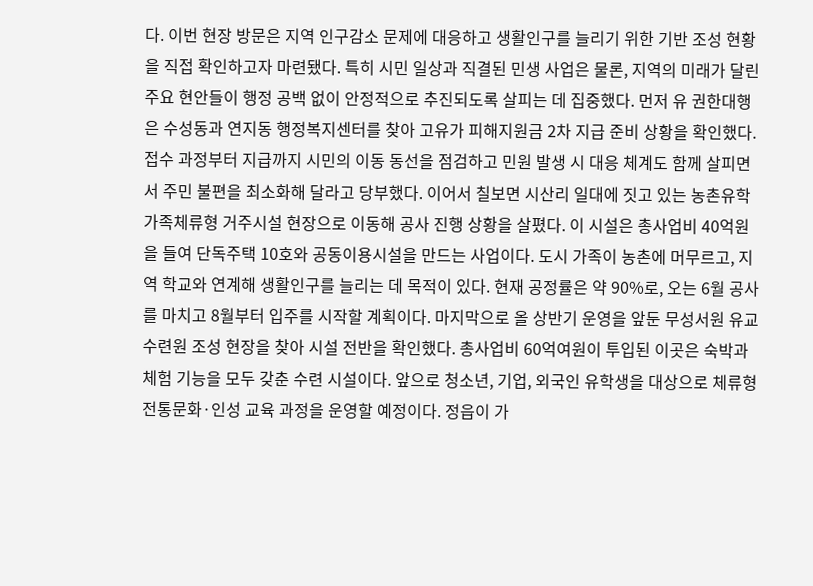다. 이번 현장 방문은 지역 인구감소 문제에 대응하고 생활인구를 늘리기 위한 기반 조성 현황을 직접 확인하고자 마련됐다. 특히 시민 일상과 직결된 민생 사업은 물론, 지역의 미래가 달린 주요 현안들이 행정 공백 없이 안정적으로 추진되도록 살피는 데 집중했다. 먼저 유 권한대행은 수성동과 연지동 행정복지센터를 찾아 고유가 피해지원금 2차 지급 준비 상황을 확인했다. 접수 과정부터 지급까지 시민의 이동 동선을 점검하고 민원 발생 시 대응 체계도 함께 살피면서 주민 불편을 최소화해 달라고 당부했다. 이어서 칠보면 시산리 일대에 짓고 있는 농촌유학 가족체류형 거주시설 현장으로 이동해 공사 진행 상황을 살폈다. 이 시설은 총사업비 40억원을 들여 단독주택 10호와 공동이용시설을 만드는 사업이다. 도시 가족이 농촌에 머무르고, 지역 학교와 연계해 생활인구를 늘리는 데 목적이 있다. 현재 공정률은 약 90%로, 오는 6월 공사를 마치고 8월부터 입주를 시작할 계획이다. 마지막으로 올 상반기 운영을 앞둔 무성서원 유교수련원 조성 현장을 찾아 시설 전반을 확인했다. 총사업비 60억여원이 투입된 이곳은 숙박과 체험 기능을 모두 갖춘 수련 시설이다. 앞으로 청소년, 기업, 외국인 유학생을 대상으로 체류형 전통문화·인성 교육 과정을 운영할 예정이다. 정읍이 가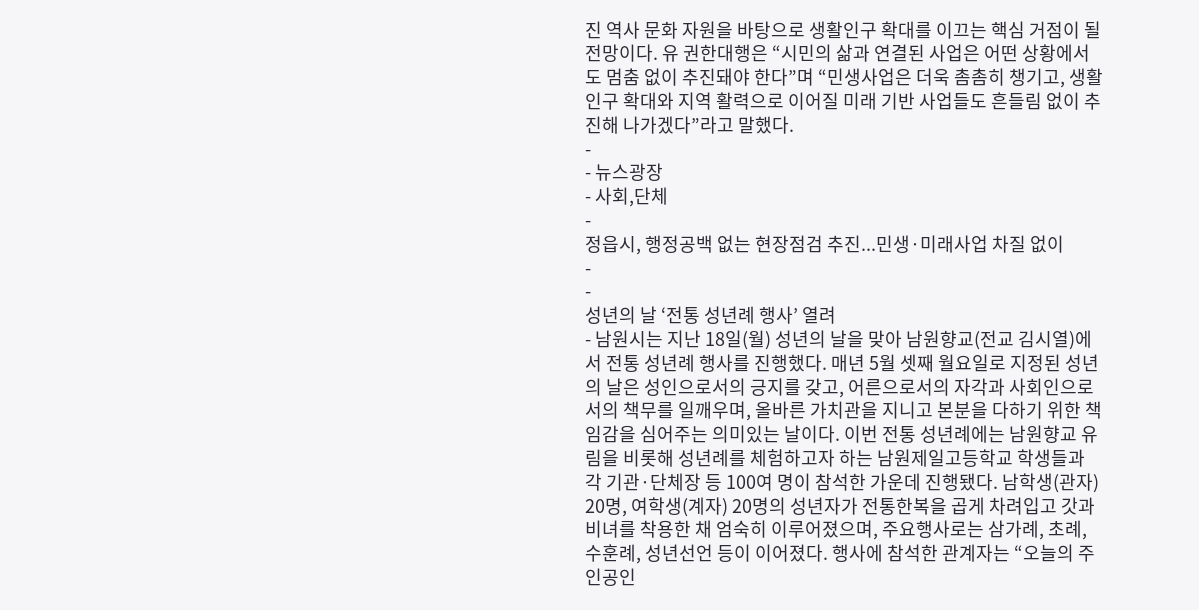진 역사 문화 자원을 바탕으로 생활인구 확대를 이끄는 핵심 거점이 될 전망이다. 유 권한대행은 “시민의 삶과 연결된 사업은 어떤 상황에서도 멈춤 없이 추진돼야 한다”며 “민생사업은 더욱 촘촘히 챙기고, 생활인구 확대와 지역 활력으로 이어질 미래 기반 사업들도 흔들림 없이 추진해 나가겠다”라고 말했다.
-
- 뉴스광장
- 사회,단체
-
정읍시, 행정공백 없는 현장점검 추진...민생·미래사업 차질 없이
-
-
성년의 날 ‘전통 성년례 행사’ 열려
- 남원시는 지난 18일(월) 성년의 날을 맞아 남원향교(전교 김시열)에서 전통 성년례 행사를 진행했다. 매년 5월 셋째 월요일로 지정된 성년의 날은 성인으로서의 긍지를 갖고, 어른으로서의 자각과 사회인으로서의 책무를 일깨우며, 올바른 가치관을 지니고 본분을 다하기 위한 책임감을 심어주는 의미있는 날이다. 이번 전통 성년례에는 남원향교 유림을 비롯해 성년례를 체험하고자 하는 남원제일고등학교 학생들과 각 기관·단체장 등 100여 명이 참석한 가운데 진행됐다. 남학생(관자) 20명, 여학생(계자) 20명의 성년자가 전통한복을 곱게 차려입고 갓과 비녀를 착용한 채 엄숙히 이루어졌으며, 주요행사로는 삼가례, 초례, 수훈례, 성년선언 등이 이어졌다. 행사에 참석한 관계자는 “오늘의 주인공인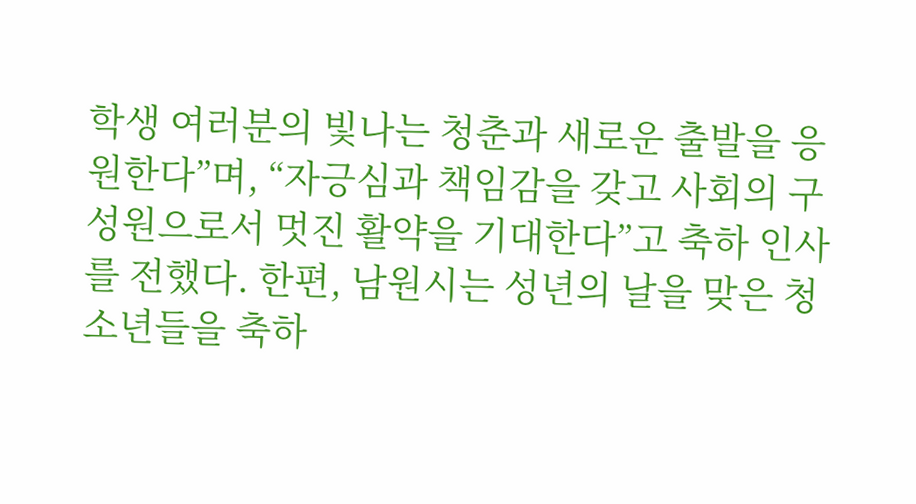학생 여러분의 빛나는 청춘과 새로운 출발을 응원한다”며, “자긍심과 책임감을 갖고 사회의 구성원으로서 멋진 활약을 기대한다”고 축하 인사를 전했다. 한편, 남원시는 성년의 날을 맞은 청소년들을 축하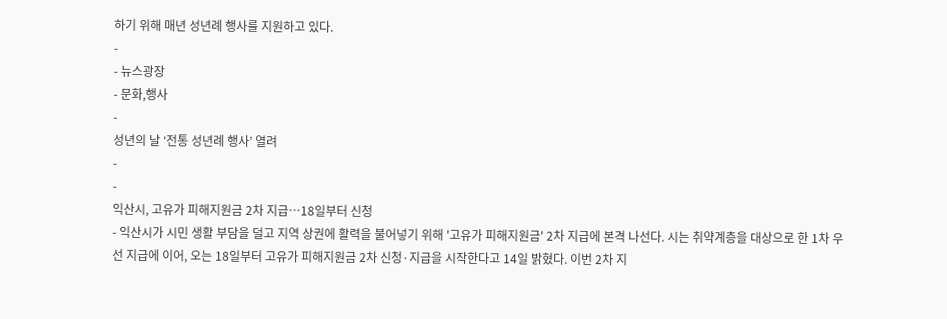하기 위해 매년 성년례 행사를 지원하고 있다.
-
- 뉴스광장
- 문화,행사
-
성년의 날 ‘전통 성년례 행사’ 열려
-
-
익산시, 고유가 피해지원금 2차 지급…18일부터 신청
- 익산시가 시민 생활 부담을 덜고 지역 상권에 활력을 불어넣기 위해 '고유가 피해지원금' 2차 지급에 본격 나선다. 시는 취약계층을 대상으로 한 1차 우선 지급에 이어, 오는 18일부터 고유가 피해지원금 2차 신청·지급을 시작한다고 14일 밝혔다. 이번 2차 지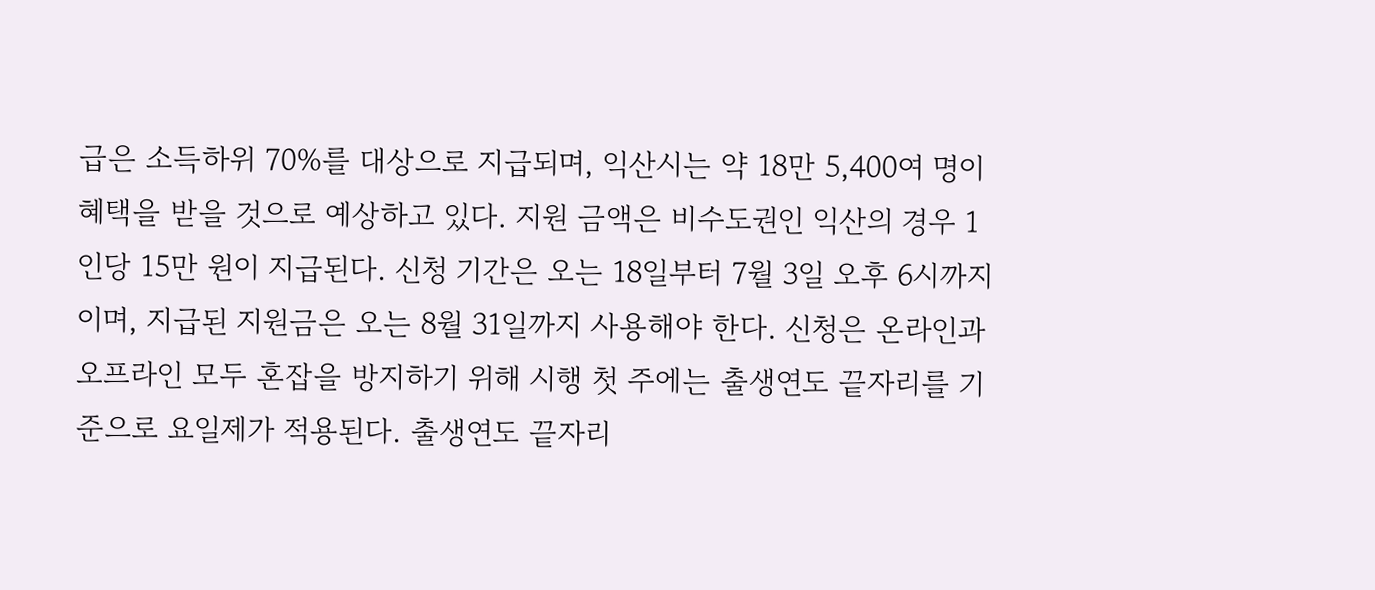급은 소득하위 70%를 대상으로 지급되며, 익산시는 약 18만 5,400여 명이 혜택을 받을 것으로 예상하고 있다. 지원 금액은 비수도권인 익산의 경우 1인당 15만 원이 지급된다. 신청 기간은 오는 18일부터 7월 3일 오후 6시까지이며, 지급된 지원금은 오는 8월 31일까지 사용해야 한다. 신청은 온라인과 오프라인 모두 혼잡을 방지하기 위해 시행 첫 주에는 출생연도 끝자리를 기준으로 요일제가 적용된다. 출생연도 끝자리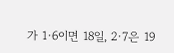가 1·6이면 18일, 2·7은 19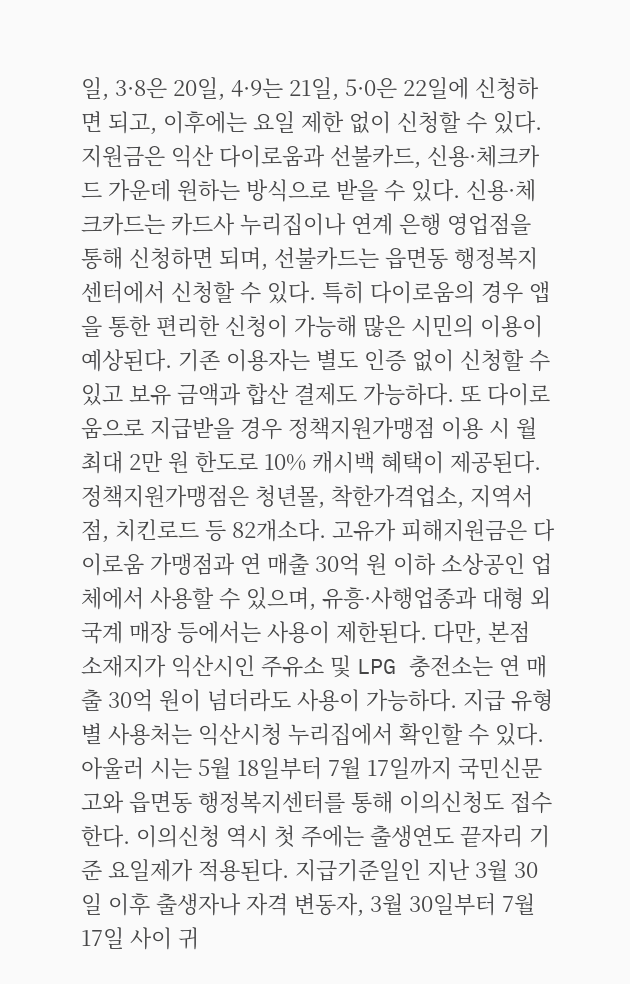일, 3·8은 20일, 4·9는 21일, 5·0은 22일에 신청하면 되고, 이후에는 요일 제한 없이 신청할 수 있다. 지원금은 익산 다이로움과 선불카드, 신용·체크카드 가운데 원하는 방식으로 받을 수 있다. 신용·체크카드는 카드사 누리집이나 연계 은행 영업점을 통해 신청하면 되며, 선불카드는 읍면동 행정복지센터에서 신청할 수 있다. 특히 다이로움의 경우 앱을 통한 편리한 신청이 가능해 많은 시민의 이용이 예상된다. 기존 이용자는 별도 인증 없이 신청할 수 있고 보유 금액과 합산 결제도 가능하다. 또 다이로움으로 지급받을 경우 정책지원가맹점 이용 시 월 최대 2만 원 한도로 10% 캐시백 혜택이 제공된다. 정책지원가맹점은 청년몰, 착한가격업소, 지역서점, 치킨로드 등 82개소다. 고유가 피해지원금은 다이로움 가맹점과 연 매출 30억 원 이하 소상공인 업체에서 사용할 수 있으며, 유흥·사행업종과 대형 외국계 매장 등에서는 사용이 제한된다. 다만, 본점 소재지가 익산시인 주유소 및 LPG 충전소는 연 매출 30억 원이 넘더라도 사용이 가능하다. 지급 유형별 사용처는 익산시청 누리집에서 확인할 수 있다. 아울러 시는 5월 18일부터 7월 17일까지 국민신문고와 읍면동 행정복지센터를 통해 이의신청도 접수한다. 이의신청 역시 첫 주에는 출생연도 끝자리 기준 요일제가 적용된다. 지급기준일인 지난 3월 30일 이후 출생자나 자격 변동자, 3월 30일부터 7월 17일 사이 귀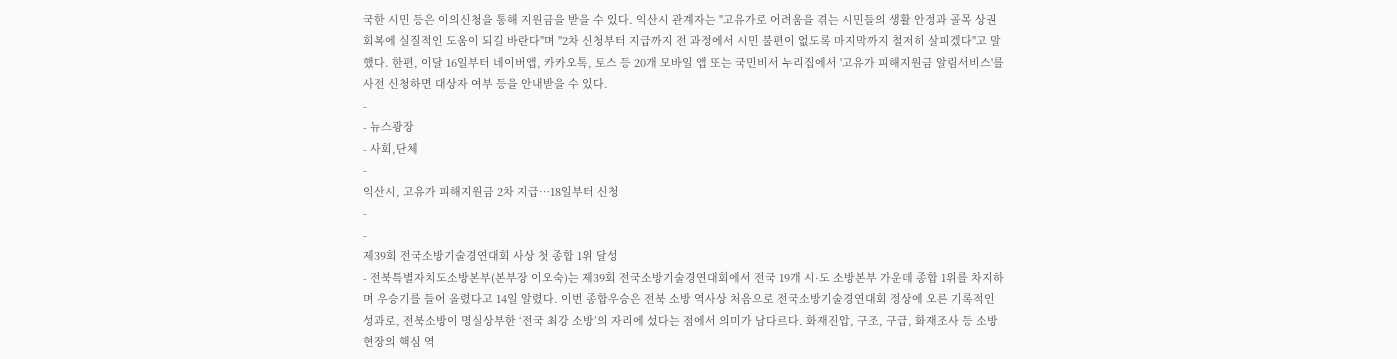국한 시민 등은 이의신청을 통해 지원금을 받을 수 있다. 익산시 관계자는 "고유가로 어려움을 겪는 시민들의 생활 안정과 골목 상권 회복에 실질적인 도움이 되길 바란다"며 "2차 신청부터 지급까지 전 과정에서 시민 불편이 없도록 마지막까지 철저히 살피겠다"고 말했다. 한편, 이달 16일부터 네이버앱, 카카오톡, 토스 등 20개 모바일 앱 또는 국민비서 누리집에서 '고유가 피해지원금 알림서비스'를 사전 신청하면 대상자 여부 등을 안내받을 수 있다.
-
- 뉴스광장
- 사회,단체
-
익산시, 고유가 피해지원금 2차 지급…18일부터 신청
-
-
제39회 전국소방기술경연대회 사상 첫 종합 1위 달성
- 전북특별자치도소방본부(본부장 이오숙)는 제39회 전국소방기술경연대회에서 전국 19개 시·도 소방본부 가운데 종합 1위를 차지하며 우승기를 들어 올렸다고 14일 알렸다. 이번 종합우승은 전북 소방 역사상 처음으로 전국소방기술경연대회 정상에 오른 기록적인 성과로, 전북소방이 명실상부한 ‘전국 최강 소방’의 자리에 섰다는 점에서 의미가 남다르다. 화재진압, 구조, 구급, 화재조사 등 소방 현장의 핵심 역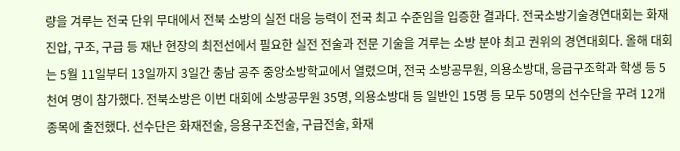량을 겨루는 전국 단위 무대에서 전북 소방의 실전 대응 능력이 전국 최고 수준임을 입증한 결과다. 전국소방기술경연대회는 화재진압, 구조, 구급 등 재난 현장의 최전선에서 필요한 실전 전술과 전문 기술을 겨루는 소방 분야 최고 권위의 경연대회다. 올해 대회는 5월 11일부터 13일까지 3일간 충남 공주 중앙소방학교에서 열렸으며, 전국 소방공무원, 의용소방대, 응급구조학과 학생 등 5천여 명이 참가했다. 전북소방은 이번 대회에 소방공무원 35명, 의용소방대 등 일반인 15명 등 모두 50명의 선수단을 꾸려 12개 종목에 출전했다. 선수단은 화재전술, 응용구조전술, 구급전술, 화재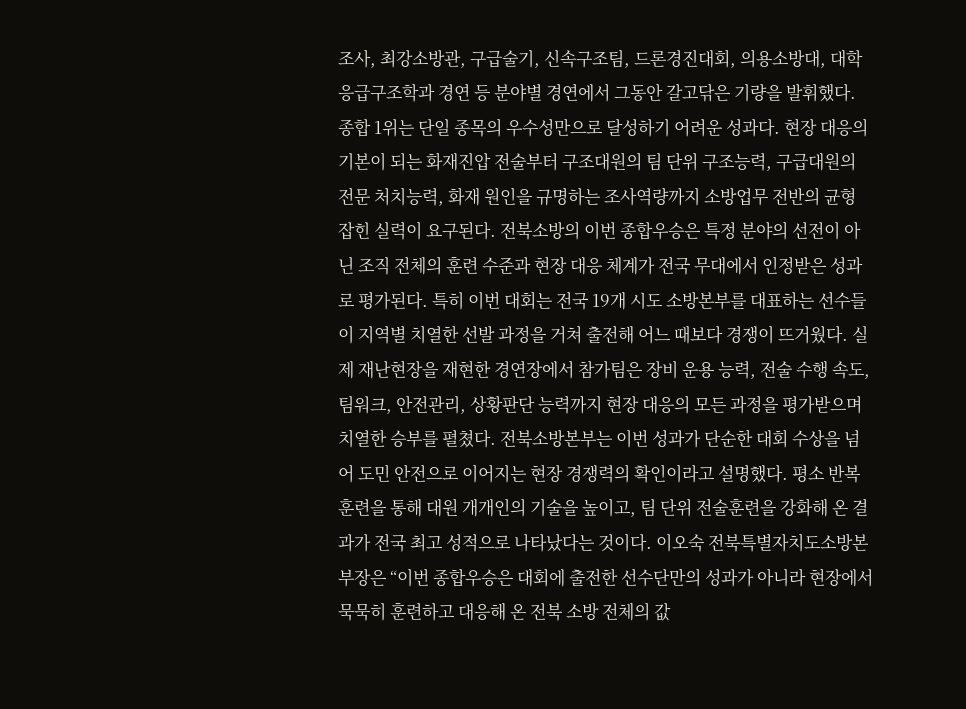조사, 최강소방관, 구급술기, 신속구조팀, 드론경진대회, 의용소방대, 대학 응급구조학과 경연 등 분야별 경연에서 그동안 갈고닦은 기량을 발휘했다. 종합 1위는 단일 종목의 우수성만으로 달성하기 어려운 성과다. 현장 대응의 기본이 되는 화재진압 전술부터 구조대원의 팀 단위 구조능력, 구급대원의 전문 처치능력, 화재 원인을 규명하는 조사역량까지 소방업무 전반의 균형 잡힌 실력이 요구된다. 전북소방의 이번 종합우승은 특정 분야의 선전이 아닌 조직 전체의 훈련 수준과 현장 대응 체계가 전국 무대에서 인정받은 성과로 평가된다. 특히 이번 대회는 전국 19개 시도 소방본부를 대표하는 선수들이 지역별 치열한 선발 과정을 거쳐 출전해 어느 때보다 경쟁이 뜨거웠다. 실제 재난현장을 재현한 경연장에서 참가팀은 장비 운용 능력, 전술 수행 속도, 팀워크, 안전관리, 상황판단 능력까지 현장 대응의 모든 과정을 평가받으며 치열한 승부를 펼쳤다. 전북소방본부는 이번 성과가 단순한 대회 수상을 넘어 도민 안전으로 이어지는 현장 경쟁력의 확인이라고 설명했다. 평소 반복훈련을 통해 대원 개개인의 기술을 높이고, 팀 단위 전술훈련을 강화해 온 결과가 전국 최고 성적으로 나타났다는 것이다. 이오숙 전북특별자치도소방본부장은 “이번 종합우승은 대회에 출전한 선수단만의 성과가 아니라 현장에서 묵묵히 훈련하고 대응해 온 전북 소방 전체의 값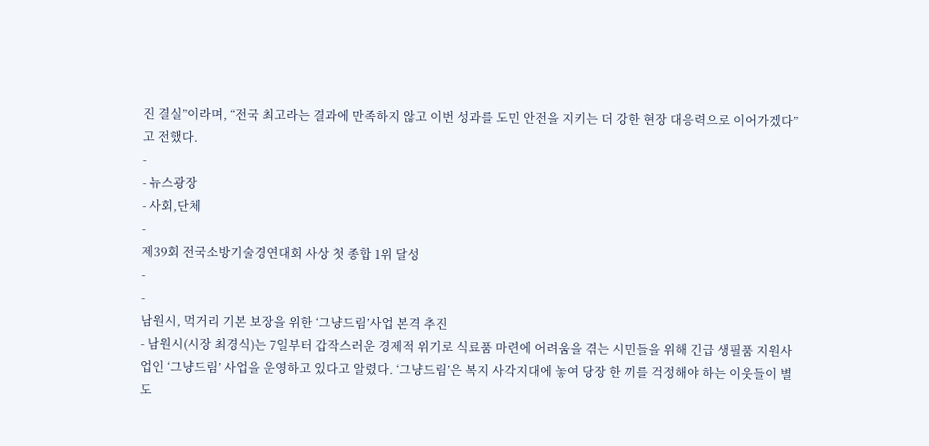진 결실”이라며, “전국 최고라는 결과에 만족하지 않고 이번 성과를 도민 안전을 지키는 더 강한 현장 대응력으로 이어가겠다”고 전했다.
-
- 뉴스광장
- 사회,단체
-
제39회 전국소방기술경연대회 사상 첫 종합 1위 달성
-
-
남원시, 먹거리 기본 보장을 위한 ‘그냥드림’사업 본격 추진
- 남원시(시장 최경식)는 7일부터 갑작스러운 경제적 위기로 식료품 마련에 어려움을 겪는 시민들을 위해 긴급 생필품 지원사업인 ‘그냥드림’ 사업을 운영하고 있다고 알렸다. ‘그냥드림’은 복지 사각지대에 놓여 당장 한 끼를 걱정해야 하는 이웃들이 별도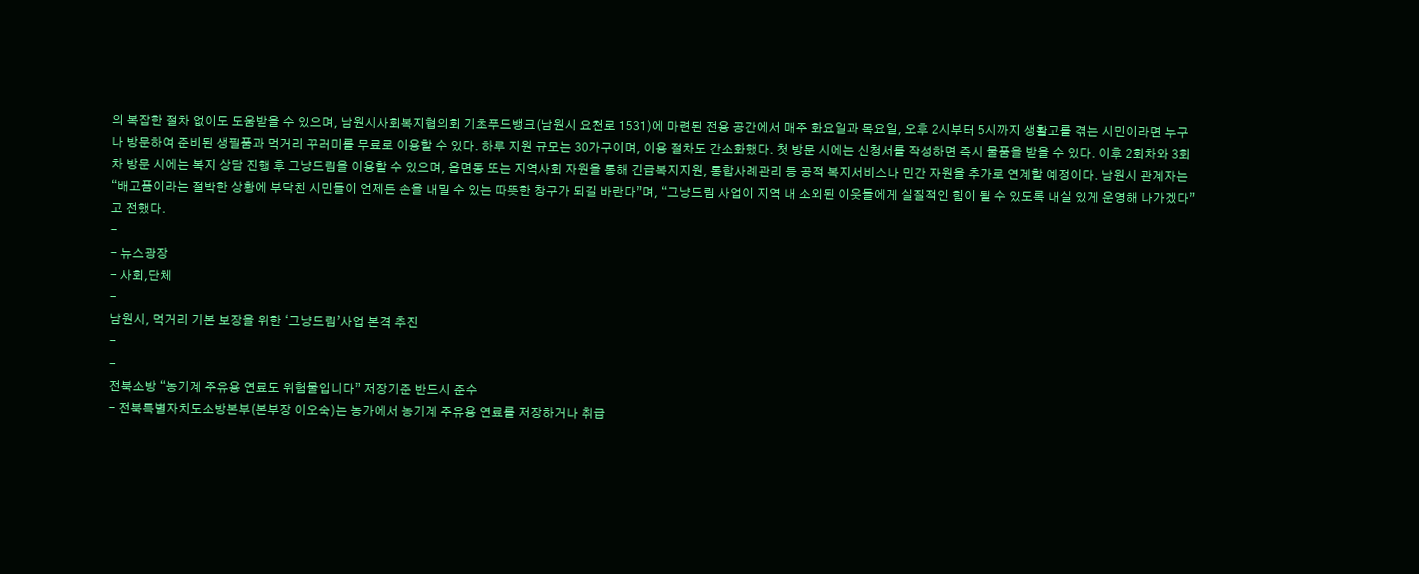의 복잡한 절차 없이도 도움받을 수 있으며, 남원시사회복지협의회 기초푸드뱅크(남원시 요천로 1531)에 마련된 전용 공간에서 매주 화요일과 목요일, 오후 2시부터 5시까지 생활고를 겪는 시민이라면 누구나 방문하여 준비된 생필품과 먹거리 꾸러미를 무료로 이용할 수 있다. 하루 지원 규모는 30가구이며, 이용 절차도 간소화했다. 첫 방문 시에는 신청서를 작성하면 즉시 물품을 받을 수 있다. 이후 2회차와 3회차 방문 시에는 복지 상담 진행 후 그냥드림을 이용할 수 있으며, 읍면동 또는 지역사회 자원을 통해 긴급복지지원, 통합사례관리 등 공적 복지서비스나 민간 자원을 추가로 연계할 예정이다. 남원시 관계자는 “배고픔이라는 절박한 상황에 부닥친 시민들이 언제든 손을 내밀 수 있는 따뜻한 창구가 되길 바란다”며, “그냥드림 사업이 지역 내 소외된 이웃들에게 실질적인 힘이 될 수 있도록 내실 있게 운영해 나가겠다”고 전했다.
-
- 뉴스광장
- 사회,단체
-
남원시, 먹거리 기본 보장을 위한 ‘그냥드림’사업 본격 추진
-
-
전북소방 “농기계 주유용 연료도 위험물입니다” 저장기준 반드시 준수
- 전북특별자치도소방본부(본부장 이오숙)는 농가에서 농기계 주유용 연료를 저장하거나 취급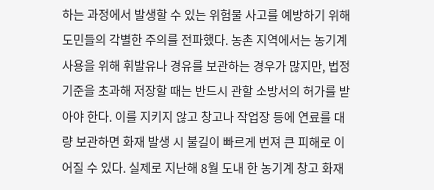하는 과정에서 발생할 수 있는 위험물 사고를 예방하기 위해 도민들의 각별한 주의를 전파했다. 농촌 지역에서는 농기계 사용을 위해 휘발유나 경유를 보관하는 경우가 많지만, 법정 기준을 초과해 저장할 때는 반드시 관할 소방서의 허가를 받아야 한다. 이를 지키지 않고 창고나 작업장 등에 연료를 대량 보관하면 화재 발생 시 불길이 빠르게 번져 큰 피해로 이어질 수 있다. 실제로 지난해 8월 도내 한 농기계 창고 화재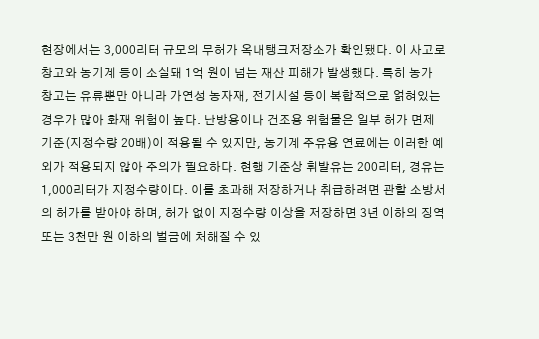현장에서는 3,000리터 규모의 무허가 옥내탱크저장소가 확인됐다. 이 사고로 창고와 농기계 등이 소실돼 1억 원이 넘는 재산 피해가 발생했다. 특히 농가 창고는 유류뿐만 아니라 가연성 농자재, 전기시설 등이 복합적으로 얽혀있는 경우가 많아 화재 위험이 높다. 난방용이나 건조용 위험물은 일부 허가 면제 기준(지정수량 20배)이 적용될 수 있지만, 농기계 주유용 연료에는 이러한 예외가 적용되지 않아 주의가 필요하다. 현행 기준상 휘발유는 200리터, 경유는 1,000리터가 지정수량이다. 이를 초과해 저장하거나 취급하려면 관할 소방서의 허가를 받아야 하며, 허가 없이 지정수량 이상을 저장하면 3년 이하의 징역 또는 3천만 원 이하의 벌금에 처해질 수 있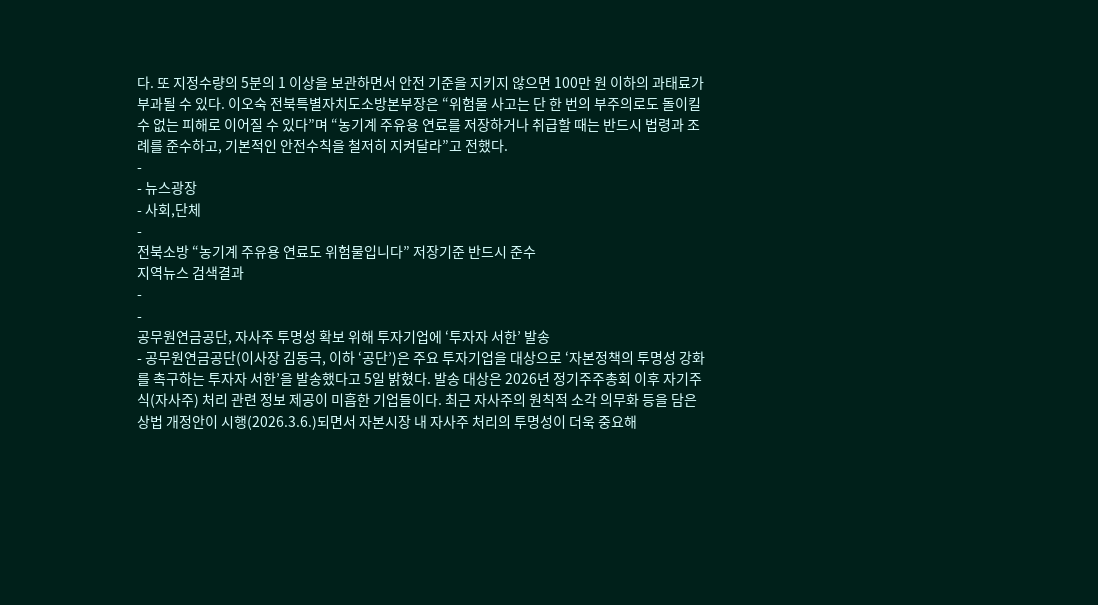다. 또 지정수량의 5분의 1 이상을 보관하면서 안전 기준을 지키지 않으면 100만 원 이하의 과태료가 부과될 수 있다. 이오숙 전북특별자치도소방본부장은 “위험물 사고는 단 한 번의 부주의로도 돌이킬 수 없는 피해로 이어질 수 있다”며 “농기계 주유용 연료를 저장하거나 취급할 때는 반드시 법령과 조례를 준수하고, 기본적인 안전수칙을 철저히 지켜달라”고 전했다.
-
- 뉴스광장
- 사회,단체
-
전북소방 “농기계 주유용 연료도 위험물입니다” 저장기준 반드시 준수
지역뉴스 검색결과
-
-
공무원연금공단, 자사주 투명성 확보 위해 투자기업에 ‘투자자 서한’ 발송
- 공무원연금공단(이사장 김동극, 이하 ‘공단’)은 주요 투자기업을 대상으로 ‘자본정책의 투명성 강화를 촉구하는 투자자 서한’을 발송했다고 5일 밝혔다. 발송 대상은 2026년 정기주주총회 이후 자기주식(자사주) 처리 관련 정보 제공이 미흡한 기업들이다. 최근 자사주의 원칙적 소각 의무화 등을 담은 상법 개정안이 시행(2026.3.6.)되면서 자본시장 내 자사주 처리의 투명성이 더욱 중요해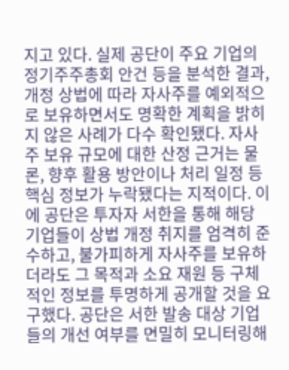지고 있다. 실제 공단이 주요 기업의 정기주주총회 안건 등을 분석한 결과, 개정 상법에 따라 자사주를 예외적으로 보유하면서도 명확한 계획을 밝히지 않은 사례가 다수 확인됐다. 자사주 보유 규모에 대한 산정 근거는 물론, 향후 활용 방안이나 처리 일정 등 핵심 정보가 누락됐다는 지적이다. 이에 공단은 투자자 서한을 통해 해당 기업들이 상법 개정 취지를 엄격히 준수하고, 불가피하게 자사주를 보유하더라도 그 목적과 소요 재원 등 구체적인 정보를 투명하게 공개할 것을 요구했다. 공단은 서한 발송 대상 기업들의 개선 여부를 면밀히 모니터링해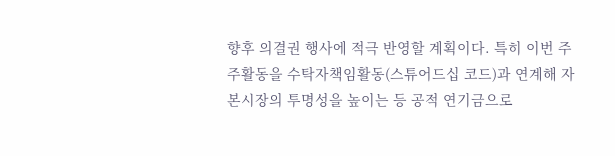향후 의결권 행사에 적극 반영할 계획이다. 특히 이번 주주활동을 수탁자책임활동(스튜어드십 코드)과 연계해 자본시장의 투명성을 높이는 등 공적 연기금으로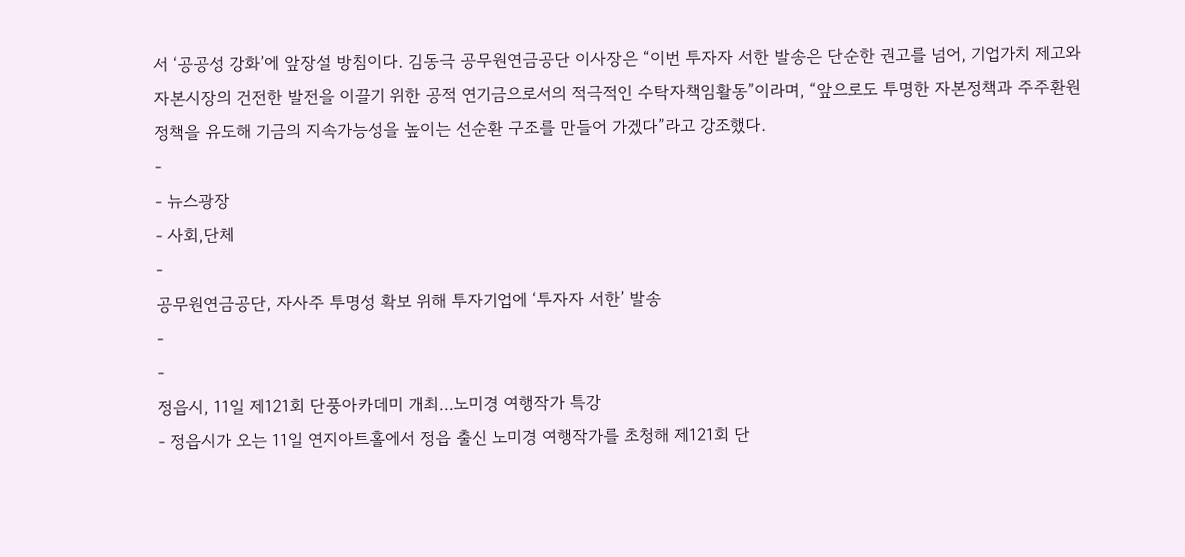서 ‘공공성 강화’에 앞장설 방침이다. 김동극 공무원연금공단 이사장은 “이번 투자자 서한 발송은 단순한 권고를 넘어, 기업가치 제고와 자본시장의 건전한 발전을 이끌기 위한 공적 연기금으로서의 적극적인 수탁자책임활동”이라며, “앞으로도 투명한 자본정책과 주주환원 정책을 유도해 기금의 지속가능성을 높이는 선순환 구조를 만들어 가겠다”라고 강조했다.
-
- 뉴스광장
- 사회,단체
-
공무원연금공단, 자사주 투명성 확보 위해 투자기업에 ‘투자자 서한’ 발송
-
-
정읍시, 11일 제121회 단풍아카데미 개최…노미경 여행작가 특강
- 정읍시가 오는 11일 연지아트홀에서 정읍 출신 노미경 여행작가를 초청해 제121회 단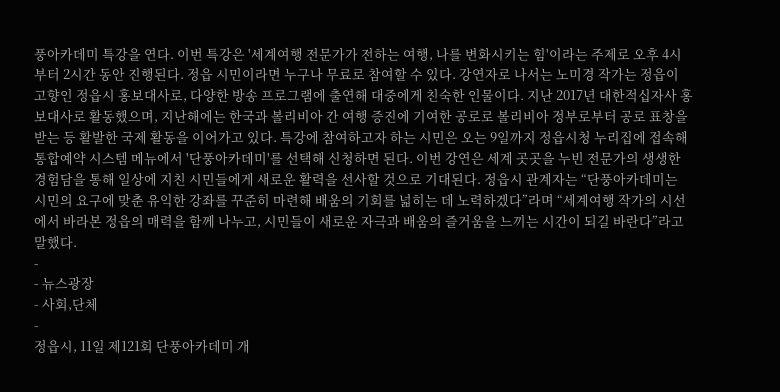풍아카데미 특강을 연다. 이번 특강은 '세계여행 전문가가 전하는 여행, 나를 변화시키는 힘'이라는 주제로 오후 4시부터 2시간 동안 진행된다. 정읍 시민이라면 누구나 무료로 참여할 수 있다. 강연자로 나서는 노미경 작가는 정읍이 고향인 정읍시 홍보대사로, 다양한 방송 프로그램에 출연해 대중에게 친숙한 인물이다. 지난 2017년 대한적십자사 홍보대사로 활동했으며, 지난해에는 한국과 볼리비아 간 여행 증진에 기여한 공로로 볼리비아 정부로부터 공로 표창을 받는 등 활발한 국제 활동을 이어가고 있다. 특강에 참여하고자 하는 시민은 오는 9일까지 정읍시청 누리집에 접속해 통합예약 시스템 메뉴에서 '단풍아카데미'를 선택해 신청하면 된다. 이번 강연은 세계 곳곳을 누빈 전문가의 생생한 경험담을 통해 일상에 지친 시민들에게 새로운 활력을 선사할 것으로 기대된다. 정읍시 관계자는 “단풍아카데미는 시민의 요구에 맞춘 유익한 강좌를 꾸준히 마련해 배움의 기회를 넓히는 데 노력하겠다”라며 “세계여행 작가의 시선에서 바라본 정읍의 매력을 함께 나누고, 시민들이 새로운 자극과 배움의 즐거움을 느끼는 시간이 되길 바란다”라고 말했다.
-
- 뉴스광장
- 사회,단체
-
정읍시, 11일 제121회 단풍아카데미 개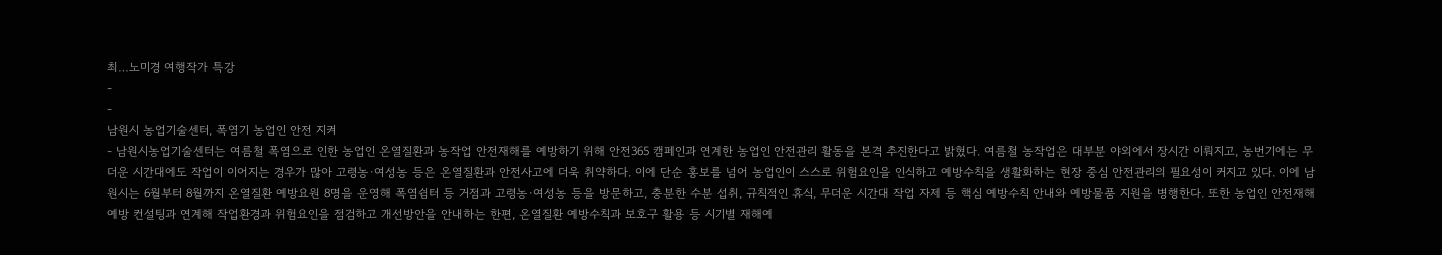최…노미경 여행작가 특강
-
-
남원시 농업기술센터, 폭염기 농업인 안전 지켜
- 남원시농업기술센터는 여름철 폭염으로 인한 농업인 온열질환과 농작업 안전재해를 예방하기 위해 안전365 캠페인과 연계한 농업인 안전관리 활동을 본격 추진한다고 밝혔다. 여름철 농작업은 대부분 야외에서 장시간 이뤄지고, 농번기에는 무더운 시간대에도 작업이 이어지는 경우가 많아 고령농·여성농 등은 온열질환과 안전사고에 더욱 취약하다. 이에 단순 홍보를 넘어 농업인이 스스로 위험요인을 인식하고 예방수칙을 생활화하는 현장 중심 안전관리의 필요성이 커지고 있다. 이에 남원시는 6월부터 8월까지 온열질환 예방요원 8명을 운영해 폭염쉼터 등 거점과 고령농·여성농 등을 방문하고, 충분한 수분 섭취, 규칙적인 휴식, 무더운 시간대 작업 자제 등 핵심 예방수칙 안내와 예방물품 지원을 병행한다. 또한 농업인 안전재해예방 컨설팅과 연계해 작업환경과 위험요인을 점검하고 개선방안을 안내하는 한편, 온열질환 예방수칙과 보호구 활용 등 시기별 재해예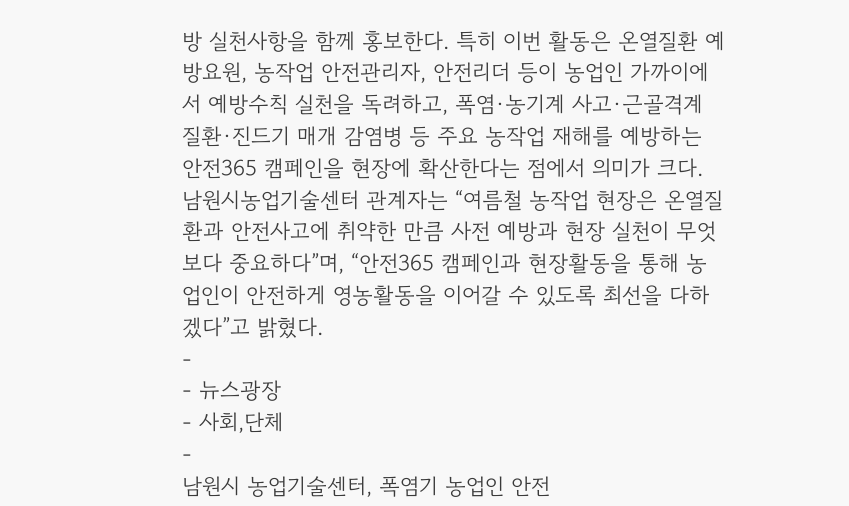방 실천사항을 함께 홍보한다. 특히 이번 활동은 온열질환 예방요원, 농작업 안전관리자, 안전리더 등이 농업인 가까이에서 예방수칙 실천을 독려하고, 폭염·농기계 사고·근골격계 질환·진드기 매개 감염병 등 주요 농작업 재해를 예방하는 안전365 캠페인을 현장에 확산한다는 점에서 의미가 크다. 남원시농업기술센터 관계자는 “여름철 농작업 현장은 온열질환과 안전사고에 취약한 만큼 사전 예방과 현장 실천이 무엇보다 중요하다”며, “안전365 캠페인과 현장활동을 통해 농업인이 안전하게 영농활동을 이어갈 수 있도록 최선을 다하겠다”고 밝혔다.
-
- 뉴스광장
- 사회,단체
-
남원시 농업기술센터, 폭염기 농업인 안전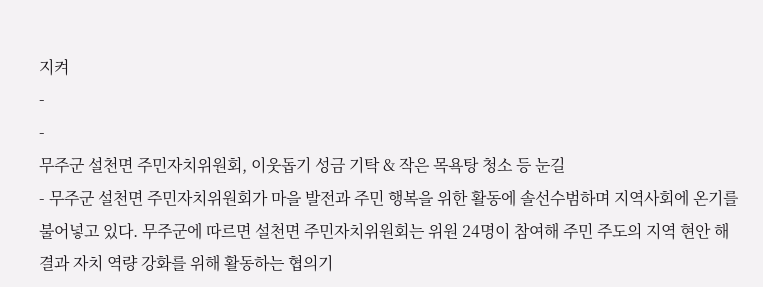지켜
-
-
무주군 설천면 주민자치위원회, 이웃돕기 성금 기탁 & 작은 목욕탕 청소 등 눈길
- 무주군 설천면 주민자치위원회가 마을 발전과 주민 행복을 위한 활동에 솔선수범하며 지역사회에 온기를 불어넣고 있다. 무주군에 따르면 설천면 주민자치위원회는 위원 24명이 참여해 주민 주도의 지역 현안 해결과 자치 역량 강화를 위해 활동하는 협의기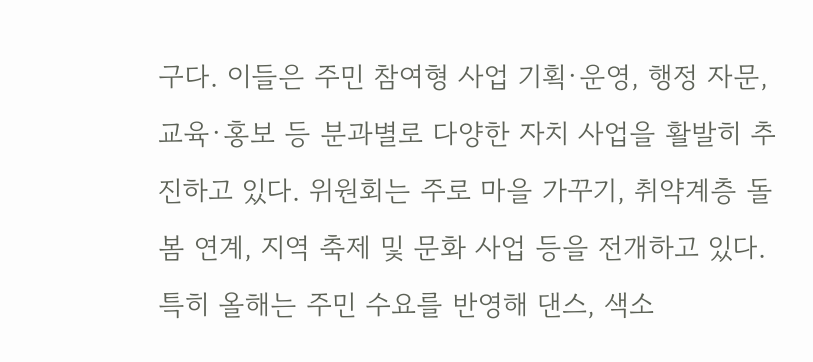구다. 이들은 주민 참여형 사업 기획·운영, 행정 자문, 교육·홍보 등 분과별로 다양한 자치 사업을 활발히 추진하고 있다. 위원회는 주로 마을 가꾸기, 취약계층 돌봄 연계, 지역 축제 및 문화 사업 등을 전개하고 있다. 특히 올해는 주민 수요를 반영해 댄스, 색소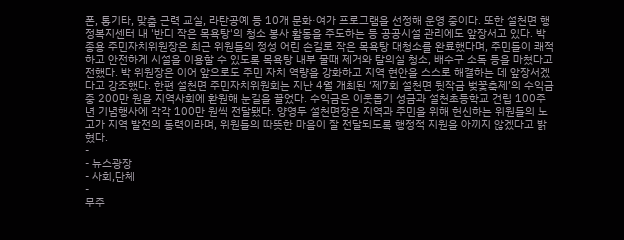폰, 통기타, 맞춤 근력 교실, 라탄공예 등 10개 문화·여가 프로그램을 선정해 운영 중이다. 또한 설천면 행정복지센터 내 '반디 작은 목욕탕'의 청소 봉사 활동을 주도하는 등 공공시설 관리에도 앞장서고 있다. 박종용 주민자치위원장은 최근 위원들의 정성 어린 손길로 작은 목욕탕 대청소를 완료했다며, 주민들이 쾌적하고 안전하게 시설을 이용할 수 있도록 목욕탕 내부 물때 제거와 탈의실 청소, 배수구 소독 등을 마쳤다고 전했다. 박 위원장은 이어 앞으로도 주민 자치 역량을 강화하고 지역 현안을 스스로 해결하는 데 앞장서겠다고 강조했다. 한편 설천면 주민자치위원회는 지난 4월 개최된 ‘제7회 설천면 뒷작금 벚꽃축제’의 수익금 중 200만 원을 지역사회에 환원해 눈길을 끌었다. 수익금은 이웃돕기 성금과 설천초등학교 건립 100주년 기념행사에 각각 100만 원씩 전달됐다. 양영두 설천면장은 지역과 주민을 위해 헌신하는 위원들의 노고가 지역 발전의 동력이라며, 위원들의 따뜻한 마음이 잘 전달되도록 행정적 지원을 아끼지 않겠다고 밝혔다.
-
- 뉴스광장
- 사회,단체
-
무주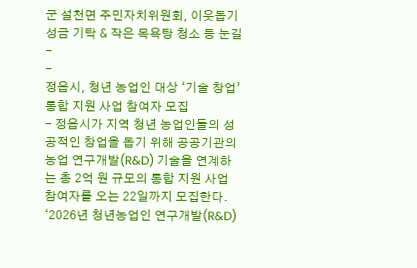군 설천면 주민자치위원회, 이웃돕기 성금 기탁 & 작은 목욕탕 청소 등 눈길
-
-
정읍시, 청년 농업인 대상 ‘기술 창업’ 통합 지원 사업 참여자 모집
- 정읍시가 지역 청년 농업인들의 성공적인 창업을 돕기 위해 공공기관의 농업 연구개발(R&D) 기술을 연계하는 총 2억 원 규모의 통합 지원 사업 참여자를 오는 22일까지 모집한다. ‘2026년 청년농업인 연구개발(R&D)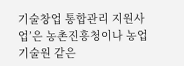기술창업 통합관리 지원사업’은 농촌진흥청이나 농업기술원 같은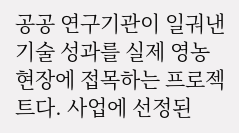공공 연구기관이 일궈낸 기술 성과를 실제 영농 현장에 접목하는 프로젝트다. 사업에 선정된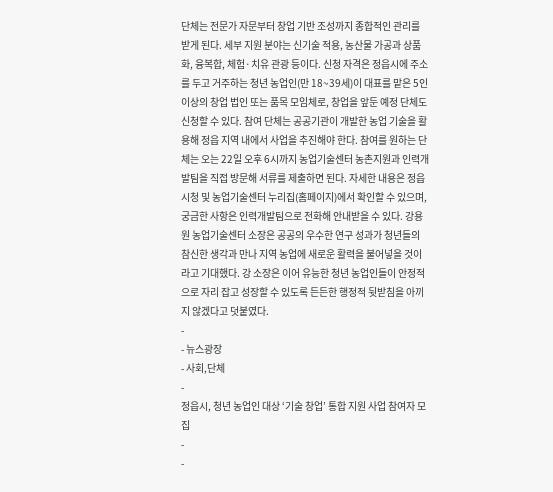단체는 전문가 자문부터 창업 기반 조성까지 종합적인 관리를 받게 된다. 세부 지원 분야는 신기술 적용, 농산물 가공과 상품화, 융복합, 체험·치유 관광 등이다. 신청 자격은 정읍시에 주소를 두고 거주하는 청년 농업인(만 18~39세)이 대표를 맡은 5인 이상의 창업 법인 또는 품목 모임체로, 창업을 앞둔 예정 단체도 신청할 수 있다. 참여 단체는 공공기관이 개발한 농업 기술을 활용해 정읍 지역 내에서 사업을 추진해야 한다. 참여를 원하는 단체는 오는 22일 오후 6시까지 농업기술센터 농촌지원과 인력개발팀을 직접 방문해 서류를 제출하면 된다. 자세한 내용은 정읍시청 및 농업기술센터 누리집(홈페이지)에서 확인할 수 있으며, 궁금한 사항은 인력개발팀으로 전화해 안내받을 수 있다. 강용원 농업기술센터 소장은 공공의 우수한 연구 성과가 청년들의 참신한 생각과 만나 지역 농업에 새로운 활력을 불어넣을 것이라고 기대했다. 강 소장은 이어 유능한 청년 농업인들이 안정적으로 자리 잡고 성장할 수 있도록 든든한 행정적 뒷받침을 아끼지 않겠다고 덧붙였다.
-
- 뉴스광장
- 사회,단체
-
정읍시, 청년 농업인 대상 ‘기술 창업’ 통합 지원 사업 참여자 모집
-
-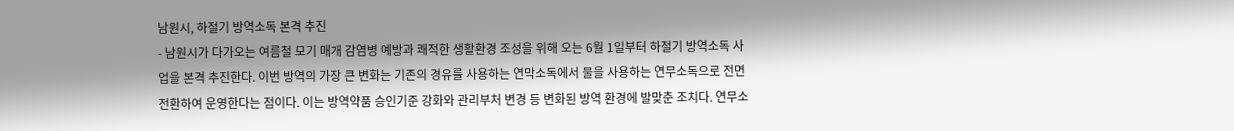남원시, 하절기 방역소독 본격 추진
- 남원시가 다가오는 여름철 모기 매개 감염병 예방과 쾌적한 생활환경 조성을 위해 오는 6월 1일부터 하절기 방역소독 사업을 본격 추진한다. 이번 방역의 가장 큰 변화는 기존의 경유를 사용하는 연막소독에서 물을 사용하는 연무소독으로 전면 전환하여 운영한다는 점이다. 이는 방역약품 승인기준 강화와 관리부처 변경 등 변화된 방역 환경에 발맞춘 조치다. 연무소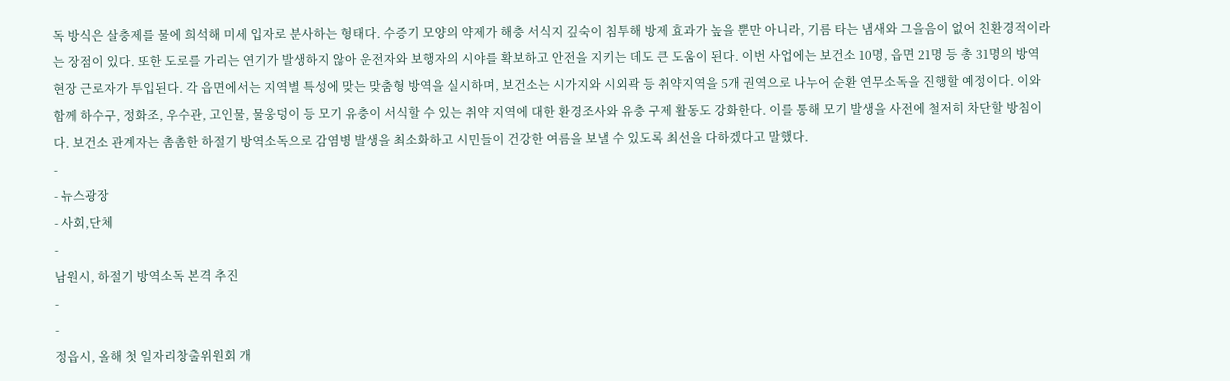독 방식은 살충제를 물에 희석해 미세 입자로 분사하는 형태다. 수증기 모양의 약제가 해충 서식지 깊숙이 침투해 방제 효과가 높을 뿐만 아니라, 기름 타는 냄새와 그을음이 없어 친환경적이라는 장점이 있다. 또한 도로를 가리는 연기가 발생하지 않아 운전자와 보행자의 시야를 확보하고 안전을 지키는 데도 큰 도움이 된다. 이번 사업에는 보건소 10명, 읍면 21명 등 총 31명의 방역 현장 근로자가 투입된다. 각 읍면에서는 지역별 특성에 맞는 맞춤형 방역을 실시하며, 보건소는 시가지와 시외곽 등 취약지역을 5개 권역으로 나누어 순환 연무소독을 진행할 예정이다. 이와 함께 하수구, 정화조, 우수관, 고인물, 물웅덩이 등 모기 유충이 서식할 수 있는 취약 지역에 대한 환경조사와 유충 구제 활동도 강화한다. 이를 통해 모기 발생을 사전에 철저히 차단할 방침이다. 보건소 관계자는 촘촘한 하절기 방역소독으로 감염병 발생을 최소화하고 시민들이 건강한 여름을 보낼 수 있도록 최선을 다하겠다고 말했다.
-
- 뉴스광장
- 사회,단체
-
남원시, 하절기 방역소독 본격 추진
-
-
정읍시, 올해 첫 일자리창출위원회 개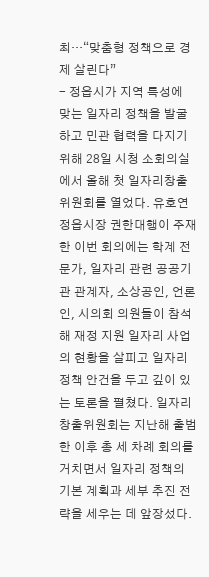최…“맞춤형 정책으로 경제 살린다”
- 정읍시가 지역 특성에 맞는 일자리 정책을 발굴하고 민관 협력을 다지기 위해 28일 시청 소회의실에서 올해 첫 일자리창출위원회를 열었다. 유호연 정읍시장 권한대행이 주재한 이번 회의에는 학계 전문가, 일자리 관련 공공기관 관계자, 소상공인, 언론인, 시의회 의원들이 참석해 재정 지원 일자리 사업의 현황을 살피고 일자리 정책 안건을 두고 깊이 있는 토론을 펼쳤다. 일자리창출위원회는 지난해 출범한 이후 총 세 차례 회의를 거치면서 일자리 정책의 기본 계획과 세부 추진 전략을 세우는 데 앞장섰다.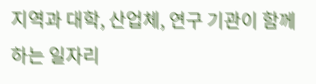지역과 대학, 산업체, 연구 기관이 함께하는 일자리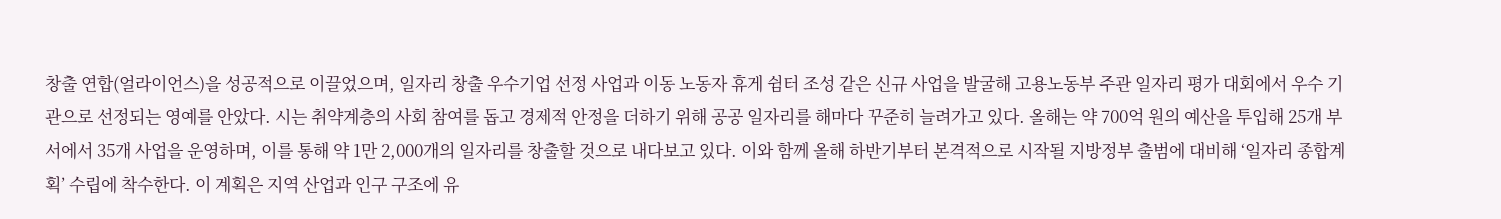창출 연합(얼라이언스)을 성공적으로 이끌었으며, 일자리 창출 우수기업 선정 사업과 이동 노동자 휴게 쉼터 조성 같은 신규 사업을 발굴해 고용노동부 주관 일자리 평가 대회에서 우수 기관으로 선정되는 영예를 안았다. 시는 취약계층의 사회 참여를 돕고 경제적 안정을 더하기 위해 공공 일자리를 해마다 꾸준히 늘려가고 있다. 올해는 약 700억 원의 예산을 투입해 25개 부서에서 35개 사업을 운영하며, 이를 통해 약 1만 2,000개의 일자리를 창출할 것으로 내다보고 있다. 이와 함께 올해 하반기부터 본격적으로 시작될 지방정부 출범에 대비해 ‘일자리 종합계획’ 수립에 착수한다. 이 계획은 지역 산업과 인구 구조에 유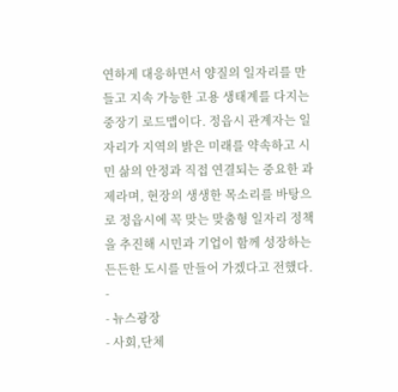연하게 대응하면서 양질의 일자리를 만들고 지속 가능한 고용 생태계를 다지는 중장기 로드맵이다. 정읍시 관계자는 일자리가 지역의 밝은 미래를 약속하고 시민 삶의 안정과 직접 연결되는 중요한 과제라며, 현장의 생생한 목소리를 바탕으로 정읍시에 꼭 맞는 맞춤형 일자리 정책을 추진해 시민과 기업이 함께 성장하는 든든한 도시를 만들어 가겠다고 전했다.
-
- 뉴스광장
- 사회,단체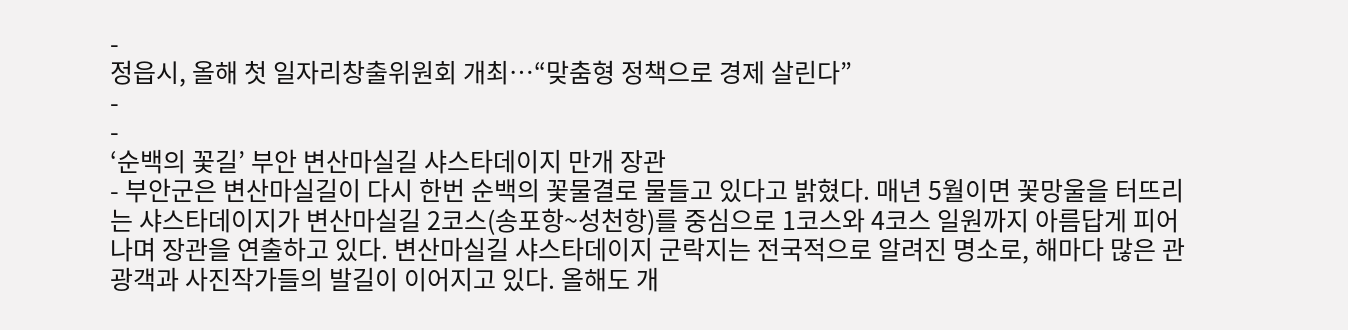-
정읍시, 올해 첫 일자리창출위원회 개최…“맞춤형 정책으로 경제 살린다”
-
-
‘순백의 꽃길’ 부안 변산마실길 샤스타데이지 만개 장관
- 부안군은 변산마실길이 다시 한번 순백의 꽃물결로 물들고 있다고 밝혔다. 매년 5월이면 꽃망울을 터뜨리는 샤스타데이지가 변산마실길 2코스(송포항~성천항)를 중심으로 1코스와 4코스 일원까지 아름답게 피어나며 장관을 연출하고 있다. 변산마실길 샤스타데이지 군락지는 전국적으로 알려진 명소로, 해마다 많은 관광객과 사진작가들의 발길이 이어지고 있다. 올해도 개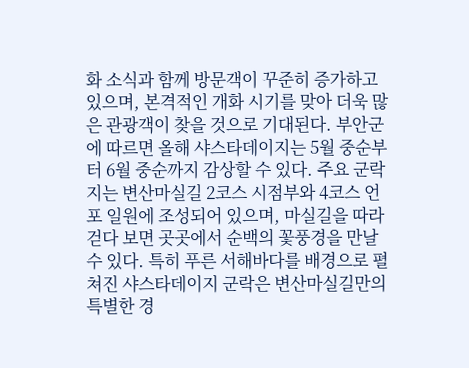화 소식과 함께 방문객이 꾸준히 증가하고 있으며, 본격적인 개화 시기를 맞아 더욱 많은 관광객이 찾을 것으로 기대된다. 부안군에 따르면 올해 샤스타데이지는 5월 중순부터 6월 중순까지 감상할 수 있다. 주요 군락지는 변산마실길 2코스 시점부와 4코스 언포 일원에 조성되어 있으며, 마실길을 따라 걷다 보면 곳곳에서 순백의 꽃풍경을 만날 수 있다. 특히 푸른 서해바다를 배경으로 펼쳐진 샤스타데이지 군락은 변산마실길만의 특별한 경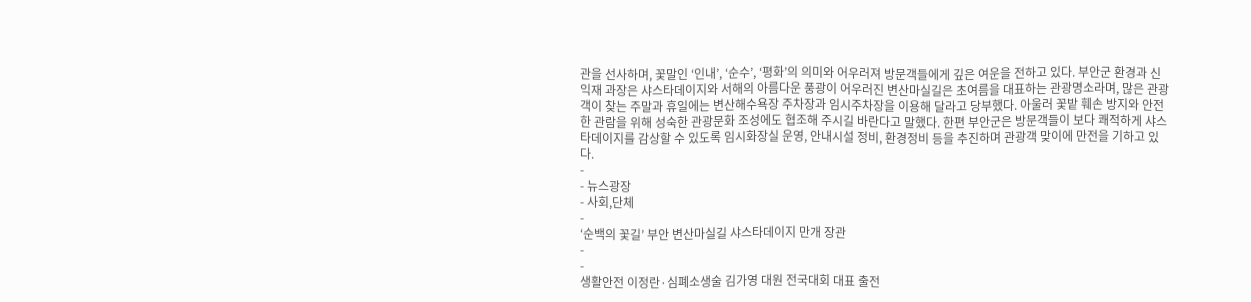관을 선사하며, 꽃말인 ‘인내’, ‘순수’, ‘평화’의 의미와 어우러져 방문객들에게 깊은 여운을 전하고 있다. 부안군 환경과 신익재 과장은 샤스타데이지와 서해의 아름다운 풍광이 어우러진 변산마실길은 초여름을 대표하는 관광명소라며, 많은 관광객이 찾는 주말과 휴일에는 변산해수욕장 주차장과 임시주차장을 이용해 달라고 당부했다. 아울러 꽃밭 훼손 방지와 안전한 관람을 위해 성숙한 관광문화 조성에도 협조해 주시길 바란다고 말했다. 한편 부안군은 방문객들이 보다 쾌적하게 샤스타데이지를 감상할 수 있도록 임시화장실 운영, 안내시설 정비, 환경정비 등을 추진하며 관광객 맞이에 만전을 기하고 있다.
-
- 뉴스광장
- 사회,단체
-
‘순백의 꽃길’ 부안 변산마실길 샤스타데이지 만개 장관
-
-
생활안전 이정란·심폐소생술 김가영 대원 전국대회 대표 출전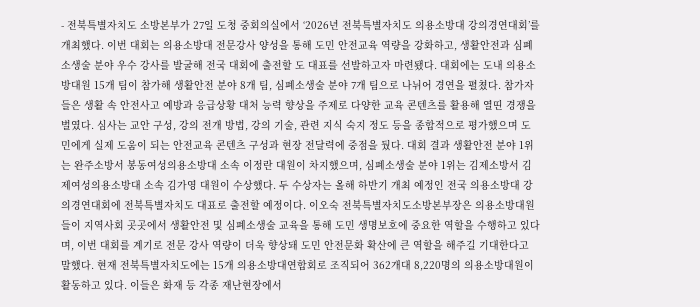- 전북특별자치도 소방본부가 27일 도청 중회의실에서 ‘2026년 전북특별자치도 의용소방대 강의경연대회’를 개최했다. 이번 대회는 의용소방대 전문강사 양성을 통해 도민 안전교육 역량을 강화하고, 생활안전과 심폐소생술 분야 우수 강사를 발굴해 전국 대회에 출전할 도 대표를 선발하고자 마련됐다. 대회에는 도내 의용소방대원 15개 팀이 참가해 생활안전 분야 8개 팀, 심폐소생술 분야 7개 팀으로 나뉘어 경연을 펼쳤다. 참가자들은 생활 속 안전사고 예방과 응급상황 대처 능력 향상을 주제로 다양한 교육 콘텐츠를 활용해 열띤 경쟁을 벌였다. 심사는 교안 구성, 강의 전개 방법, 강의 기술, 관련 지식 숙지 정도 등을 종합적으로 평가했으며 도민에게 실제 도움이 되는 안전교육 콘텐츠 구성과 현장 전달력에 중점을 뒀다. 대회 결과 생활안전 분야 1위는 완주소방서 봉동여성의용소방대 소속 이정란 대원이 차지했으며, 심폐소생술 분야 1위는 김제소방서 김제여성의용소방대 소속 김가영 대원이 수상했다. 두 수상자는 올해 하반기 개최 예정인 전국 의용소방대 강의경연대회에 전북특별자치도 대표로 출전할 예정이다. 이오숙 전북특별자치도소방본부장은 의용소방대원들이 지역사회 곳곳에서 생활안전 및 심폐소생술 교육을 통해 도민 생명보호에 중요한 역할을 수행하고 있다며, 이번 대회를 계기로 전문 강사 역량이 더욱 향상돼 도민 안전문화 확산에 큰 역할을 해주길 기대한다고 말했다. 현재 전북특별자치도에는 15개 의용소방대연합회로 조직되어 362개대 8,220명의 의용소방대원이 활동하고 있다. 이들은 화재 등 각종 재난현장에서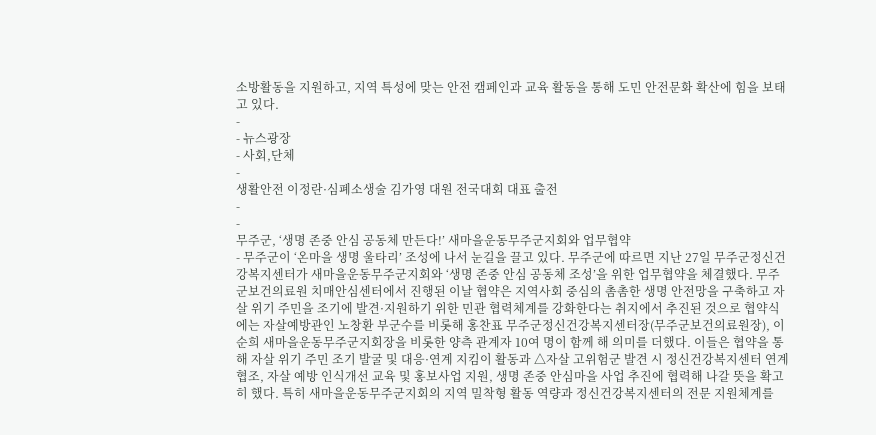소방활동을 지원하고, 지역 특성에 맞는 안전 캠페인과 교육 활동을 통해 도민 안전문화 확산에 힘을 보태고 있다.
-
- 뉴스광장
- 사회,단체
-
생활안전 이정란·심폐소생술 김가영 대원 전국대회 대표 출전
-
-
무주군, ‘생명 존중 안심 공동체 만든다!’ 새마을운동무주군지회와 업무협약
- 무주군이 ‘온마을 생명 울타리’ 조성에 나서 눈길을 끌고 있다. 무주군에 따르면 지난 27일 무주군정신건강복지센터가 새마을운동무주군지회와 ‘생명 존중 안심 공동체 조성’을 위한 업무협약을 체결했다. 무주군보건의료원 치매안심센터에서 진행된 이날 협약은 지역사회 중심의 촘촘한 생명 안전망을 구축하고 자살 위기 주민을 조기에 발견·지원하기 위한 민관 협력체계를 강화한다는 취지에서 추진된 것으로 협약식에는 자살예방관인 노창환 부군수를 비롯해 홍찬표 무주군정신건강복지센터장(무주군보건의료원장), 이순희 새마을운동무주군지회장을 비롯한 양측 관계자 10여 명이 함께 해 의미를 더했다. 이들은 협약을 통해 자살 위기 주민 조기 발굴 및 대응·연계 지킴이 활동과 △자살 고위험군 발견 시 정신건강복지센터 연계 협조, 자살 예방 인식개선 교육 및 홍보사업 지원, 생명 존중 안심마을 사업 추진에 협력해 나갈 뜻을 확고히 했다. 특히 새마을운동무주군지회의 지역 밀착형 활동 역량과 정신건강복지센터의 전문 지원체계를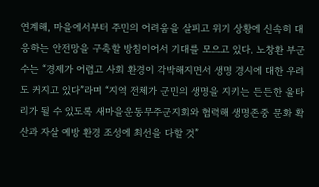연계해, 마을에서부터 주민의 어려움을 살피고 위기 상황에 신속히 대응하는 안전망을 구축할 방침이어서 기대를 모으고 있다. 노창환 부군수는 “경제가 어렵고 사회 환경이 각박해지면서 생명 경시에 대한 우려도 커지고 있다”라며 “지역 전체가 군민의 생명을 지키는 든든한 울타리가 될 수 있도록 새마을운동무주군지회와 협력해 생명존중 문화 확산과 자살 예방 환경 조성에 최선을 다할 것”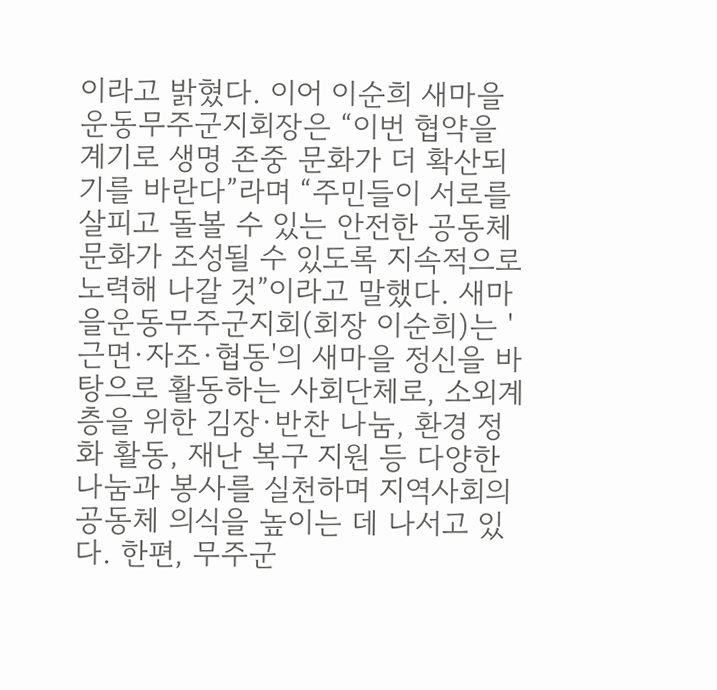이라고 밝혔다. 이어 이순희 새마을운동무주군지회장은 “이번 협약을 계기로 생명 존중 문화가 더 확산되기를 바란다”라며 “주민들이 서로를 살피고 돌볼 수 있는 안전한 공동체 문화가 조성될 수 있도록 지속적으로 노력해 나갈 것”이라고 말했다. 새마을운동무주군지회(회장 이순희)는 '근면·자조·협동'의 새마을 정신을 바탕으로 활동하는 사회단체로, 소외계층을 위한 김장·반찬 나눔, 환경 정화 활동, 재난 복구 지원 등 다양한 나눔과 봉사를 실천하며 지역사회의 공동체 의식을 높이는 데 나서고 있다. 한편, 무주군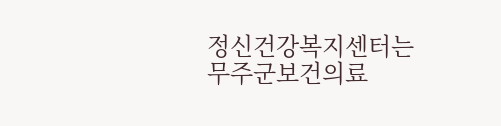정신건강복지센터는 무주군보건의료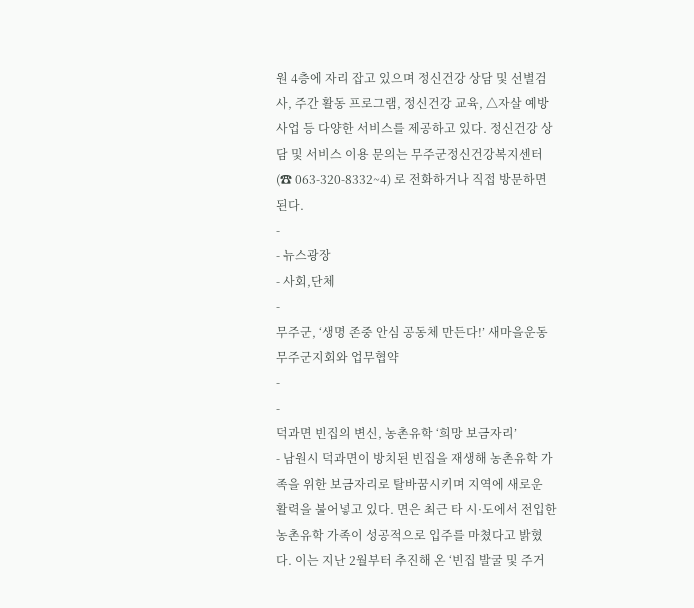원 4층에 자리 잡고 있으며 정신건강 상담 및 선별검사, 주간 활동 프로그램, 정신건강 교육, △자살 예방 사업 등 다양한 서비스를 제공하고 있다. 정신건강 상담 및 서비스 이용 문의는 무주군정신건강복지센터(☎ 063-320-8332~4) 로 전화하거나 직접 방문하면 된다.
-
- 뉴스광장
- 사회,단체
-
무주군, ‘생명 존중 안심 공동체 만든다!’ 새마을운동무주군지회와 업무협약
-
-
덕과면 빈집의 변신, 농촌유학 ‘희망 보금자리’
- 남원시 덕과면이 방치된 빈집을 재생해 농촌유학 가족을 위한 보금자리로 탈바꿈시키며 지역에 새로운 활력을 불어넣고 있다. 면은 최근 타 시·도에서 전입한 농촌유학 가족이 성공적으로 입주를 마쳤다고 밝혔다. 이는 지난 2월부터 추진해 온 ‘빈집 발굴 및 주거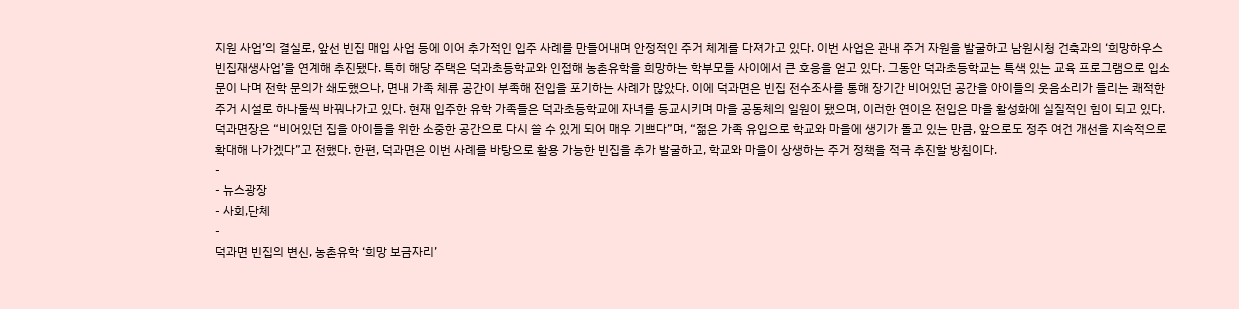지원 사업’의 결실로, 앞선 빈집 매입 사업 등에 이어 추가적인 입주 사례를 만들어내며 안정적인 주거 체계를 다져가고 있다. 이번 사업은 관내 주거 자원을 발굴하고 남원시청 건축과의 ‘희망하우스 빈집재생사업’을 연계해 추진됐다. 특히 해당 주택은 덕과초등학교와 인접해 농촌유학을 희망하는 학부모들 사이에서 큰 호응을 얻고 있다. 그동안 덕과초등학교는 특색 있는 교육 프로그램으로 입소문이 나며 전학 문의가 쇄도했으나, 면내 가족 체류 공간이 부족해 전입을 포기하는 사례가 많았다. 이에 덕과면은 빈집 전수조사를 통해 장기간 비어있던 공간을 아이들의 웃음소리가 들리는 쾌적한 주거 시설로 하나둘씩 바꿔나가고 있다. 현재 입주한 유학 가족들은 덕과초등학교에 자녀를 등교시키며 마을 공동체의 일원이 됐으며, 이러한 연이은 전입은 마을 활성화에 실질적인 힘이 되고 있다. 덕과면장은 “비어있던 집을 아이들을 위한 소중한 공간으로 다시 쓸 수 있게 되어 매우 기쁘다”며, “젊은 가족 유입으로 학교와 마을에 생기가 돌고 있는 만큼, 앞으로도 정주 여건 개선을 지속적으로 확대해 나가겠다”고 전했다. 한편, 덕과면은 이번 사례를 바탕으로 활용 가능한 빈집을 추가 발굴하고, 학교와 마을이 상생하는 주거 정책을 적극 추진할 방침이다.
-
- 뉴스광장
- 사회,단체
-
덕과면 빈집의 변신, 농촌유학 ‘희망 보금자리’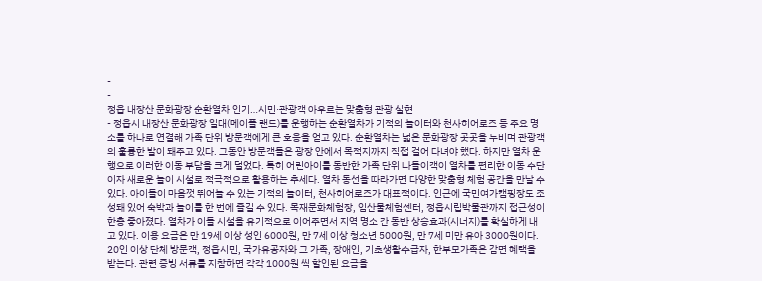-
-
정읍 내장산 문화광장 순환열차 인기…시민·관광객 아우르는 맞춤형 관광 실현
- 정읍시 내장산 문화광장 일대(메이플 랜드)를 운행하는 순환열차가 기적의 놀이터와 천사히어로즈 등 주요 명소를 하나로 연결해 가족 단위 방문객에게 큰 호응을 얻고 있다. 순환열차는 넓은 문화광장 곳곳을 누비며 관광객의 훌륭한 발이 돼주고 있다. 그동안 방문객들은 광장 안에서 목적지까지 직접 걸어 다녀야 했다. 하지만 열차 운행으로 이러한 이동 부담을 크게 덜었다. 특히 어린아이를 동반한 가족 단위 나들이객이 열차를 편리한 이동 수단이자 새로운 놀이 시설로 적극적으로 활용하는 추세다. 열차 동선을 따라가면 다양한 맞춤형 체험 공간을 만날 수 있다. 아이들이 마음껏 뛰어놀 수 있는 기적의 놀이터, 천사히어로즈가 대표적이다. 인근에 국민여가캠핑장도 조성돼 있어 숙박과 놀이를 한 번에 즐길 수 있다. 목재문화체험장, 임산물체험센터, 정읍시립박물관까지 접근성이 한층 좋아졌다. 열차가 이들 시설을 유기적으로 이어주면서 지역 명소 간 동반 상승효과(시너지)를 확실하게 내고 있다. 이용 요금은 만 19세 이상 성인 6000원, 만 7세 이상 청소년 5000원, 만 7세 미만 유아 3000원이다. 20인 이상 단체 방문객, 정읍시민, 국가유공자와 그 가족, 장애인, 기초생활수급자, 한부모가족은 감면 혜택을 받는다. 관련 증빙 서류를 지참하면 각각 1000원 씩 할인된 요금을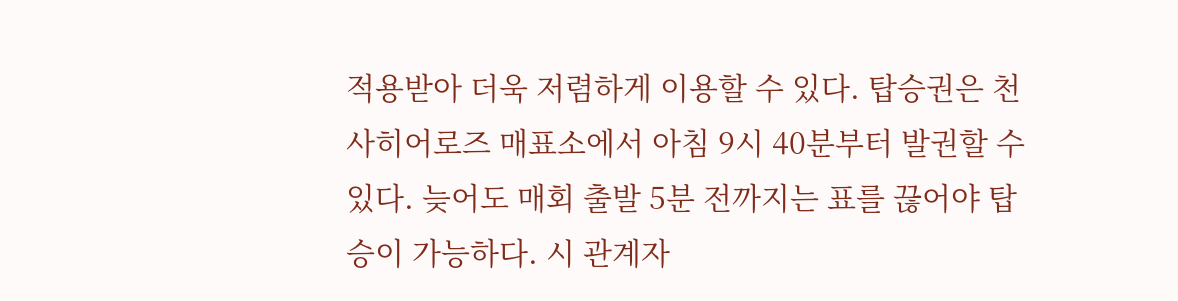적용받아 더욱 저렴하게 이용할 수 있다. 탑승권은 천사히어로즈 매표소에서 아침 9시 40분부터 발권할 수 있다. 늦어도 매회 출발 5분 전까지는 표를 끊어야 탑승이 가능하다. 시 관계자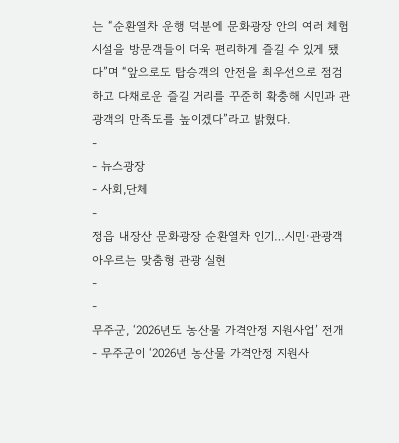는 “순환열차 운행 덕분에 문화광장 안의 여러 체험 시설을 방문객들이 더욱 편리하게 즐길 수 있게 됐다”며 “앞으로도 탑승객의 안전을 최우선으로 점검하고 다채로운 즐길 거리를 꾸준히 확충해 시민과 관광객의 만족도를 높이겠다”라고 밝혔다.
-
- 뉴스광장
- 사회,단체
-
정읍 내장산 문화광장 순환열차 인기…시민·관광객 아우르는 맞춤형 관광 실현
-
-
무주군, ‘2026년도 농산물 가격안정 지원사업’ 전개
- 무주군이 ‘2026년 농산물 가격안정 지원사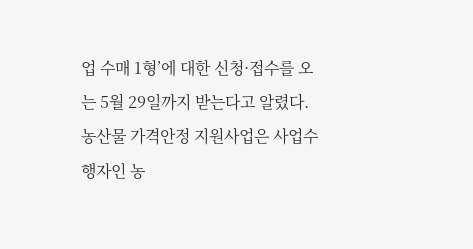업 수매 1형’에 대한 신청·접수를 오는 5월 29일까지 받는다고 알렸다. 농산물 가격안정 지원사업은 사업수행자인 농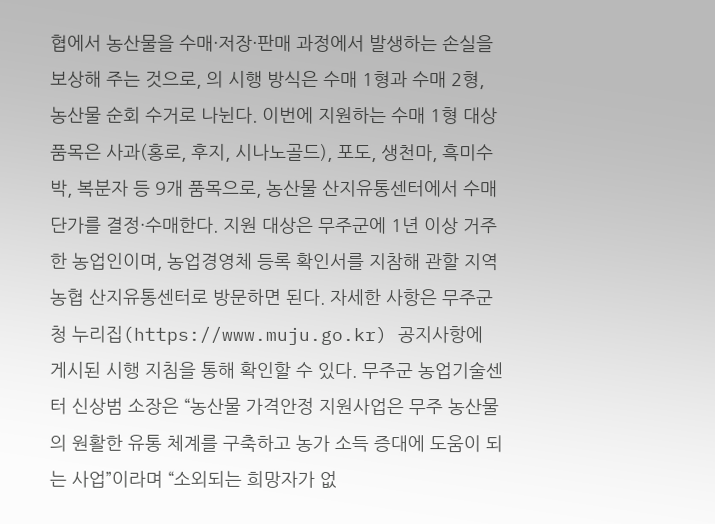협에서 농산물을 수매·저장·판매 과정에서 발생하는 손실을 보상해 주는 것으로, 의 시행 방식은 수매 1형과 수매 2형, 농산물 순회 수거로 나뉜다. 이번에 지원하는 수매 1형 대상 품목은 사과(홍로, 후지, 시나노골드), 포도, 생천마, 흑미수박, 복분자 등 9개 품목으로, 농산물 산지유통센터에서 수매단가를 결정·수매한다. 지원 대상은 무주군에 1년 이상 거주한 농업인이며, 농업경영체 등록 확인서를 지참해 관할 지역농협 산지유통센터로 방문하면 된다. 자세한 사항은 무주군청 누리집(https://www.muju.go.kr) 공지사항에 게시된 시행 지침을 통해 확인할 수 있다. 무주군 농업기술센터 신상범 소장은 “농산물 가격안정 지원사업은 무주 농산물의 원활한 유통 체계를 구축하고 농가 소득 증대에 도움이 되는 사업”이라며 “소외되는 희망자가 없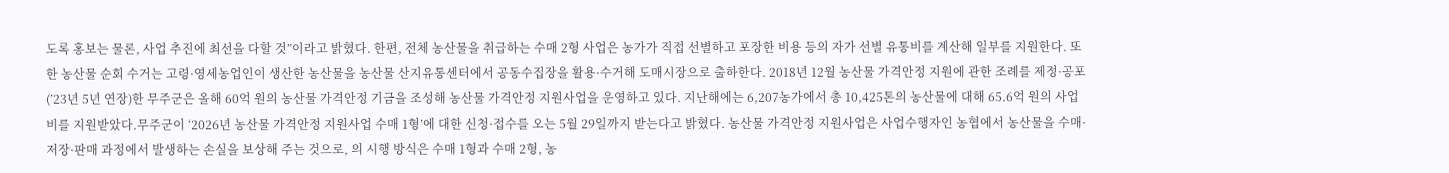도록 홍보는 물론, 사업 추진에 최선을 다할 것”이라고 밝혔다. 한편, 전체 농산물을 취급하는 수매 2형 사업은 농가가 직접 선별하고 포장한 비용 등의 자가 선별 유통비를 계산해 일부를 지원한다. 또한 농산물 순회 수거는 고령·영세농업인이 생산한 농산물을 농산물 산지유통센터에서 공동수집장을 활용·수거해 도매시장으로 출하한다. 2018년 12월 농산물 가격안정 지원에 관한 조례를 제정·공포(’23년 5년 연장)한 무주군은 올해 60억 원의 농산물 가격안정 기금을 조성해 농산물 가격안정 지원사업을 운영하고 있다. 지난해에는 6,207농가에서 총 10,425톤의 농산물에 대해 65.6억 원의 사업비를 지원받았다.무주군이 ‘2026년 농산물 가격안정 지원사업 수매 1형’에 대한 신청·접수를 오는 5월 29일까지 받는다고 밝혔다. 농산물 가격안정 지원사업은 사업수행자인 농협에서 농산물을 수매·저장·판매 과정에서 발생하는 손실을 보상해 주는 것으로, 의 시행 방식은 수매 1형과 수매 2형, 농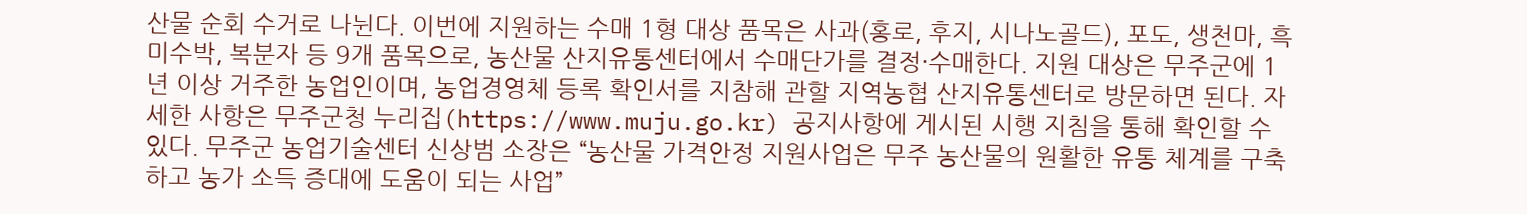산물 순회 수거로 나뉜다. 이번에 지원하는 수매 1형 대상 품목은 사과(홍로, 후지, 시나노골드), 포도, 생천마, 흑미수박, 복분자 등 9개 품목으로, 농산물 산지유통센터에서 수매단가를 결정·수매한다. 지원 대상은 무주군에 1년 이상 거주한 농업인이며, 농업경영체 등록 확인서를 지참해 관할 지역농협 산지유통센터로 방문하면 된다. 자세한 사항은 무주군청 누리집(https://www.muju.go.kr) 공지사항에 게시된 시행 지침을 통해 확인할 수 있다. 무주군 농업기술센터 신상범 소장은 “농산물 가격안정 지원사업은 무주 농산물의 원활한 유통 체계를 구축하고 농가 소득 증대에 도움이 되는 사업”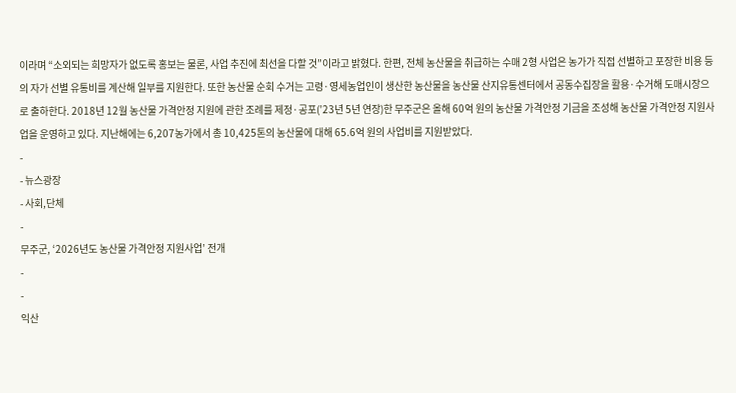이라며 “소외되는 희망자가 없도록 홍보는 물론, 사업 추진에 최선을 다할 것”이라고 밝혔다. 한편, 전체 농산물을 취급하는 수매 2형 사업은 농가가 직접 선별하고 포장한 비용 등의 자가 선별 유통비를 계산해 일부를 지원한다. 또한 농산물 순회 수거는 고령·영세농업인이 생산한 농산물을 농산물 산지유통센터에서 공동수집장을 활용·수거해 도매시장으로 출하한다. 2018년 12월 농산물 가격안정 지원에 관한 조례를 제정·공포(’23년 5년 연장)한 무주군은 올해 60억 원의 농산물 가격안정 기금을 조성해 농산물 가격안정 지원사업을 운영하고 있다. 지난해에는 6,207농가에서 총 10,425톤의 농산물에 대해 65.6억 원의 사업비를 지원받았다.
-
- 뉴스광장
- 사회,단체
-
무주군, ‘2026년도 농산물 가격안정 지원사업’ 전개
-
-
익산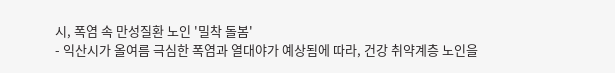시, 폭염 속 만성질환 노인 '밀착 돌봄'
- 익산시가 올여름 극심한 폭염과 열대야가 예상됨에 따라, 건강 취약계층 노인을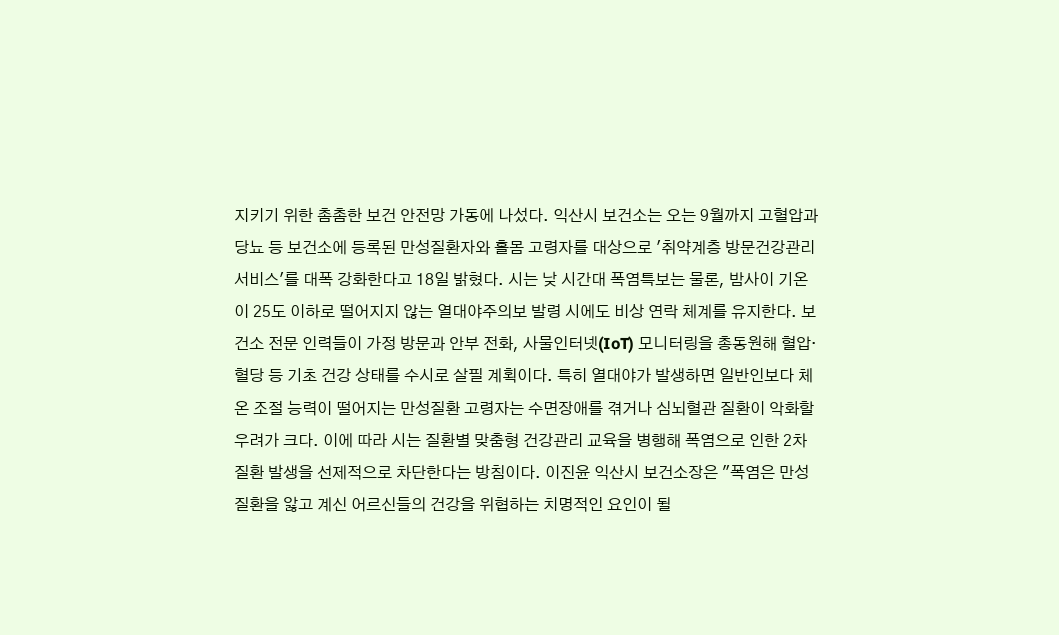지키기 위한 촘촘한 보건 안전망 가동에 나섰다. 익산시 보건소는 오는 9월까지 고혈압과 당뇨 등 보건소에 등록된 만성질환자와 홀몸 고령자를 대상으로 '취약계층 방문건강관리 서비스'를 대폭 강화한다고 18일 밝혔다. 시는 낮 시간대 폭염특보는 물론, 밤사이 기온이 25도 이하로 떨어지지 않는 열대야주의보 발령 시에도 비상 연락 체계를 유지한다. 보건소 전문 인력들이 가정 방문과 안부 전화, 사물인터넷(IoT) 모니터링을 총동원해 혈압·혈당 등 기초 건강 상태를 수시로 살필 계획이다. 특히 열대야가 발생하면 일반인보다 체온 조절 능력이 떨어지는 만성질환 고령자는 수면장애를 겪거나 심뇌혈관 질환이 악화할 우려가 크다. 이에 따라 시는 질환별 맞춤형 건강관리 교육을 병행해 폭염으로 인한 2차 질환 발생을 선제적으로 차단한다는 방침이다. 이진윤 익산시 보건소장은 "폭염은 만성질환을 앓고 계신 어르신들의 건강을 위협하는 치명적인 요인이 될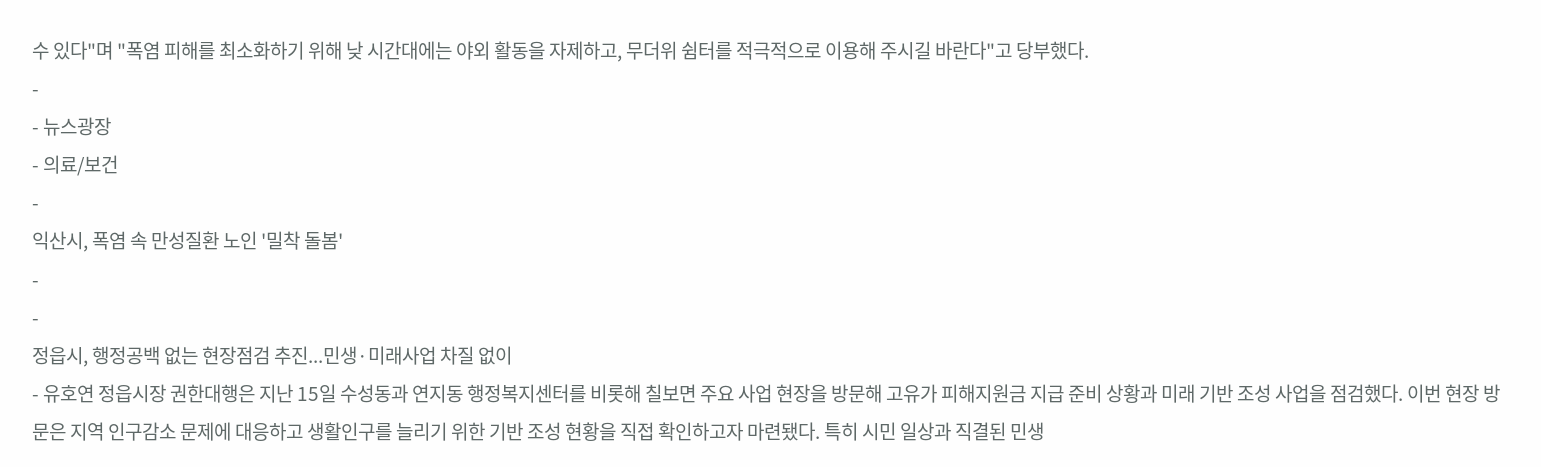수 있다"며 "폭염 피해를 최소화하기 위해 낮 시간대에는 야외 활동을 자제하고, 무더위 쉼터를 적극적으로 이용해 주시길 바란다"고 당부했다.
-
- 뉴스광장
- 의료/보건
-
익산시, 폭염 속 만성질환 노인 '밀착 돌봄'
-
-
정읍시, 행정공백 없는 현장점검 추진...민생·미래사업 차질 없이
- 유호연 정읍시장 권한대행은 지난 15일 수성동과 연지동 행정복지센터를 비롯해 칠보면 주요 사업 현장을 방문해 고유가 피해지원금 지급 준비 상황과 미래 기반 조성 사업을 점검했다. 이번 현장 방문은 지역 인구감소 문제에 대응하고 생활인구를 늘리기 위한 기반 조성 현황을 직접 확인하고자 마련됐다. 특히 시민 일상과 직결된 민생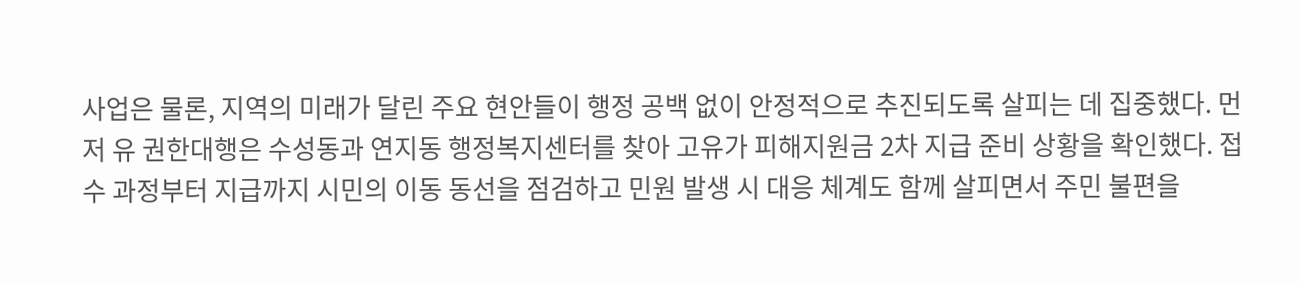사업은 물론, 지역의 미래가 달린 주요 현안들이 행정 공백 없이 안정적으로 추진되도록 살피는 데 집중했다. 먼저 유 권한대행은 수성동과 연지동 행정복지센터를 찾아 고유가 피해지원금 2차 지급 준비 상황을 확인했다. 접수 과정부터 지급까지 시민의 이동 동선을 점검하고 민원 발생 시 대응 체계도 함께 살피면서 주민 불편을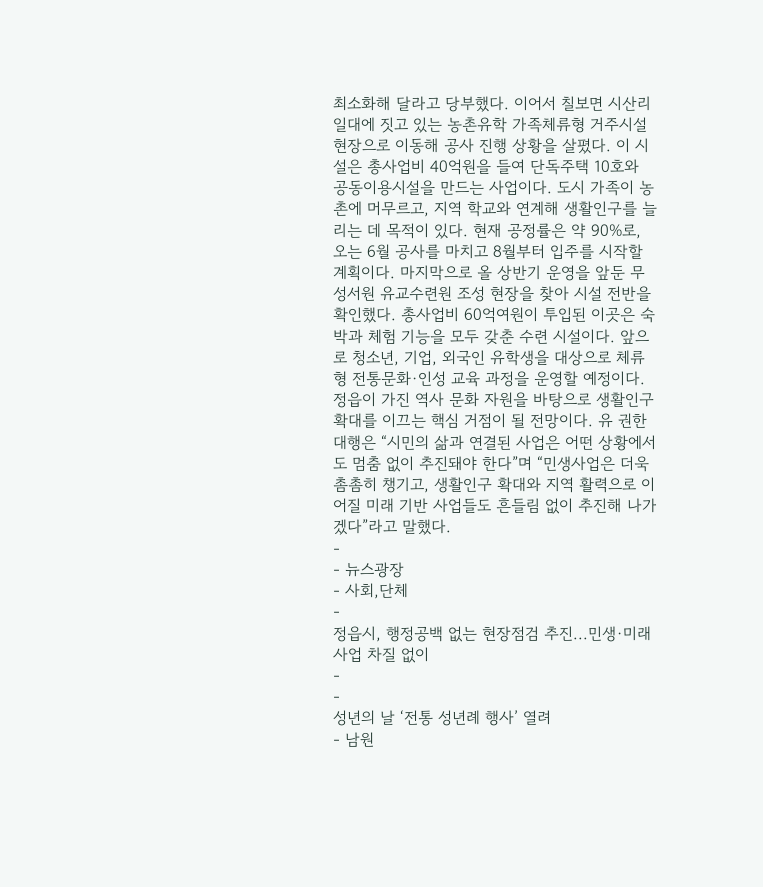최소화해 달라고 당부했다. 이어서 칠보면 시산리 일대에 짓고 있는 농촌유학 가족체류형 거주시설 현장으로 이동해 공사 진행 상황을 살폈다. 이 시설은 총사업비 40억원을 들여 단독주택 10호와 공동이용시설을 만드는 사업이다. 도시 가족이 농촌에 머무르고, 지역 학교와 연계해 생활인구를 늘리는 데 목적이 있다. 현재 공정률은 약 90%로, 오는 6월 공사를 마치고 8월부터 입주를 시작할 계획이다. 마지막으로 올 상반기 운영을 앞둔 무성서원 유교수련원 조성 현장을 찾아 시설 전반을 확인했다. 총사업비 60억여원이 투입된 이곳은 숙박과 체험 기능을 모두 갖춘 수련 시설이다. 앞으로 청소년, 기업, 외국인 유학생을 대상으로 체류형 전통문화·인성 교육 과정을 운영할 예정이다. 정읍이 가진 역사 문화 자원을 바탕으로 생활인구 확대를 이끄는 핵심 거점이 될 전망이다. 유 권한대행은 “시민의 삶과 연결된 사업은 어떤 상황에서도 멈춤 없이 추진돼야 한다”며 “민생사업은 더욱 촘촘히 챙기고, 생활인구 확대와 지역 활력으로 이어질 미래 기반 사업들도 흔들림 없이 추진해 나가겠다”라고 말했다.
-
- 뉴스광장
- 사회,단체
-
정읍시, 행정공백 없는 현장점검 추진...민생·미래사업 차질 없이
-
-
성년의 날 ‘전통 성년례 행사’ 열려
- 남원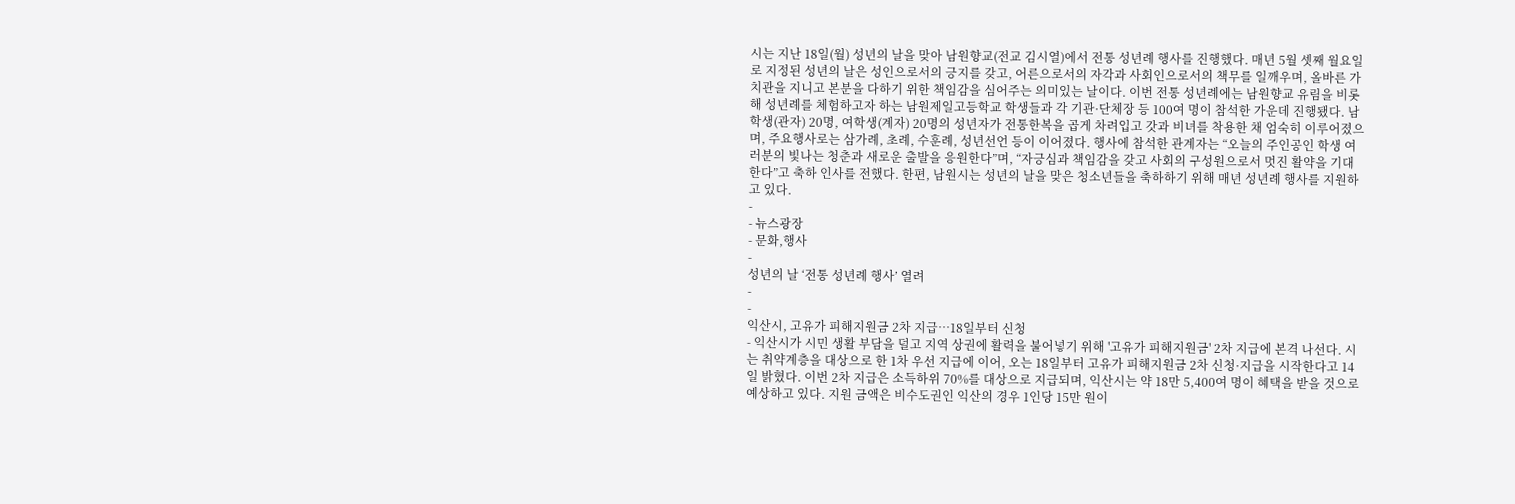시는 지난 18일(월) 성년의 날을 맞아 남원향교(전교 김시열)에서 전통 성년례 행사를 진행했다. 매년 5월 셋째 월요일로 지정된 성년의 날은 성인으로서의 긍지를 갖고, 어른으로서의 자각과 사회인으로서의 책무를 일깨우며, 올바른 가치관을 지니고 본분을 다하기 위한 책임감을 심어주는 의미있는 날이다. 이번 전통 성년례에는 남원향교 유림을 비롯해 성년례를 체험하고자 하는 남원제일고등학교 학생들과 각 기관·단체장 등 100여 명이 참석한 가운데 진행됐다. 남학생(관자) 20명, 여학생(계자) 20명의 성년자가 전통한복을 곱게 차려입고 갓과 비녀를 착용한 채 엄숙히 이루어졌으며, 주요행사로는 삼가례, 초례, 수훈례, 성년선언 등이 이어졌다. 행사에 참석한 관계자는 “오늘의 주인공인 학생 여러분의 빛나는 청춘과 새로운 출발을 응원한다”며, “자긍심과 책임감을 갖고 사회의 구성원으로서 멋진 활약을 기대한다”고 축하 인사를 전했다. 한편, 남원시는 성년의 날을 맞은 청소년들을 축하하기 위해 매년 성년례 행사를 지원하고 있다.
-
- 뉴스광장
- 문화,행사
-
성년의 날 ‘전통 성년례 행사’ 열려
-
-
익산시, 고유가 피해지원금 2차 지급…18일부터 신청
- 익산시가 시민 생활 부담을 덜고 지역 상권에 활력을 불어넣기 위해 '고유가 피해지원금' 2차 지급에 본격 나선다. 시는 취약계층을 대상으로 한 1차 우선 지급에 이어, 오는 18일부터 고유가 피해지원금 2차 신청·지급을 시작한다고 14일 밝혔다. 이번 2차 지급은 소득하위 70%를 대상으로 지급되며, 익산시는 약 18만 5,400여 명이 혜택을 받을 것으로 예상하고 있다. 지원 금액은 비수도권인 익산의 경우 1인당 15만 원이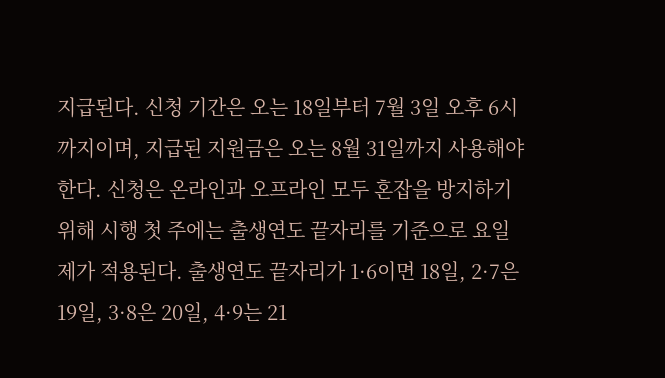지급된다. 신청 기간은 오는 18일부터 7월 3일 오후 6시까지이며, 지급된 지원금은 오는 8월 31일까지 사용해야 한다. 신청은 온라인과 오프라인 모두 혼잡을 방지하기 위해 시행 첫 주에는 출생연도 끝자리를 기준으로 요일제가 적용된다. 출생연도 끝자리가 1·6이면 18일, 2·7은 19일, 3·8은 20일, 4·9는 21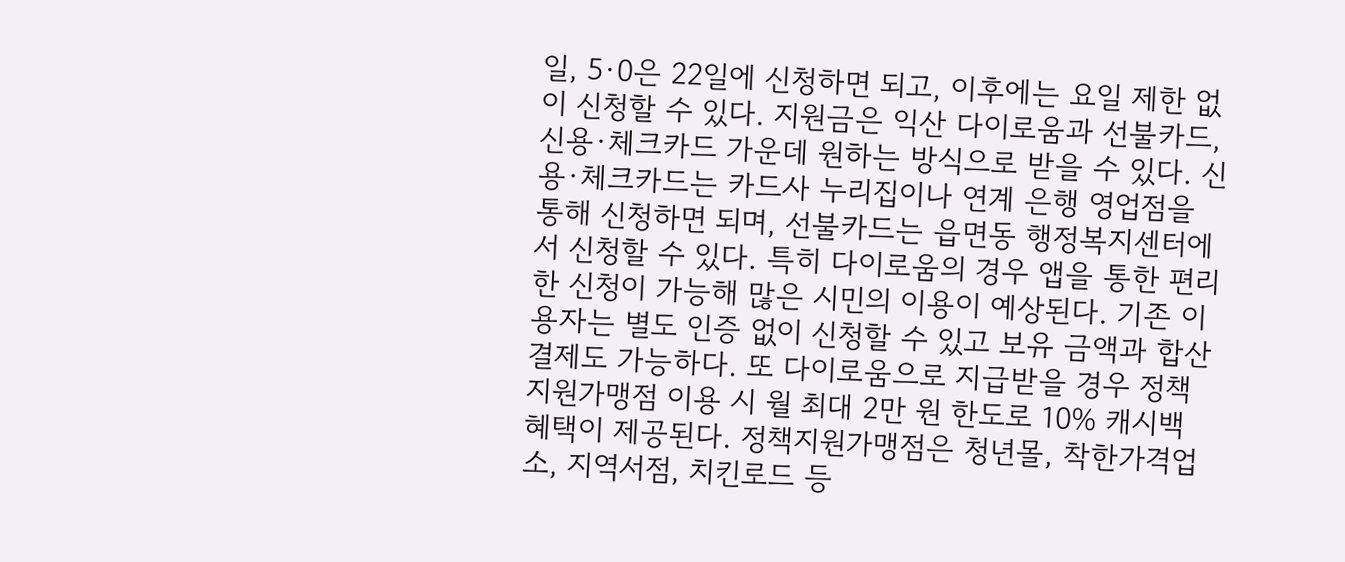일, 5·0은 22일에 신청하면 되고, 이후에는 요일 제한 없이 신청할 수 있다. 지원금은 익산 다이로움과 선불카드, 신용·체크카드 가운데 원하는 방식으로 받을 수 있다. 신용·체크카드는 카드사 누리집이나 연계 은행 영업점을 통해 신청하면 되며, 선불카드는 읍면동 행정복지센터에서 신청할 수 있다. 특히 다이로움의 경우 앱을 통한 편리한 신청이 가능해 많은 시민의 이용이 예상된다. 기존 이용자는 별도 인증 없이 신청할 수 있고 보유 금액과 합산 결제도 가능하다. 또 다이로움으로 지급받을 경우 정책지원가맹점 이용 시 월 최대 2만 원 한도로 10% 캐시백 혜택이 제공된다. 정책지원가맹점은 청년몰, 착한가격업소, 지역서점, 치킨로드 등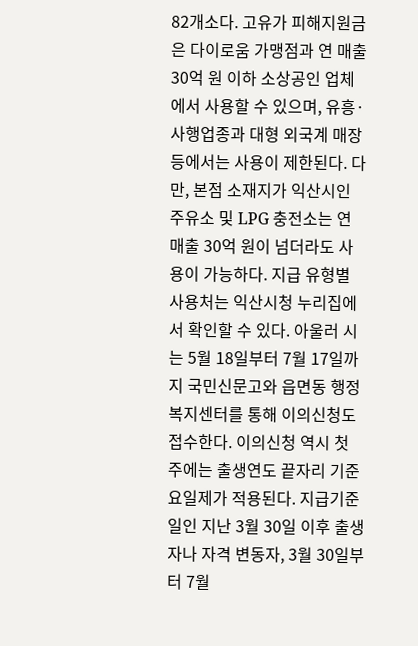82개소다. 고유가 피해지원금은 다이로움 가맹점과 연 매출 30억 원 이하 소상공인 업체에서 사용할 수 있으며, 유흥·사행업종과 대형 외국계 매장 등에서는 사용이 제한된다. 다만, 본점 소재지가 익산시인 주유소 및 LPG 충전소는 연 매출 30억 원이 넘더라도 사용이 가능하다. 지급 유형별 사용처는 익산시청 누리집에서 확인할 수 있다. 아울러 시는 5월 18일부터 7월 17일까지 국민신문고와 읍면동 행정복지센터를 통해 이의신청도 접수한다. 이의신청 역시 첫 주에는 출생연도 끝자리 기준 요일제가 적용된다. 지급기준일인 지난 3월 30일 이후 출생자나 자격 변동자, 3월 30일부터 7월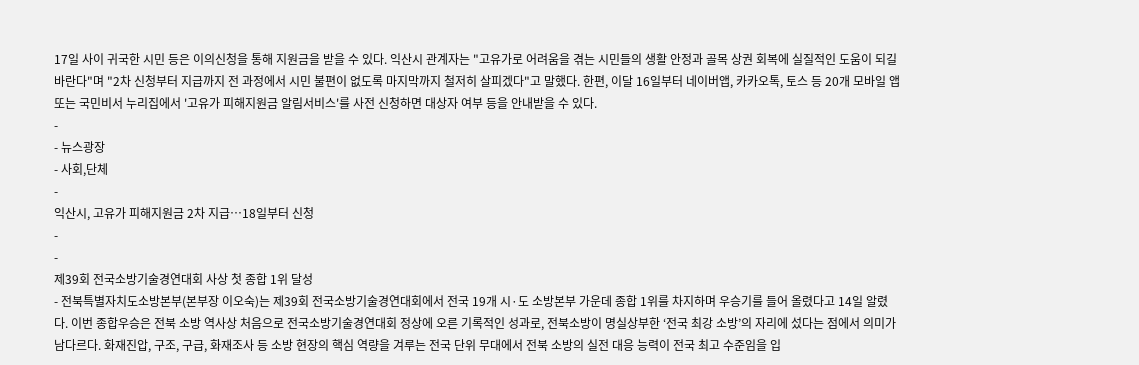17일 사이 귀국한 시민 등은 이의신청을 통해 지원금을 받을 수 있다. 익산시 관계자는 "고유가로 어려움을 겪는 시민들의 생활 안정과 골목 상권 회복에 실질적인 도움이 되길 바란다"며 "2차 신청부터 지급까지 전 과정에서 시민 불편이 없도록 마지막까지 철저히 살피겠다"고 말했다. 한편, 이달 16일부터 네이버앱, 카카오톡, 토스 등 20개 모바일 앱 또는 국민비서 누리집에서 '고유가 피해지원금 알림서비스'를 사전 신청하면 대상자 여부 등을 안내받을 수 있다.
-
- 뉴스광장
- 사회,단체
-
익산시, 고유가 피해지원금 2차 지급…18일부터 신청
-
-
제39회 전국소방기술경연대회 사상 첫 종합 1위 달성
- 전북특별자치도소방본부(본부장 이오숙)는 제39회 전국소방기술경연대회에서 전국 19개 시·도 소방본부 가운데 종합 1위를 차지하며 우승기를 들어 올렸다고 14일 알렸다. 이번 종합우승은 전북 소방 역사상 처음으로 전국소방기술경연대회 정상에 오른 기록적인 성과로, 전북소방이 명실상부한 ‘전국 최강 소방’의 자리에 섰다는 점에서 의미가 남다르다. 화재진압, 구조, 구급, 화재조사 등 소방 현장의 핵심 역량을 겨루는 전국 단위 무대에서 전북 소방의 실전 대응 능력이 전국 최고 수준임을 입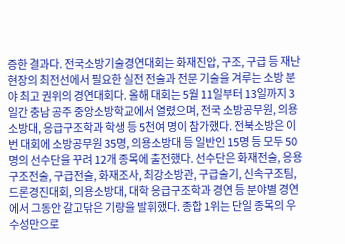증한 결과다. 전국소방기술경연대회는 화재진압, 구조, 구급 등 재난 현장의 최전선에서 필요한 실전 전술과 전문 기술을 겨루는 소방 분야 최고 권위의 경연대회다. 올해 대회는 5월 11일부터 13일까지 3일간 충남 공주 중앙소방학교에서 열렸으며, 전국 소방공무원, 의용소방대, 응급구조학과 학생 등 5천여 명이 참가했다. 전북소방은 이번 대회에 소방공무원 35명, 의용소방대 등 일반인 15명 등 모두 50명의 선수단을 꾸려 12개 종목에 출전했다. 선수단은 화재전술, 응용구조전술, 구급전술, 화재조사, 최강소방관, 구급술기, 신속구조팀, 드론경진대회, 의용소방대, 대학 응급구조학과 경연 등 분야별 경연에서 그동안 갈고닦은 기량을 발휘했다. 종합 1위는 단일 종목의 우수성만으로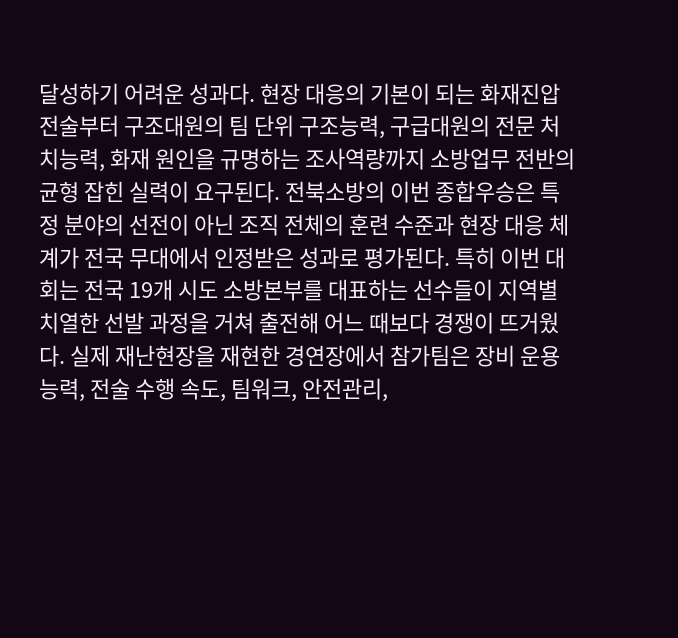달성하기 어려운 성과다. 현장 대응의 기본이 되는 화재진압 전술부터 구조대원의 팀 단위 구조능력, 구급대원의 전문 처치능력, 화재 원인을 규명하는 조사역량까지 소방업무 전반의 균형 잡힌 실력이 요구된다. 전북소방의 이번 종합우승은 특정 분야의 선전이 아닌 조직 전체의 훈련 수준과 현장 대응 체계가 전국 무대에서 인정받은 성과로 평가된다. 특히 이번 대회는 전국 19개 시도 소방본부를 대표하는 선수들이 지역별 치열한 선발 과정을 거쳐 출전해 어느 때보다 경쟁이 뜨거웠다. 실제 재난현장을 재현한 경연장에서 참가팀은 장비 운용 능력, 전술 수행 속도, 팀워크, 안전관리,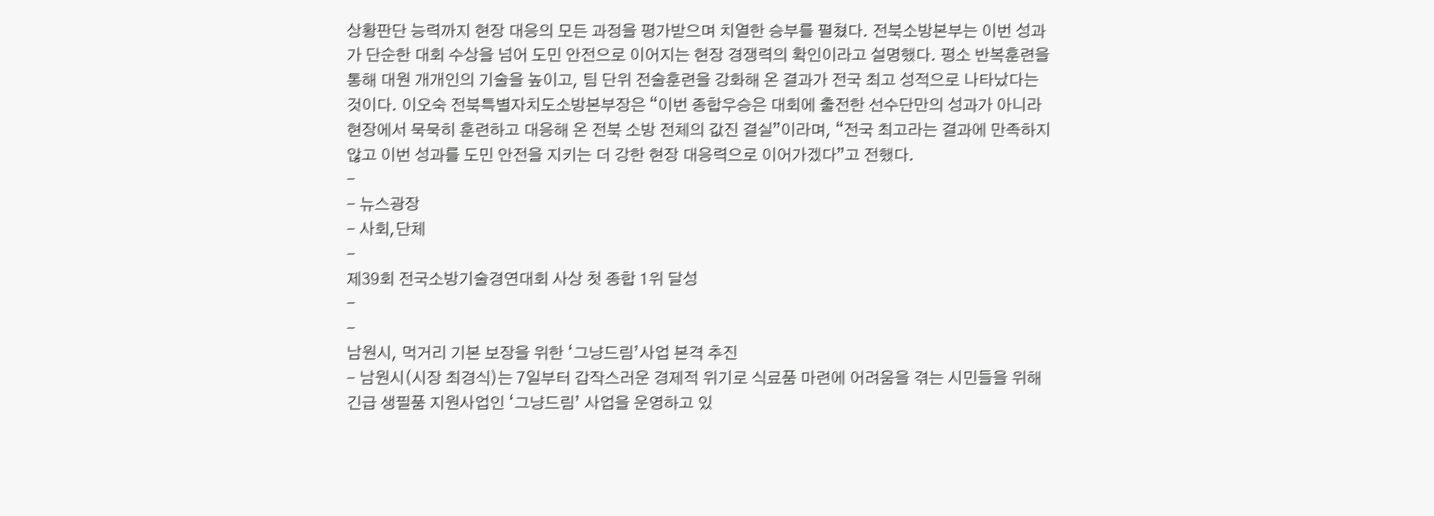상황판단 능력까지 현장 대응의 모든 과정을 평가받으며 치열한 승부를 펼쳤다. 전북소방본부는 이번 성과가 단순한 대회 수상을 넘어 도민 안전으로 이어지는 현장 경쟁력의 확인이라고 설명했다. 평소 반복훈련을 통해 대원 개개인의 기술을 높이고, 팀 단위 전술훈련을 강화해 온 결과가 전국 최고 성적으로 나타났다는 것이다. 이오숙 전북특별자치도소방본부장은 “이번 종합우승은 대회에 출전한 선수단만의 성과가 아니라 현장에서 묵묵히 훈련하고 대응해 온 전북 소방 전체의 값진 결실”이라며, “전국 최고라는 결과에 만족하지 않고 이번 성과를 도민 안전을 지키는 더 강한 현장 대응력으로 이어가겠다”고 전했다.
-
- 뉴스광장
- 사회,단체
-
제39회 전국소방기술경연대회 사상 첫 종합 1위 달성
-
-
남원시, 먹거리 기본 보장을 위한 ‘그냥드림’사업 본격 추진
- 남원시(시장 최경식)는 7일부터 갑작스러운 경제적 위기로 식료품 마련에 어려움을 겪는 시민들을 위해 긴급 생필품 지원사업인 ‘그냥드림’ 사업을 운영하고 있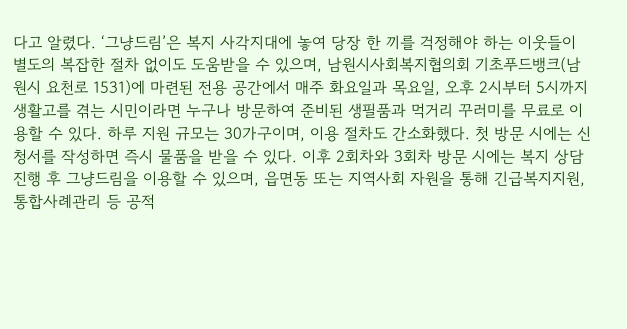다고 알렸다. ‘그냥드림’은 복지 사각지대에 놓여 당장 한 끼를 걱정해야 하는 이웃들이 별도의 복잡한 절차 없이도 도움받을 수 있으며, 남원시사회복지협의회 기초푸드뱅크(남원시 요천로 1531)에 마련된 전용 공간에서 매주 화요일과 목요일, 오후 2시부터 5시까지 생활고를 겪는 시민이라면 누구나 방문하여 준비된 생필품과 먹거리 꾸러미를 무료로 이용할 수 있다. 하루 지원 규모는 30가구이며, 이용 절차도 간소화했다. 첫 방문 시에는 신청서를 작성하면 즉시 물품을 받을 수 있다. 이후 2회차와 3회차 방문 시에는 복지 상담 진행 후 그냥드림을 이용할 수 있으며, 읍면동 또는 지역사회 자원을 통해 긴급복지지원, 통합사례관리 등 공적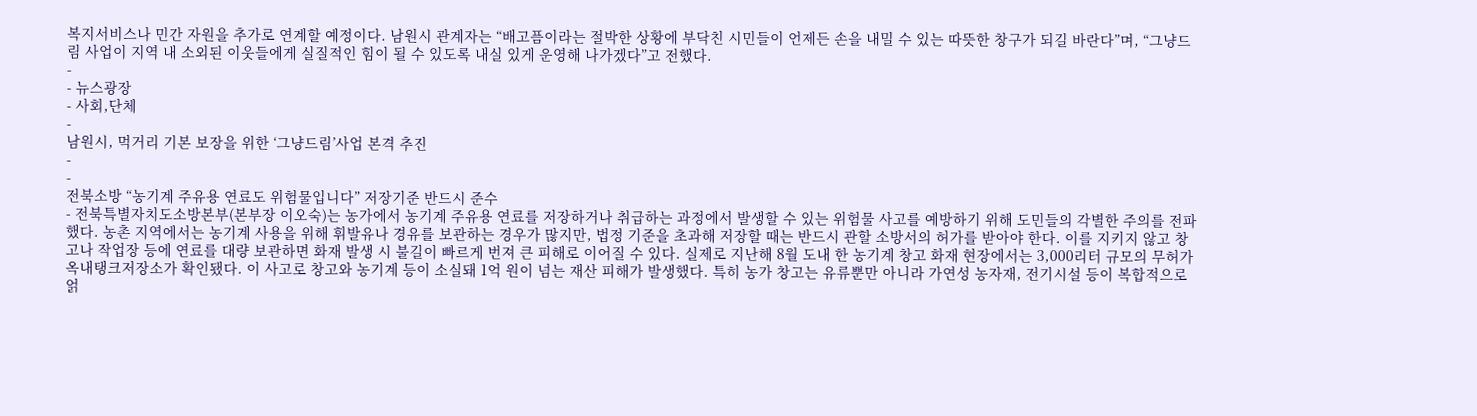복지서비스나 민간 자원을 추가로 연계할 예정이다. 남원시 관계자는 “배고픔이라는 절박한 상황에 부닥친 시민들이 언제든 손을 내밀 수 있는 따뜻한 창구가 되길 바란다”며, “그냥드림 사업이 지역 내 소외된 이웃들에게 실질적인 힘이 될 수 있도록 내실 있게 운영해 나가겠다”고 전했다.
-
- 뉴스광장
- 사회,단체
-
남원시, 먹거리 기본 보장을 위한 ‘그냥드림’사업 본격 추진
-
-
전북소방 “농기계 주유용 연료도 위험물입니다” 저장기준 반드시 준수
- 전북특별자치도소방본부(본부장 이오숙)는 농가에서 농기계 주유용 연료를 저장하거나 취급하는 과정에서 발생할 수 있는 위험물 사고를 예방하기 위해 도민들의 각별한 주의를 전파했다. 농촌 지역에서는 농기계 사용을 위해 휘발유나 경유를 보관하는 경우가 많지만, 법정 기준을 초과해 저장할 때는 반드시 관할 소방서의 허가를 받아야 한다. 이를 지키지 않고 창고나 작업장 등에 연료를 대량 보관하면 화재 발생 시 불길이 빠르게 번져 큰 피해로 이어질 수 있다. 실제로 지난해 8월 도내 한 농기계 창고 화재 현장에서는 3,000리터 규모의 무허가 옥내탱크저장소가 확인됐다. 이 사고로 창고와 농기계 등이 소실돼 1억 원이 넘는 재산 피해가 발생했다. 특히 농가 창고는 유류뿐만 아니라 가연성 농자재, 전기시설 등이 복합적으로 얽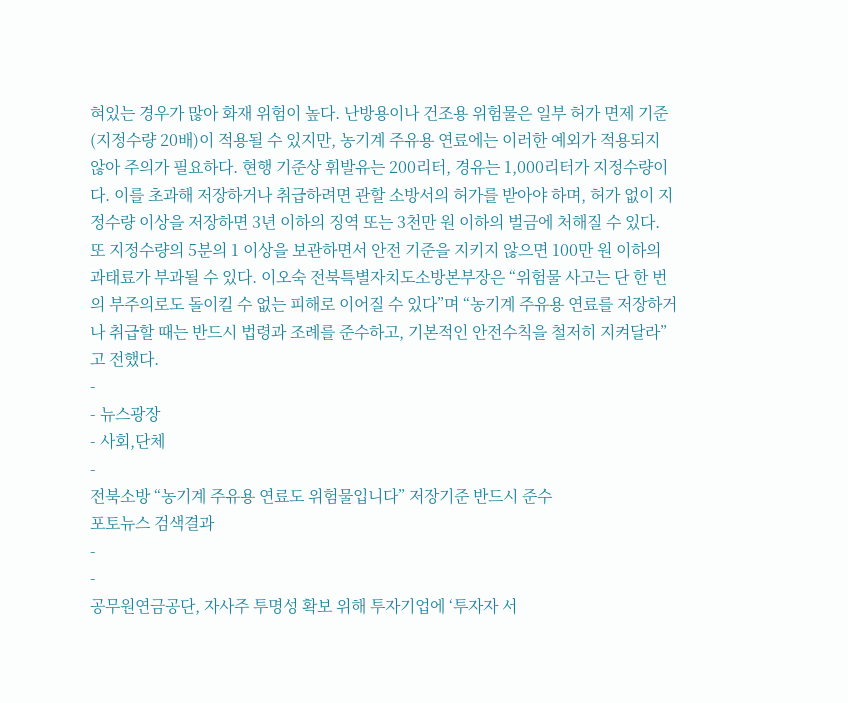혀있는 경우가 많아 화재 위험이 높다. 난방용이나 건조용 위험물은 일부 허가 면제 기준(지정수량 20배)이 적용될 수 있지만, 농기계 주유용 연료에는 이러한 예외가 적용되지 않아 주의가 필요하다. 현행 기준상 휘발유는 200리터, 경유는 1,000리터가 지정수량이다. 이를 초과해 저장하거나 취급하려면 관할 소방서의 허가를 받아야 하며, 허가 없이 지정수량 이상을 저장하면 3년 이하의 징역 또는 3천만 원 이하의 벌금에 처해질 수 있다. 또 지정수량의 5분의 1 이상을 보관하면서 안전 기준을 지키지 않으면 100만 원 이하의 과태료가 부과될 수 있다. 이오숙 전북특별자치도소방본부장은 “위험물 사고는 단 한 번의 부주의로도 돌이킬 수 없는 피해로 이어질 수 있다”며 “농기계 주유용 연료를 저장하거나 취급할 때는 반드시 법령과 조례를 준수하고, 기본적인 안전수칙을 철저히 지켜달라”고 전했다.
-
- 뉴스광장
- 사회,단체
-
전북소방 “농기계 주유용 연료도 위험물입니다” 저장기준 반드시 준수
포토뉴스 검색결과
-
-
공무원연금공단, 자사주 투명성 확보 위해 투자기업에 ‘투자자 서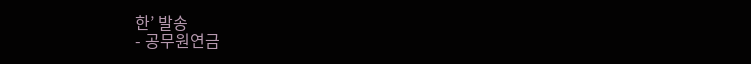한’ 발송
- 공무원연금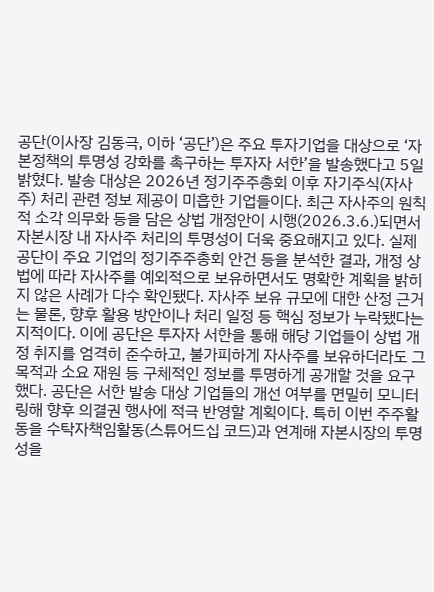공단(이사장 김동극, 이하 ‘공단’)은 주요 투자기업을 대상으로 ‘자본정책의 투명성 강화를 촉구하는 투자자 서한’을 발송했다고 5일 밝혔다. 발송 대상은 2026년 정기주주총회 이후 자기주식(자사주) 처리 관련 정보 제공이 미흡한 기업들이다. 최근 자사주의 원칙적 소각 의무화 등을 담은 상법 개정안이 시행(2026.3.6.)되면서 자본시장 내 자사주 처리의 투명성이 더욱 중요해지고 있다. 실제 공단이 주요 기업의 정기주주총회 안건 등을 분석한 결과, 개정 상법에 따라 자사주를 예외적으로 보유하면서도 명확한 계획을 밝히지 않은 사례가 다수 확인됐다. 자사주 보유 규모에 대한 산정 근거는 물론, 향후 활용 방안이나 처리 일정 등 핵심 정보가 누락됐다는 지적이다. 이에 공단은 투자자 서한을 통해 해당 기업들이 상법 개정 취지를 엄격히 준수하고, 불가피하게 자사주를 보유하더라도 그 목적과 소요 재원 등 구체적인 정보를 투명하게 공개할 것을 요구했다. 공단은 서한 발송 대상 기업들의 개선 여부를 면밀히 모니터링해 향후 의결권 행사에 적극 반영할 계획이다. 특히 이번 주주활동을 수탁자책임활동(스튜어드십 코드)과 연계해 자본시장의 투명성을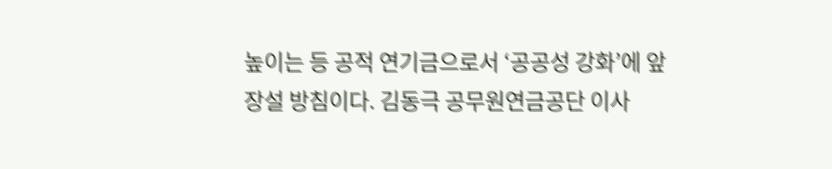높이는 등 공적 연기금으로서 ‘공공성 강화’에 앞장설 방침이다. 김동극 공무원연금공단 이사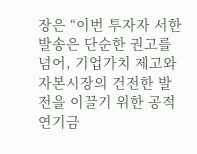장은 “이번 투자자 서한 발송은 단순한 권고를 넘어, 기업가치 제고와 자본시장의 건전한 발전을 이끌기 위한 공적 연기금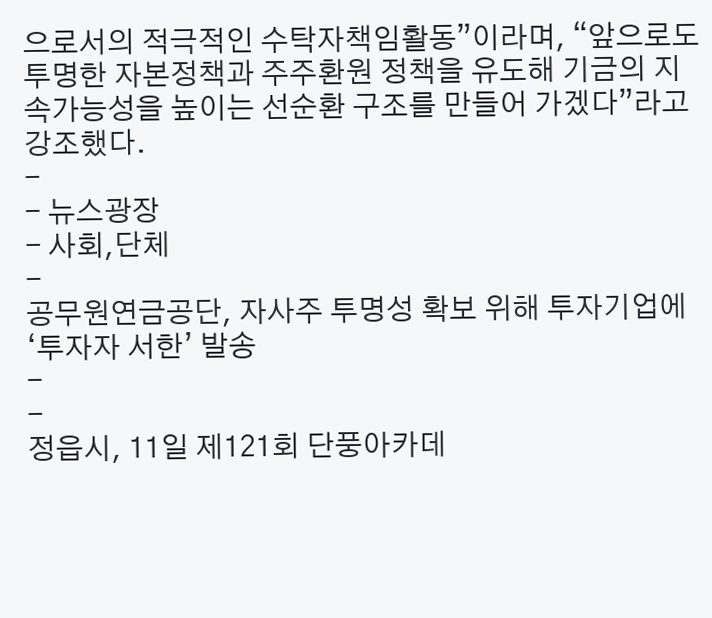으로서의 적극적인 수탁자책임활동”이라며, “앞으로도 투명한 자본정책과 주주환원 정책을 유도해 기금의 지속가능성을 높이는 선순환 구조를 만들어 가겠다”라고 강조했다.
-
- 뉴스광장
- 사회,단체
-
공무원연금공단, 자사주 투명성 확보 위해 투자기업에 ‘투자자 서한’ 발송
-
-
정읍시, 11일 제121회 단풍아카데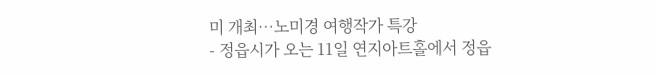미 개최…노미경 여행작가 특강
- 정읍시가 오는 11일 연지아트홀에서 정읍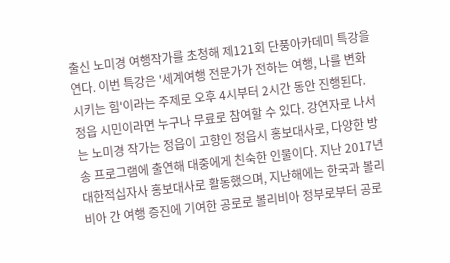출신 노미경 여행작가를 초청해 제121회 단풍아카데미 특강을 연다. 이번 특강은 '세계여행 전문가가 전하는 여행, 나를 변화시키는 힘'이라는 주제로 오후 4시부터 2시간 동안 진행된다. 정읍 시민이라면 누구나 무료로 참여할 수 있다. 강연자로 나서는 노미경 작가는 정읍이 고향인 정읍시 홍보대사로, 다양한 방송 프로그램에 출연해 대중에게 친숙한 인물이다. 지난 2017년 대한적십자사 홍보대사로 활동했으며, 지난해에는 한국과 볼리비아 간 여행 증진에 기여한 공로로 볼리비아 정부로부터 공로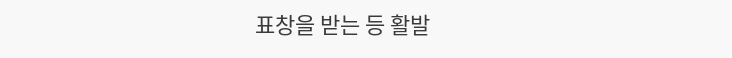표창을 받는 등 활발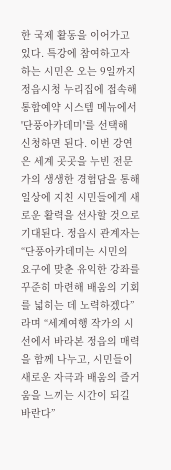한 국제 활동을 이어가고 있다. 특강에 참여하고자 하는 시민은 오는 9일까지 정읍시청 누리집에 접속해 통합예약 시스템 메뉴에서 '단풍아카데미'를 선택해 신청하면 된다. 이번 강연은 세계 곳곳을 누빈 전문가의 생생한 경험담을 통해 일상에 지친 시민들에게 새로운 활력을 선사할 것으로 기대된다. 정읍시 관계자는 “단풍아카데미는 시민의 요구에 맞춘 유익한 강좌를 꾸준히 마련해 배움의 기회를 넓히는 데 노력하겠다”라며 “세계여행 작가의 시선에서 바라본 정읍의 매력을 함께 나누고, 시민들이 새로운 자극과 배움의 즐거움을 느끼는 시간이 되길 바란다”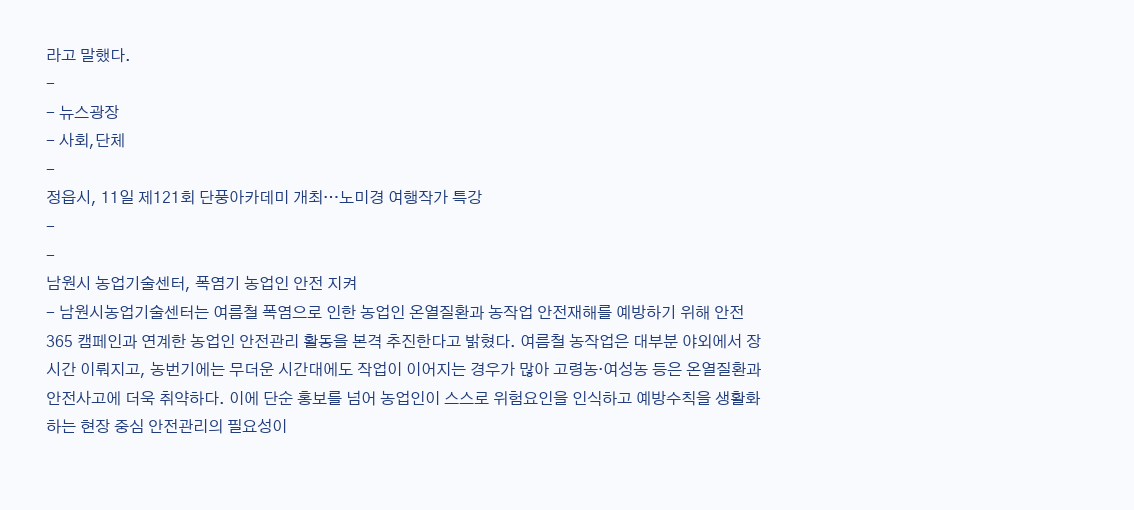라고 말했다.
-
- 뉴스광장
- 사회,단체
-
정읍시, 11일 제121회 단풍아카데미 개최…노미경 여행작가 특강
-
-
남원시 농업기술센터, 폭염기 농업인 안전 지켜
- 남원시농업기술센터는 여름철 폭염으로 인한 농업인 온열질환과 농작업 안전재해를 예방하기 위해 안전365 캠페인과 연계한 농업인 안전관리 활동을 본격 추진한다고 밝혔다. 여름철 농작업은 대부분 야외에서 장시간 이뤄지고, 농번기에는 무더운 시간대에도 작업이 이어지는 경우가 많아 고령농·여성농 등은 온열질환과 안전사고에 더욱 취약하다. 이에 단순 홍보를 넘어 농업인이 스스로 위험요인을 인식하고 예방수칙을 생활화하는 현장 중심 안전관리의 필요성이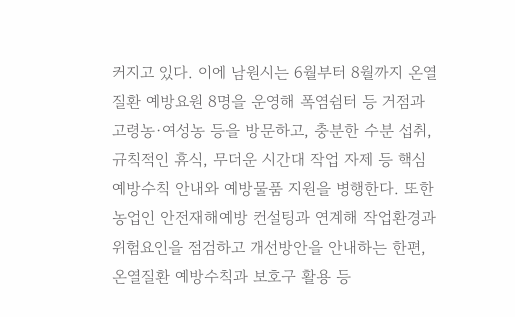커지고 있다. 이에 남원시는 6월부터 8월까지 온열질환 예방요원 8명을 운영해 폭염쉼터 등 거점과 고령농·여성농 등을 방문하고, 충분한 수분 섭취, 규칙적인 휴식, 무더운 시간대 작업 자제 등 핵심 예방수칙 안내와 예방물품 지원을 병행한다. 또한 농업인 안전재해예방 컨설팅과 연계해 작업환경과 위험요인을 점검하고 개선방안을 안내하는 한편, 온열질환 예방수칙과 보호구 활용 등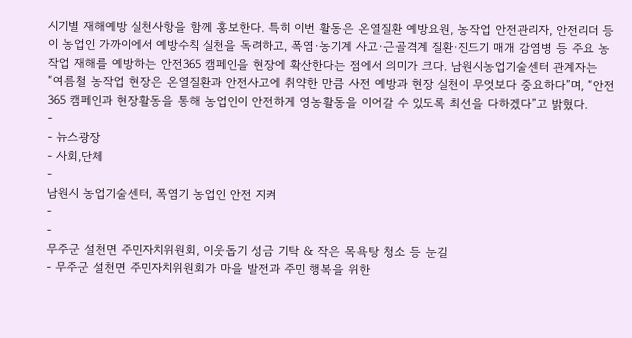시기별 재해예방 실천사항을 함께 홍보한다. 특히 이번 활동은 온열질환 예방요원, 농작업 안전관리자, 안전리더 등이 농업인 가까이에서 예방수칙 실천을 독려하고, 폭염·농기계 사고·근골격계 질환·진드기 매개 감염병 등 주요 농작업 재해를 예방하는 안전365 캠페인을 현장에 확산한다는 점에서 의미가 크다. 남원시농업기술센터 관계자는 “여름철 농작업 현장은 온열질환과 안전사고에 취약한 만큼 사전 예방과 현장 실천이 무엇보다 중요하다”며, “안전365 캠페인과 현장활동을 통해 농업인이 안전하게 영농활동을 이어갈 수 있도록 최선을 다하겠다”고 밝혔다.
-
- 뉴스광장
- 사회,단체
-
남원시 농업기술센터, 폭염기 농업인 안전 지켜
-
-
무주군 설천면 주민자치위원회, 이웃돕기 성금 기탁 & 작은 목욕탕 청소 등 눈길
- 무주군 설천면 주민자치위원회가 마을 발전과 주민 행복을 위한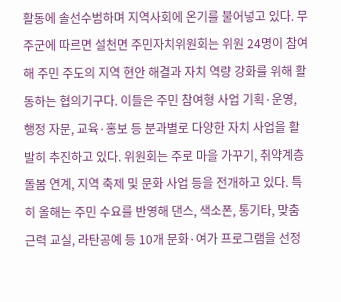활동에 솔선수범하며 지역사회에 온기를 불어넣고 있다. 무주군에 따르면 설천면 주민자치위원회는 위원 24명이 참여해 주민 주도의 지역 현안 해결과 자치 역량 강화를 위해 활동하는 협의기구다. 이들은 주민 참여형 사업 기획·운영, 행정 자문, 교육·홍보 등 분과별로 다양한 자치 사업을 활발히 추진하고 있다. 위원회는 주로 마을 가꾸기, 취약계층 돌봄 연계, 지역 축제 및 문화 사업 등을 전개하고 있다. 특히 올해는 주민 수요를 반영해 댄스, 색소폰, 통기타, 맞춤 근력 교실, 라탄공예 등 10개 문화·여가 프로그램을 선정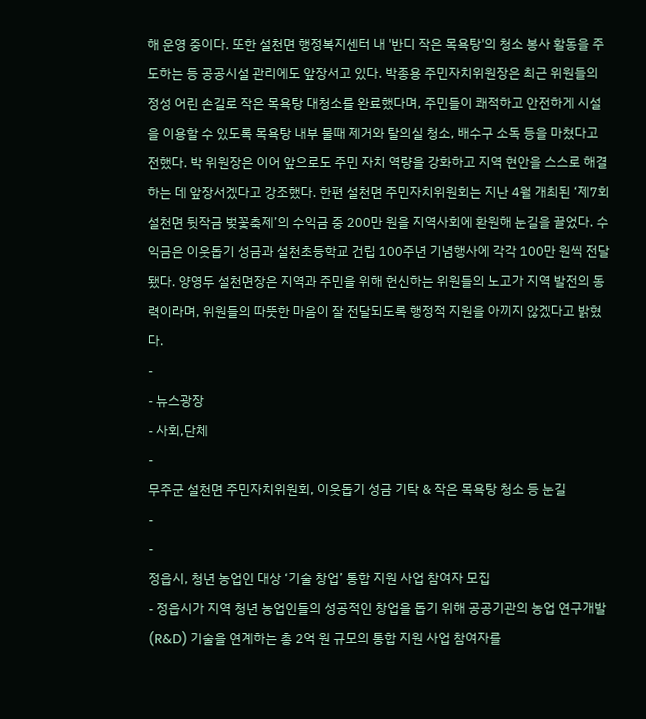해 운영 중이다. 또한 설천면 행정복지센터 내 '반디 작은 목욕탕'의 청소 봉사 활동을 주도하는 등 공공시설 관리에도 앞장서고 있다. 박종용 주민자치위원장은 최근 위원들의 정성 어린 손길로 작은 목욕탕 대청소를 완료했다며, 주민들이 쾌적하고 안전하게 시설을 이용할 수 있도록 목욕탕 내부 물때 제거와 탈의실 청소, 배수구 소독 등을 마쳤다고 전했다. 박 위원장은 이어 앞으로도 주민 자치 역량을 강화하고 지역 현안을 스스로 해결하는 데 앞장서겠다고 강조했다. 한편 설천면 주민자치위원회는 지난 4월 개최된 ‘제7회 설천면 뒷작금 벚꽃축제’의 수익금 중 200만 원을 지역사회에 환원해 눈길을 끌었다. 수익금은 이웃돕기 성금과 설천초등학교 건립 100주년 기념행사에 각각 100만 원씩 전달됐다. 양영두 설천면장은 지역과 주민을 위해 헌신하는 위원들의 노고가 지역 발전의 동력이라며, 위원들의 따뜻한 마음이 잘 전달되도록 행정적 지원을 아끼지 않겠다고 밝혔다.
-
- 뉴스광장
- 사회,단체
-
무주군 설천면 주민자치위원회, 이웃돕기 성금 기탁 & 작은 목욕탕 청소 등 눈길
-
-
정읍시, 청년 농업인 대상 ‘기술 창업’ 통합 지원 사업 참여자 모집
- 정읍시가 지역 청년 농업인들의 성공적인 창업을 돕기 위해 공공기관의 농업 연구개발(R&D) 기술을 연계하는 총 2억 원 규모의 통합 지원 사업 참여자를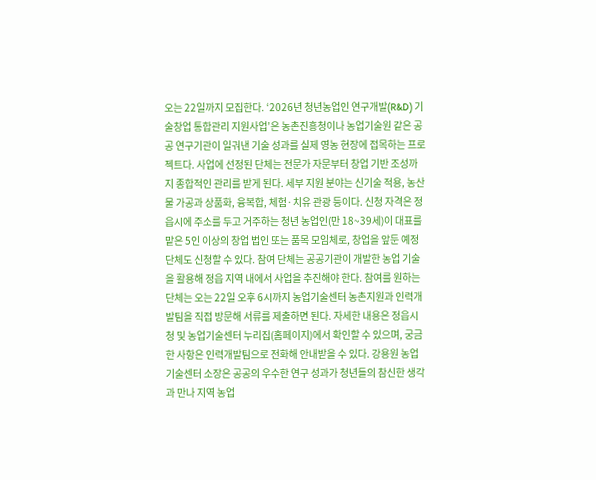오는 22일까지 모집한다. ‘2026년 청년농업인 연구개발(R&D) 기술창업 통합관리 지원사업’은 농촌진흥청이나 농업기술원 같은 공공 연구기관이 일궈낸 기술 성과를 실제 영농 현장에 접목하는 프로젝트다. 사업에 선정된 단체는 전문가 자문부터 창업 기반 조성까지 종합적인 관리를 받게 된다. 세부 지원 분야는 신기술 적용, 농산물 가공과 상품화, 융복합, 체험·치유 관광 등이다. 신청 자격은 정읍시에 주소를 두고 거주하는 청년 농업인(만 18~39세)이 대표를 맡은 5인 이상의 창업 법인 또는 품목 모임체로, 창업을 앞둔 예정 단체도 신청할 수 있다. 참여 단체는 공공기관이 개발한 농업 기술을 활용해 정읍 지역 내에서 사업을 추진해야 한다. 참여를 원하는 단체는 오는 22일 오후 6시까지 농업기술센터 농촌지원과 인력개발팀을 직접 방문해 서류를 제출하면 된다. 자세한 내용은 정읍시청 및 농업기술센터 누리집(홈페이지)에서 확인할 수 있으며, 궁금한 사항은 인력개발팀으로 전화해 안내받을 수 있다. 강용원 농업기술센터 소장은 공공의 우수한 연구 성과가 청년들의 참신한 생각과 만나 지역 농업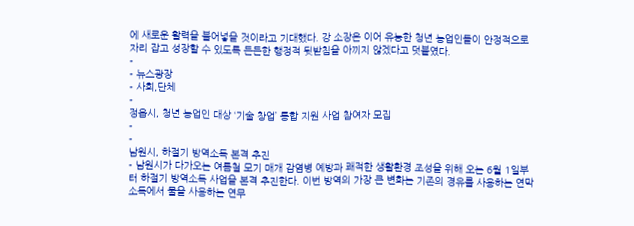에 새로운 활력을 불어넣을 것이라고 기대했다. 강 소장은 이어 유능한 청년 농업인들이 안정적으로 자리 잡고 성장할 수 있도록 든든한 행정적 뒷받침을 아끼지 않겠다고 덧붙였다.
-
- 뉴스광장
- 사회,단체
-
정읍시, 청년 농업인 대상 ‘기술 창업’ 통합 지원 사업 참여자 모집
-
-
남원시, 하절기 방역소독 본격 추진
- 남원시가 다가오는 여름철 모기 매개 감염병 예방과 쾌적한 생활환경 조성을 위해 오는 6월 1일부터 하절기 방역소독 사업을 본격 추진한다. 이번 방역의 가장 큰 변화는 기존의 경유를 사용하는 연막소독에서 물을 사용하는 연무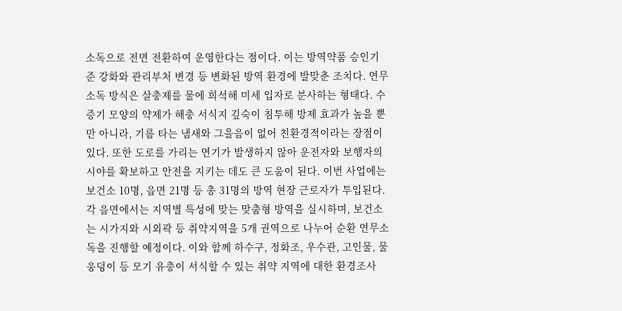소독으로 전면 전환하여 운영한다는 점이다. 이는 방역약품 승인기준 강화와 관리부처 변경 등 변화된 방역 환경에 발맞춘 조치다. 연무소독 방식은 살충제를 물에 희석해 미세 입자로 분사하는 형태다. 수증기 모양의 약제가 해충 서식지 깊숙이 침투해 방제 효과가 높을 뿐만 아니라, 기름 타는 냄새와 그을음이 없어 친환경적이라는 장점이 있다. 또한 도로를 가리는 연기가 발생하지 않아 운전자와 보행자의 시야를 확보하고 안전을 지키는 데도 큰 도움이 된다. 이번 사업에는 보건소 10명, 읍면 21명 등 총 31명의 방역 현장 근로자가 투입된다. 각 읍면에서는 지역별 특성에 맞는 맞춤형 방역을 실시하며, 보건소는 시가지와 시외곽 등 취약지역을 5개 권역으로 나누어 순환 연무소독을 진행할 예정이다. 이와 함께 하수구, 정화조, 우수관, 고인물, 물웅덩이 등 모기 유충이 서식할 수 있는 취약 지역에 대한 환경조사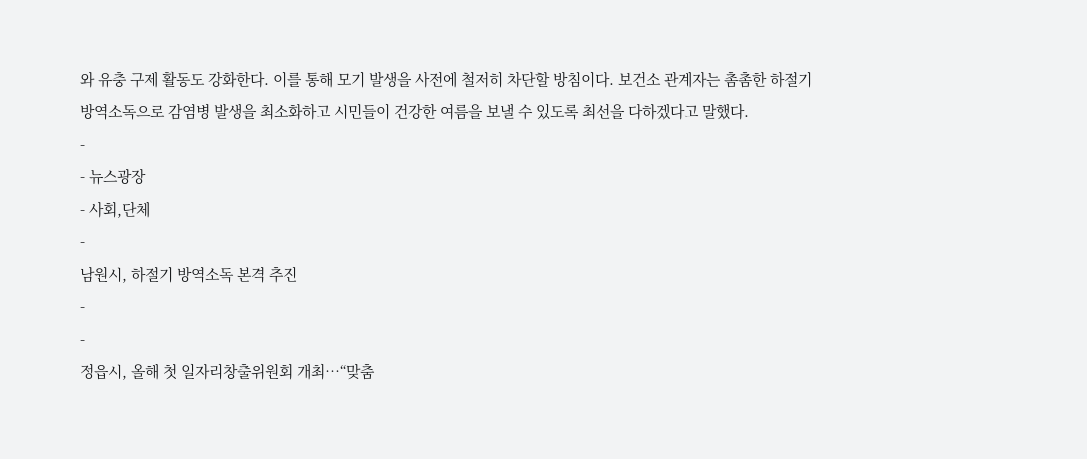와 유충 구제 활동도 강화한다. 이를 통해 모기 발생을 사전에 철저히 차단할 방침이다. 보건소 관계자는 촘촘한 하절기 방역소독으로 감염병 발생을 최소화하고 시민들이 건강한 여름을 보낼 수 있도록 최선을 다하겠다고 말했다.
-
- 뉴스광장
- 사회,단체
-
남원시, 하절기 방역소독 본격 추진
-
-
정읍시, 올해 첫 일자리창출위원회 개최…“맞춤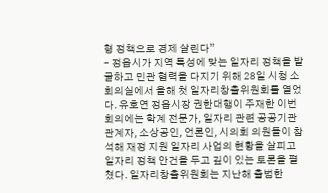형 정책으로 경제 살린다”
- 정읍시가 지역 특성에 맞는 일자리 정책을 발굴하고 민관 협력을 다지기 위해 28일 시청 소회의실에서 올해 첫 일자리창출위원회를 열었다. 유호연 정읍시장 권한대행이 주재한 이번 회의에는 학계 전문가, 일자리 관련 공공기관 관계자, 소상공인, 언론인, 시의회 의원들이 참석해 재정 지원 일자리 사업의 현황을 살피고 일자리 정책 안건을 두고 깊이 있는 토론을 펼쳤다. 일자리창출위원회는 지난해 출범한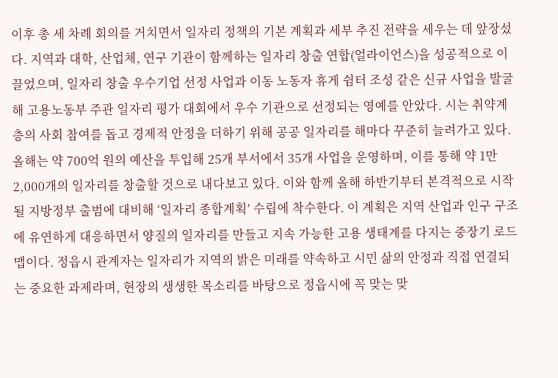이후 총 세 차례 회의를 거치면서 일자리 정책의 기본 계획과 세부 추진 전략을 세우는 데 앞장섰다. 지역과 대학, 산업체, 연구 기관이 함께하는 일자리 창출 연합(얼라이언스)을 성공적으로 이끌었으며, 일자리 창출 우수기업 선정 사업과 이동 노동자 휴게 쉼터 조성 같은 신규 사업을 발굴해 고용노동부 주관 일자리 평가 대회에서 우수 기관으로 선정되는 영예를 안았다. 시는 취약계층의 사회 참여를 돕고 경제적 안정을 더하기 위해 공공 일자리를 해마다 꾸준히 늘려가고 있다. 올해는 약 700억 원의 예산을 투입해 25개 부서에서 35개 사업을 운영하며, 이를 통해 약 1만 2,000개의 일자리를 창출할 것으로 내다보고 있다. 이와 함께 올해 하반기부터 본격적으로 시작될 지방정부 출범에 대비해 ‘일자리 종합계획’ 수립에 착수한다. 이 계획은 지역 산업과 인구 구조에 유연하게 대응하면서 양질의 일자리를 만들고 지속 가능한 고용 생태계를 다지는 중장기 로드맵이다. 정읍시 관계자는 일자리가 지역의 밝은 미래를 약속하고 시민 삶의 안정과 직접 연결되는 중요한 과제라며, 현장의 생생한 목소리를 바탕으로 정읍시에 꼭 맞는 맞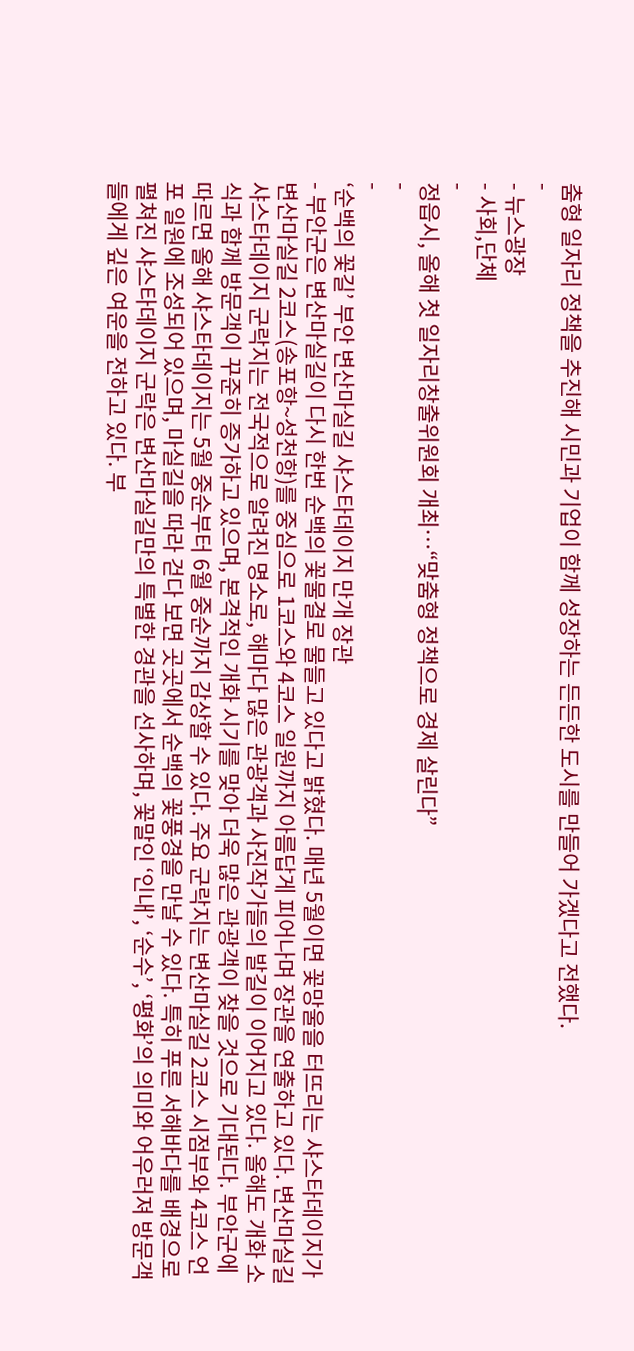춤형 일자리 정책을 추진해 시민과 기업이 함께 성장하는 든든한 도시를 만들어 가겠다고 전했다.
-
- 뉴스광장
- 사회,단체
-
정읍시, 올해 첫 일자리창출위원회 개최…“맞춤형 정책으로 경제 살린다”
-
-
‘순백의 꽃길’ 부안 변산마실길 샤스타데이지 만개 장관
- 부안군은 변산마실길이 다시 한번 순백의 꽃물결로 물들고 있다고 밝혔다. 매년 5월이면 꽃망울을 터뜨리는 샤스타데이지가 변산마실길 2코스(송포항~성천항)를 중심으로 1코스와 4코스 일원까지 아름답게 피어나며 장관을 연출하고 있다. 변산마실길 샤스타데이지 군락지는 전국적으로 알려진 명소로, 해마다 많은 관광객과 사진작가들의 발길이 이어지고 있다. 올해도 개화 소식과 함께 방문객이 꾸준히 증가하고 있으며, 본격적인 개화 시기를 맞아 더욱 많은 관광객이 찾을 것으로 기대된다. 부안군에 따르면 올해 샤스타데이지는 5월 중순부터 6월 중순까지 감상할 수 있다. 주요 군락지는 변산마실길 2코스 시점부와 4코스 언포 일원에 조성되어 있으며, 마실길을 따라 걷다 보면 곳곳에서 순백의 꽃풍경을 만날 수 있다. 특히 푸른 서해바다를 배경으로 펼쳐진 샤스타데이지 군락은 변산마실길만의 특별한 경관을 선사하며, 꽃말인 ‘인내’, ‘순수’, ‘평화’의 의미와 어우러져 방문객들에게 깊은 여운을 전하고 있다. 부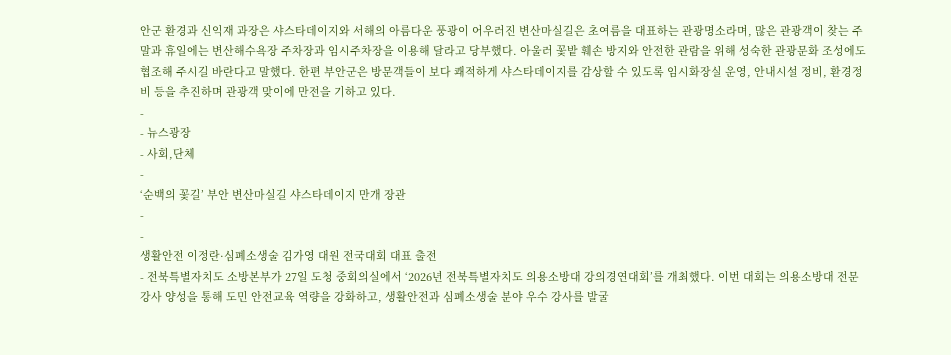안군 환경과 신익재 과장은 샤스타데이지와 서해의 아름다운 풍광이 어우러진 변산마실길은 초여름을 대표하는 관광명소라며, 많은 관광객이 찾는 주말과 휴일에는 변산해수욕장 주차장과 임시주차장을 이용해 달라고 당부했다. 아울러 꽃밭 훼손 방지와 안전한 관람을 위해 성숙한 관광문화 조성에도 협조해 주시길 바란다고 말했다. 한편 부안군은 방문객들이 보다 쾌적하게 샤스타데이지를 감상할 수 있도록 임시화장실 운영, 안내시설 정비, 환경정비 등을 추진하며 관광객 맞이에 만전을 기하고 있다.
-
- 뉴스광장
- 사회,단체
-
‘순백의 꽃길’ 부안 변산마실길 샤스타데이지 만개 장관
-
-
생활안전 이정란·심폐소생술 김가영 대원 전국대회 대표 출전
- 전북특별자치도 소방본부가 27일 도청 중회의실에서 ‘2026년 전북특별자치도 의용소방대 강의경연대회’를 개최했다. 이번 대회는 의용소방대 전문강사 양성을 통해 도민 안전교육 역량을 강화하고, 생활안전과 심폐소생술 분야 우수 강사를 발굴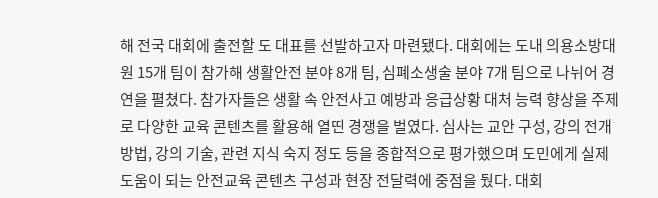해 전국 대회에 출전할 도 대표를 선발하고자 마련됐다. 대회에는 도내 의용소방대원 15개 팀이 참가해 생활안전 분야 8개 팀, 심폐소생술 분야 7개 팀으로 나뉘어 경연을 펼쳤다. 참가자들은 생활 속 안전사고 예방과 응급상황 대처 능력 향상을 주제로 다양한 교육 콘텐츠를 활용해 열띤 경쟁을 벌였다. 심사는 교안 구성, 강의 전개 방법, 강의 기술, 관련 지식 숙지 정도 등을 종합적으로 평가했으며 도민에게 실제 도움이 되는 안전교육 콘텐츠 구성과 현장 전달력에 중점을 뒀다. 대회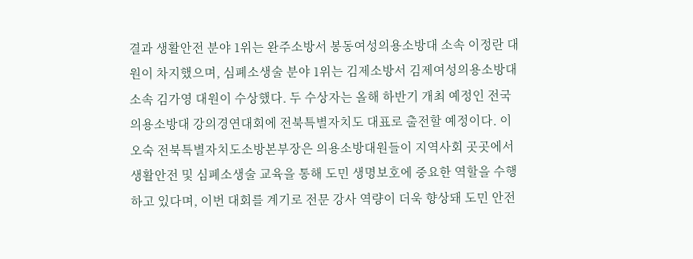결과 생활안전 분야 1위는 완주소방서 봉동여성의용소방대 소속 이정란 대원이 차지했으며, 심폐소생술 분야 1위는 김제소방서 김제여성의용소방대 소속 김가영 대원이 수상했다. 두 수상자는 올해 하반기 개최 예정인 전국 의용소방대 강의경연대회에 전북특별자치도 대표로 출전할 예정이다. 이오숙 전북특별자치도소방본부장은 의용소방대원들이 지역사회 곳곳에서 생활안전 및 심폐소생술 교육을 통해 도민 생명보호에 중요한 역할을 수행하고 있다며, 이번 대회를 계기로 전문 강사 역량이 더욱 향상돼 도민 안전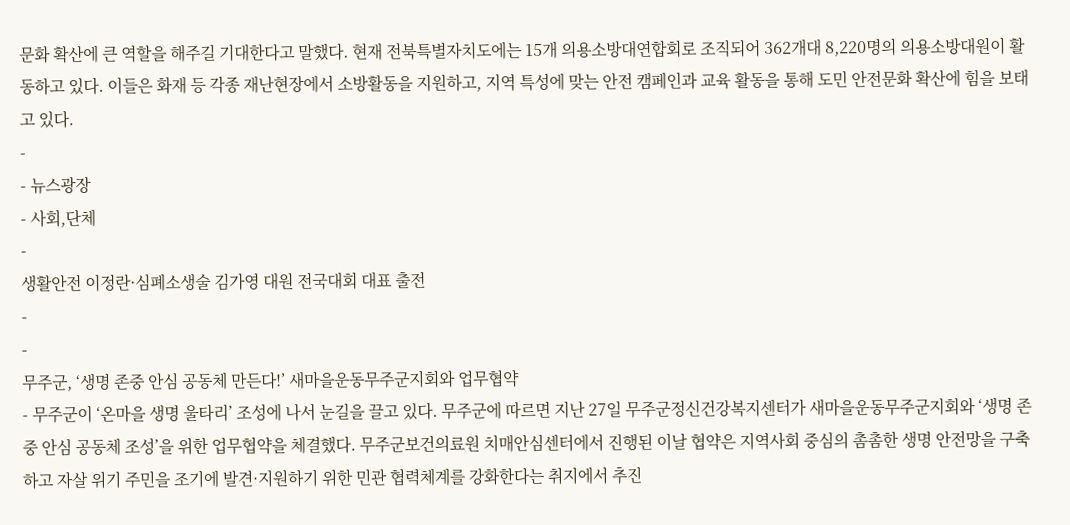문화 확산에 큰 역할을 해주길 기대한다고 말했다. 현재 전북특별자치도에는 15개 의용소방대연합회로 조직되어 362개대 8,220명의 의용소방대원이 활동하고 있다. 이들은 화재 등 각종 재난현장에서 소방활동을 지원하고, 지역 특성에 맞는 안전 캠페인과 교육 활동을 통해 도민 안전문화 확산에 힘을 보태고 있다.
-
- 뉴스광장
- 사회,단체
-
생활안전 이정란·심폐소생술 김가영 대원 전국대회 대표 출전
-
-
무주군, ‘생명 존중 안심 공동체 만든다!’ 새마을운동무주군지회와 업무협약
- 무주군이 ‘온마을 생명 울타리’ 조성에 나서 눈길을 끌고 있다. 무주군에 따르면 지난 27일 무주군정신건강복지센터가 새마을운동무주군지회와 ‘생명 존중 안심 공동체 조성’을 위한 업무협약을 체결했다. 무주군보건의료원 치매안심센터에서 진행된 이날 협약은 지역사회 중심의 촘촘한 생명 안전망을 구축하고 자살 위기 주민을 조기에 발견·지원하기 위한 민관 협력체계를 강화한다는 취지에서 추진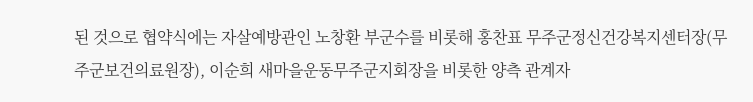된 것으로 협약식에는 자살예방관인 노창환 부군수를 비롯해 홍찬표 무주군정신건강복지센터장(무주군보건의료원장), 이순희 새마을운동무주군지회장을 비롯한 양측 관계자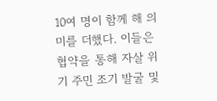10여 명이 함께 해 의미를 더했다. 이들은 협약을 통해 자살 위기 주민 조기 발굴 및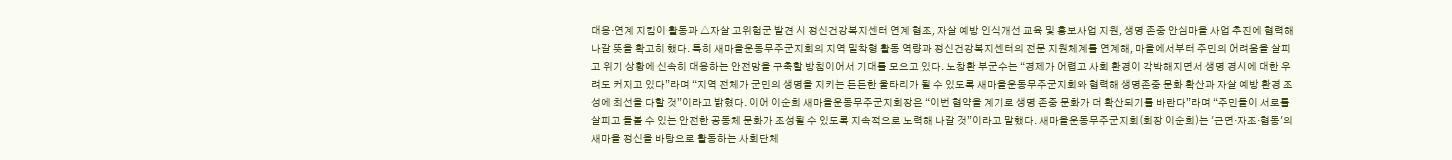대응·연계 지킴이 활동과 △자살 고위험군 발견 시 정신건강복지센터 연계 협조, 자살 예방 인식개선 교육 및 홍보사업 지원, 생명 존중 안심마을 사업 추진에 협력해 나갈 뜻을 확고히 했다. 특히 새마을운동무주군지회의 지역 밀착형 활동 역량과 정신건강복지센터의 전문 지원체계를 연계해, 마을에서부터 주민의 어려움을 살피고 위기 상황에 신속히 대응하는 안전망을 구축할 방침이어서 기대를 모으고 있다. 노창환 부군수는 “경제가 어렵고 사회 환경이 각박해지면서 생명 경시에 대한 우려도 커지고 있다”라며 “지역 전체가 군민의 생명을 지키는 든든한 울타리가 될 수 있도록 새마을운동무주군지회와 협력해 생명존중 문화 확산과 자살 예방 환경 조성에 최선을 다할 것”이라고 밝혔다. 이어 이순희 새마을운동무주군지회장은 “이번 협약을 계기로 생명 존중 문화가 더 확산되기를 바란다”라며 “주민들이 서로를 살피고 돌볼 수 있는 안전한 공동체 문화가 조성될 수 있도록 지속적으로 노력해 나갈 것”이라고 말했다. 새마을운동무주군지회(회장 이순희)는 '근면·자조·협동'의 새마을 정신을 바탕으로 활동하는 사회단체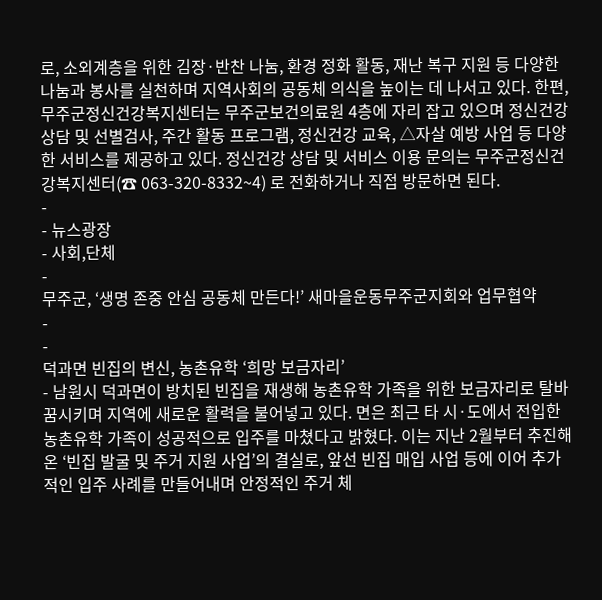로, 소외계층을 위한 김장·반찬 나눔, 환경 정화 활동, 재난 복구 지원 등 다양한 나눔과 봉사를 실천하며 지역사회의 공동체 의식을 높이는 데 나서고 있다. 한편, 무주군정신건강복지센터는 무주군보건의료원 4층에 자리 잡고 있으며 정신건강 상담 및 선별검사, 주간 활동 프로그램, 정신건강 교육, △자살 예방 사업 등 다양한 서비스를 제공하고 있다. 정신건강 상담 및 서비스 이용 문의는 무주군정신건강복지센터(☎ 063-320-8332~4) 로 전화하거나 직접 방문하면 된다.
-
- 뉴스광장
- 사회,단체
-
무주군, ‘생명 존중 안심 공동체 만든다!’ 새마을운동무주군지회와 업무협약
-
-
덕과면 빈집의 변신, 농촌유학 ‘희망 보금자리’
- 남원시 덕과면이 방치된 빈집을 재생해 농촌유학 가족을 위한 보금자리로 탈바꿈시키며 지역에 새로운 활력을 불어넣고 있다. 면은 최근 타 시·도에서 전입한 농촌유학 가족이 성공적으로 입주를 마쳤다고 밝혔다. 이는 지난 2월부터 추진해 온 ‘빈집 발굴 및 주거 지원 사업’의 결실로, 앞선 빈집 매입 사업 등에 이어 추가적인 입주 사례를 만들어내며 안정적인 주거 체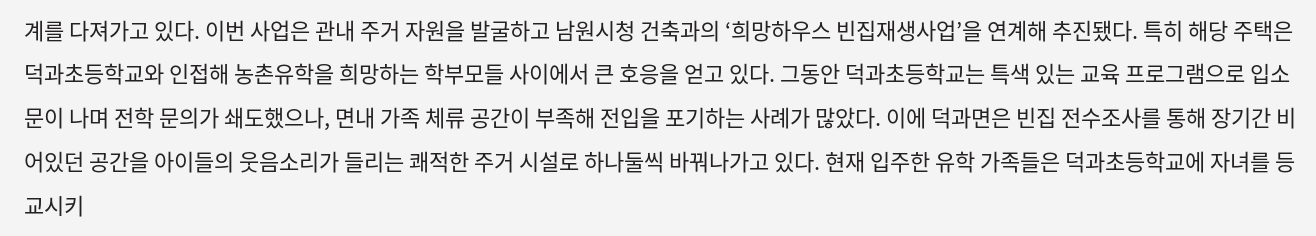계를 다져가고 있다. 이번 사업은 관내 주거 자원을 발굴하고 남원시청 건축과의 ‘희망하우스 빈집재생사업’을 연계해 추진됐다. 특히 해당 주택은 덕과초등학교와 인접해 농촌유학을 희망하는 학부모들 사이에서 큰 호응을 얻고 있다. 그동안 덕과초등학교는 특색 있는 교육 프로그램으로 입소문이 나며 전학 문의가 쇄도했으나, 면내 가족 체류 공간이 부족해 전입을 포기하는 사례가 많았다. 이에 덕과면은 빈집 전수조사를 통해 장기간 비어있던 공간을 아이들의 웃음소리가 들리는 쾌적한 주거 시설로 하나둘씩 바꿔나가고 있다. 현재 입주한 유학 가족들은 덕과초등학교에 자녀를 등교시키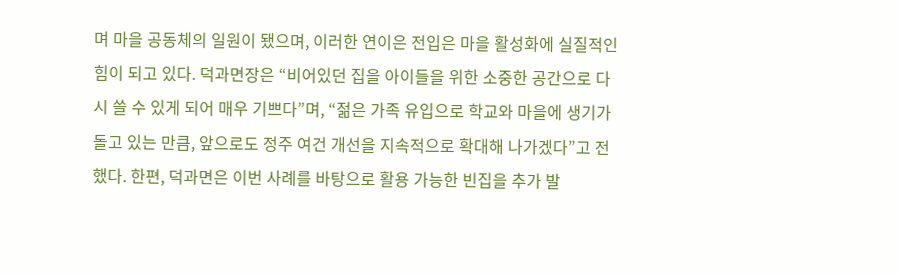며 마을 공동체의 일원이 됐으며, 이러한 연이은 전입은 마을 활성화에 실질적인 힘이 되고 있다. 덕과면장은 “비어있던 집을 아이들을 위한 소중한 공간으로 다시 쓸 수 있게 되어 매우 기쁘다”며, “젊은 가족 유입으로 학교와 마을에 생기가 돌고 있는 만큼, 앞으로도 정주 여건 개선을 지속적으로 확대해 나가겠다”고 전했다. 한편, 덕과면은 이번 사례를 바탕으로 활용 가능한 빈집을 추가 발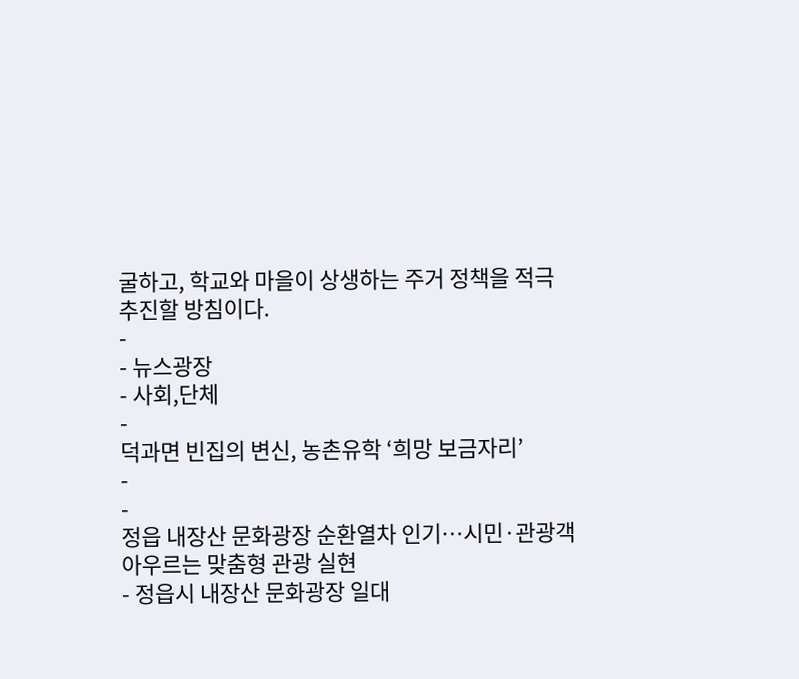굴하고, 학교와 마을이 상생하는 주거 정책을 적극 추진할 방침이다.
-
- 뉴스광장
- 사회,단체
-
덕과면 빈집의 변신, 농촌유학 ‘희망 보금자리’
-
-
정읍 내장산 문화광장 순환열차 인기…시민·관광객 아우르는 맞춤형 관광 실현
- 정읍시 내장산 문화광장 일대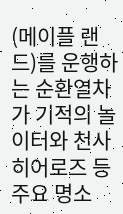(메이플 랜드)를 운행하는 순환열차가 기적의 놀이터와 천사히어로즈 등 주요 명소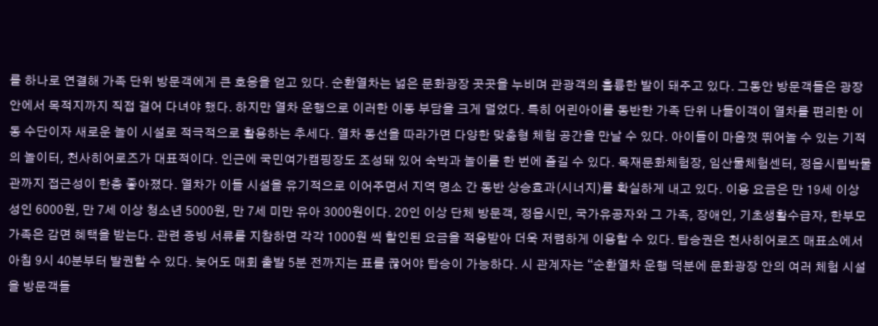를 하나로 연결해 가족 단위 방문객에게 큰 호응을 얻고 있다. 순환열차는 넓은 문화광장 곳곳을 누비며 관광객의 훌륭한 발이 돼주고 있다. 그동안 방문객들은 광장 안에서 목적지까지 직접 걸어 다녀야 했다. 하지만 열차 운행으로 이러한 이동 부담을 크게 덜었다. 특히 어린아이를 동반한 가족 단위 나들이객이 열차를 편리한 이동 수단이자 새로운 놀이 시설로 적극적으로 활용하는 추세다. 열차 동선을 따라가면 다양한 맞춤형 체험 공간을 만날 수 있다. 아이들이 마음껏 뛰어놀 수 있는 기적의 놀이터, 천사히어로즈가 대표적이다. 인근에 국민여가캠핑장도 조성돼 있어 숙박과 놀이를 한 번에 즐길 수 있다. 목재문화체험장, 임산물체험센터, 정읍시립박물관까지 접근성이 한층 좋아졌다. 열차가 이들 시설을 유기적으로 이어주면서 지역 명소 간 동반 상승효과(시너지)를 확실하게 내고 있다. 이용 요금은 만 19세 이상 성인 6000원, 만 7세 이상 청소년 5000원, 만 7세 미만 유아 3000원이다. 20인 이상 단체 방문객, 정읍시민, 국가유공자와 그 가족, 장애인, 기초생활수급자, 한부모가족은 감면 혜택을 받는다. 관련 증빙 서류를 지참하면 각각 1000원 씩 할인된 요금을 적용받아 더욱 저렴하게 이용할 수 있다. 탑승권은 천사히어로즈 매표소에서 아침 9시 40분부터 발권할 수 있다. 늦어도 매회 출발 5분 전까지는 표를 끊어야 탑승이 가능하다. 시 관계자는 “순환열차 운행 덕분에 문화광장 안의 여러 체험 시설을 방문객들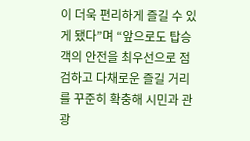이 더욱 편리하게 즐길 수 있게 됐다”며 “앞으로도 탑승객의 안전을 최우선으로 점검하고 다채로운 즐길 거리를 꾸준히 확충해 시민과 관광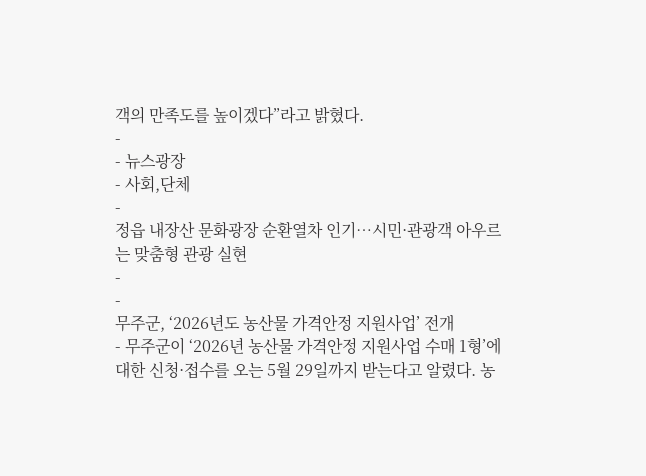객의 만족도를 높이겠다”라고 밝혔다.
-
- 뉴스광장
- 사회,단체
-
정읍 내장산 문화광장 순환열차 인기…시민·관광객 아우르는 맞춤형 관광 실현
-
-
무주군, ‘2026년도 농산물 가격안정 지원사업’ 전개
- 무주군이 ‘2026년 농산물 가격안정 지원사업 수매 1형’에 대한 신청·접수를 오는 5월 29일까지 받는다고 알렸다. 농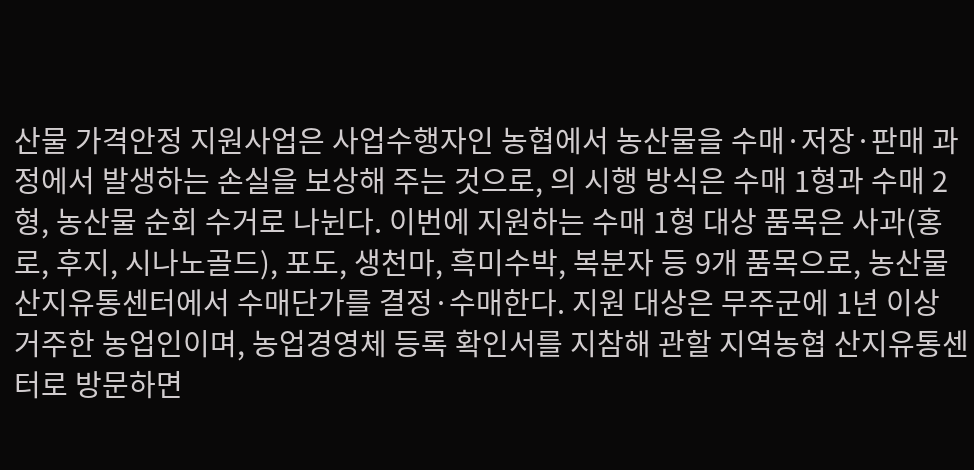산물 가격안정 지원사업은 사업수행자인 농협에서 농산물을 수매·저장·판매 과정에서 발생하는 손실을 보상해 주는 것으로, 의 시행 방식은 수매 1형과 수매 2형, 농산물 순회 수거로 나뉜다. 이번에 지원하는 수매 1형 대상 품목은 사과(홍로, 후지, 시나노골드), 포도, 생천마, 흑미수박, 복분자 등 9개 품목으로, 농산물 산지유통센터에서 수매단가를 결정·수매한다. 지원 대상은 무주군에 1년 이상 거주한 농업인이며, 농업경영체 등록 확인서를 지참해 관할 지역농협 산지유통센터로 방문하면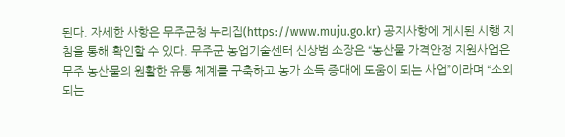된다. 자세한 사항은 무주군청 누리집(https://www.muju.go.kr) 공지사항에 게시된 시행 지침을 통해 확인할 수 있다. 무주군 농업기술센터 신상범 소장은 “농산물 가격안정 지원사업은 무주 농산물의 원활한 유통 체계를 구축하고 농가 소득 증대에 도움이 되는 사업”이라며 “소외되는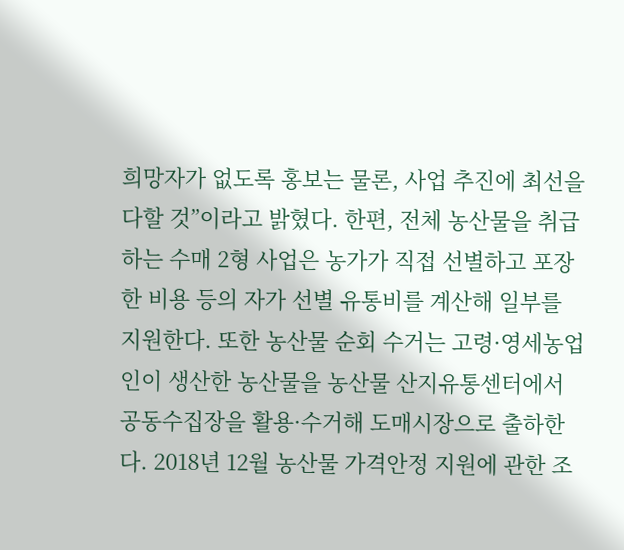희망자가 없도록 홍보는 물론, 사업 추진에 최선을 다할 것”이라고 밝혔다. 한편, 전체 농산물을 취급하는 수매 2형 사업은 농가가 직접 선별하고 포장한 비용 등의 자가 선별 유통비를 계산해 일부를 지원한다. 또한 농산물 순회 수거는 고령·영세농업인이 생산한 농산물을 농산물 산지유통센터에서 공동수집장을 활용·수거해 도매시장으로 출하한다. 2018년 12월 농산물 가격안정 지원에 관한 조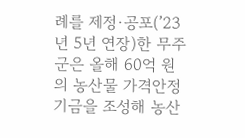례를 제정·공포(’23년 5년 연장)한 무주군은 올해 60억 원의 농산물 가격안정 기금을 조성해 농산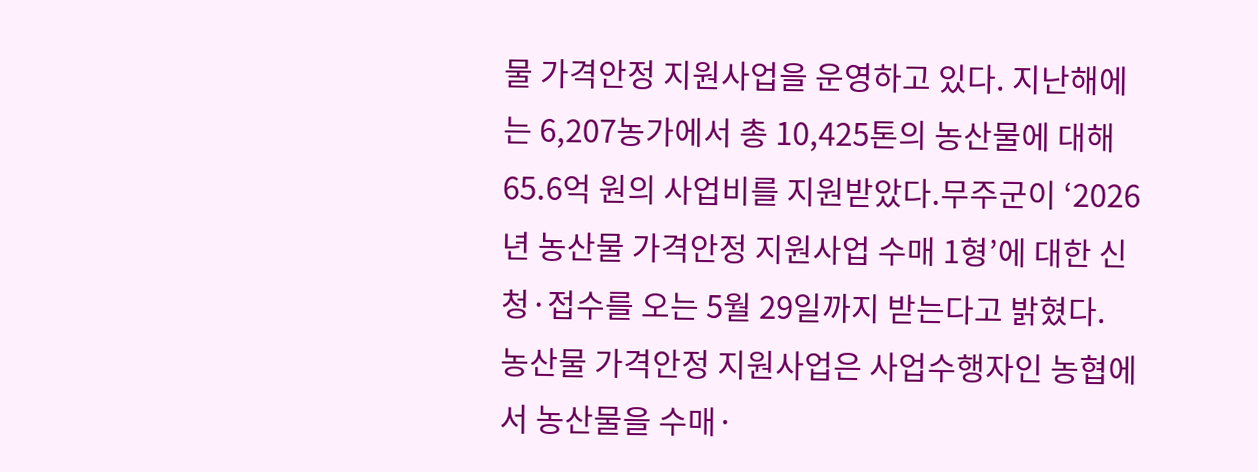물 가격안정 지원사업을 운영하고 있다. 지난해에는 6,207농가에서 총 10,425톤의 농산물에 대해 65.6억 원의 사업비를 지원받았다.무주군이 ‘2026년 농산물 가격안정 지원사업 수매 1형’에 대한 신청·접수를 오는 5월 29일까지 받는다고 밝혔다. 농산물 가격안정 지원사업은 사업수행자인 농협에서 농산물을 수매·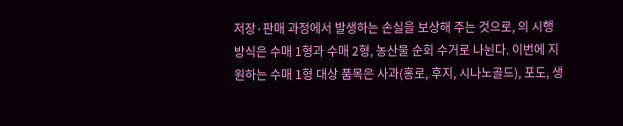저장·판매 과정에서 발생하는 손실을 보상해 주는 것으로, 의 시행 방식은 수매 1형과 수매 2형, 농산물 순회 수거로 나뉜다. 이번에 지원하는 수매 1형 대상 품목은 사과(홍로, 후지, 시나노골드), 포도, 생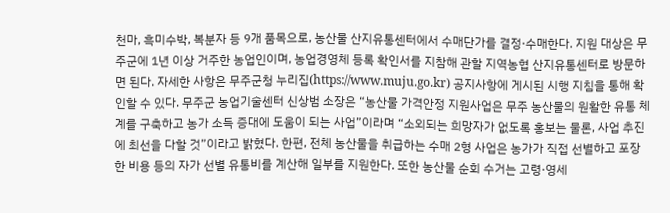천마, 흑미수박, 복분자 등 9개 품목으로, 농산물 산지유통센터에서 수매단가를 결정·수매한다. 지원 대상은 무주군에 1년 이상 거주한 농업인이며, 농업경영체 등록 확인서를 지참해 관할 지역농협 산지유통센터로 방문하면 된다. 자세한 사항은 무주군청 누리집(https://www.muju.go.kr) 공지사항에 게시된 시행 지침을 통해 확인할 수 있다. 무주군 농업기술센터 신상범 소장은 “농산물 가격안정 지원사업은 무주 농산물의 원활한 유통 체계를 구축하고 농가 소득 증대에 도움이 되는 사업”이라며 “소외되는 희망자가 없도록 홍보는 물론, 사업 추진에 최선을 다할 것”이라고 밝혔다. 한편, 전체 농산물을 취급하는 수매 2형 사업은 농가가 직접 선별하고 포장한 비용 등의 자가 선별 유통비를 계산해 일부를 지원한다. 또한 농산물 순회 수거는 고령·영세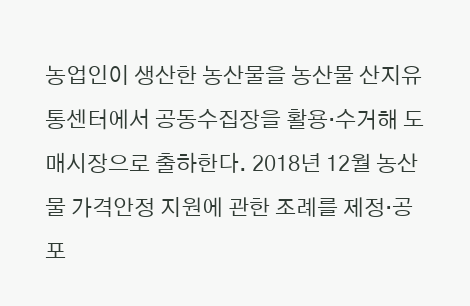농업인이 생산한 농산물을 농산물 산지유통센터에서 공동수집장을 활용·수거해 도매시장으로 출하한다. 2018년 12월 농산물 가격안정 지원에 관한 조례를 제정·공포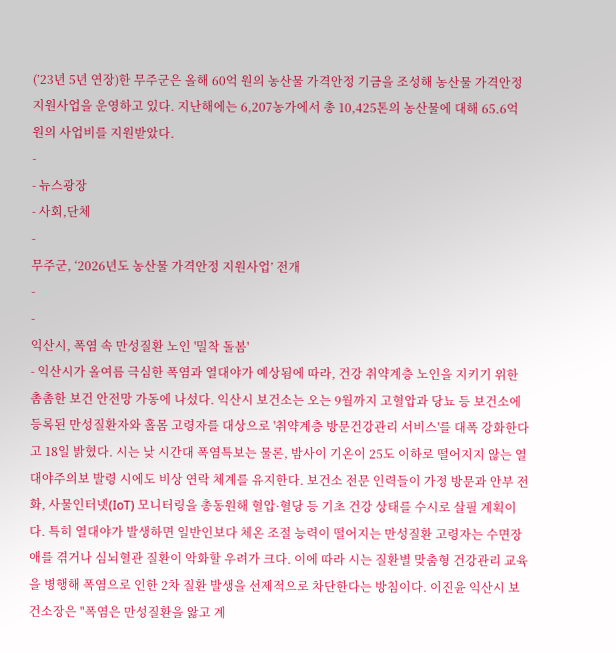(’23년 5년 연장)한 무주군은 올해 60억 원의 농산물 가격안정 기금을 조성해 농산물 가격안정 지원사업을 운영하고 있다. 지난해에는 6,207농가에서 총 10,425톤의 농산물에 대해 65.6억 원의 사업비를 지원받았다.
-
- 뉴스광장
- 사회,단체
-
무주군, ‘2026년도 농산물 가격안정 지원사업’ 전개
-
-
익산시, 폭염 속 만성질환 노인 '밀착 돌봄'
- 익산시가 올여름 극심한 폭염과 열대야가 예상됨에 따라, 건강 취약계층 노인을 지키기 위한 촘촘한 보건 안전망 가동에 나섰다. 익산시 보건소는 오는 9월까지 고혈압과 당뇨 등 보건소에 등록된 만성질환자와 홀몸 고령자를 대상으로 '취약계층 방문건강관리 서비스'를 대폭 강화한다고 18일 밝혔다. 시는 낮 시간대 폭염특보는 물론, 밤사이 기온이 25도 이하로 떨어지지 않는 열대야주의보 발령 시에도 비상 연락 체계를 유지한다. 보건소 전문 인력들이 가정 방문과 안부 전화, 사물인터넷(IoT) 모니터링을 총동원해 혈압·혈당 등 기초 건강 상태를 수시로 살필 계획이다. 특히 열대야가 발생하면 일반인보다 체온 조절 능력이 떨어지는 만성질환 고령자는 수면장애를 겪거나 심뇌혈관 질환이 악화할 우려가 크다. 이에 따라 시는 질환별 맞춤형 건강관리 교육을 병행해 폭염으로 인한 2차 질환 발생을 선제적으로 차단한다는 방침이다. 이진윤 익산시 보건소장은 "폭염은 만성질환을 앓고 계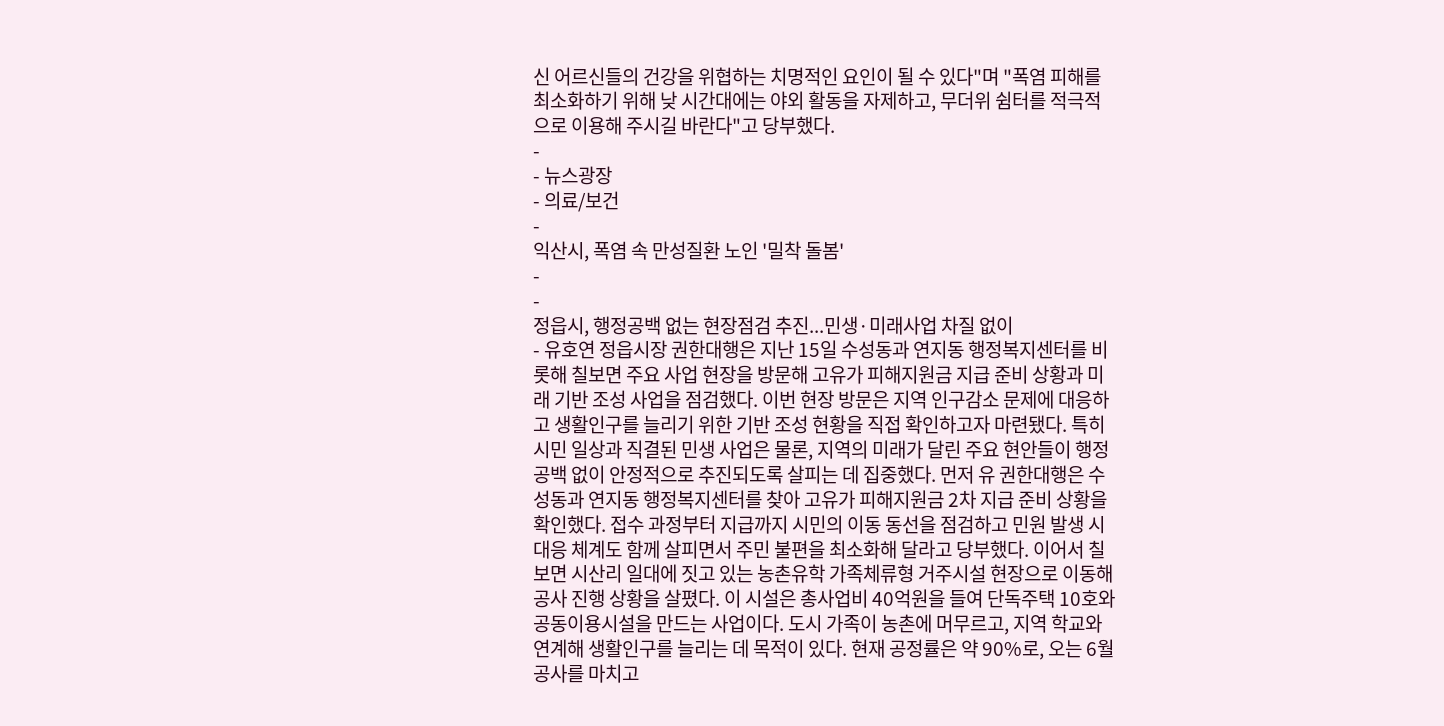신 어르신들의 건강을 위협하는 치명적인 요인이 될 수 있다"며 "폭염 피해를 최소화하기 위해 낮 시간대에는 야외 활동을 자제하고, 무더위 쉼터를 적극적으로 이용해 주시길 바란다"고 당부했다.
-
- 뉴스광장
- 의료/보건
-
익산시, 폭염 속 만성질환 노인 '밀착 돌봄'
-
-
정읍시, 행정공백 없는 현장점검 추진...민생·미래사업 차질 없이
- 유호연 정읍시장 권한대행은 지난 15일 수성동과 연지동 행정복지센터를 비롯해 칠보면 주요 사업 현장을 방문해 고유가 피해지원금 지급 준비 상황과 미래 기반 조성 사업을 점검했다. 이번 현장 방문은 지역 인구감소 문제에 대응하고 생활인구를 늘리기 위한 기반 조성 현황을 직접 확인하고자 마련됐다. 특히 시민 일상과 직결된 민생 사업은 물론, 지역의 미래가 달린 주요 현안들이 행정 공백 없이 안정적으로 추진되도록 살피는 데 집중했다. 먼저 유 권한대행은 수성동과 연지동 행정복지센터를 찾아 고유가 피해지원금 2차 지급 준비 상황을 확인했다. 접수 과정부터 지급까지 시민의 이동 동선을 점검하고 민원 발생 시 대응 체계도 함께 살피면서 주민 불편을 최소화해 달라고 당부했다. 이어서 칠보면 시산리 일대에 짓고 있는 농촌유학 가족체류형 거주시설 현장으로 이동해 공사 진행 상황을 살폈다. 이 시설은 총사업비 40억원을 들여 단독주택 10호와 공동이용시설을 만드는 사업이다. 도시 가족이 농촌에 머무르고, 지역 학교와 연계해 생활인구를 늘리는 데 목적이 있다. 현재 공정률은 약 90%로, 오는 6월 공사를 마치고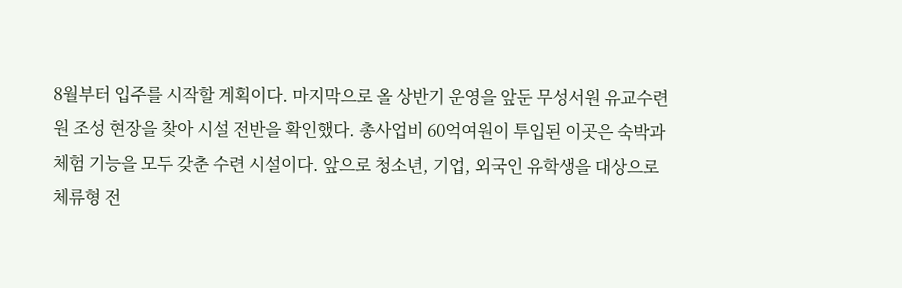8월부터 입주를 시작할 계획이다. 마지막으로 올 상반기 운영을 앞둔 무성서원 유교수련원 조성 현장을 찾아 시설 전반을 확인했다. 총사업비 60억여원이 투입된 이곳은 숙박과 체험 기능을 모두 갖춘 수련 시설이다. 앞으로 청소년, 기업, 외국인 유학생을 대상으로 체류형 전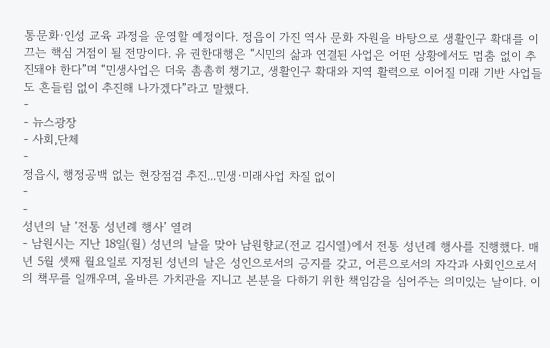통문화·인성 교육 과정을 운영할 예정이다. 정읍이 가진 역사 문화 자원을 바탕으로 생활인구 확대를 이끄는 핵심 거점이 될 전망이다. 유 권한대행은 “시민의 삶과 연결된 사업은 어떤 상황에서도 멈춤 없이 추진돼야 한다”며 “민생사업은 더욱 촘촘히 챙기고, 생활인구 확대와 지역 활력으로 이어질 미래 기반 사업들도 흔들림 없이 추진해 나가겠다”라고 말했다.
-
- 뉴스광장
- 사회,단체
-
정읍시, 행정공백 없는 현장점검 추진...민생·미래사업 차질 없이
-
-
성년의 날 ‘전통 성년례 행사’ 열려
- 남원시는 지난 18일(월) 성년의 날을 맞아 남원향교(전교 김시열)에서 전통 성년례 행사를 진행했다. 매년 5월 셋째 월요일로 지정된 성년의 날은 성인으로서의 긍지를 갖고, 어른으로서의 자각과 사회인으로서의 책무를 일깨우며, 올바른 가치관을 지니고 본분을 다하기 위한 책임감을 심어주는 의미있는 날이다. 이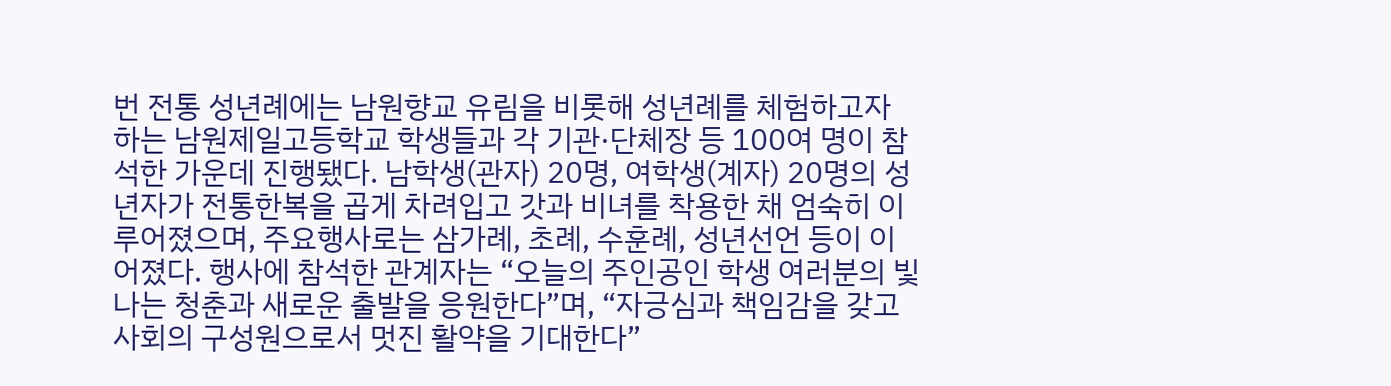번 전통 성년례에는 남원향교 유림을 비롯해 성년례를 체험하고자 하는 남원제일고등학교 학생들과 각 기관·단체장 등 100여 명이 참석한 가운데 진행됐다. 남학생(관자) 20명, 여학생(계자) 20명의 성년자가 전통한복을 곱게 차려입고 갓과 비녀를 착용한 채 엄숙히 이루어졌으며, 주요행사로는 삼가례, 초례, 수훈례, 성년선언 등이 이어졌다. 행사에 참석한 관계자는 “오늘의 주인공인 학생 여러분의 빛나는 청춘과 새로운 출발을 응원한다”며, “자긍심과 책임감을 갖고 사회의 구성원으로서 멋진 활약을 기대한다”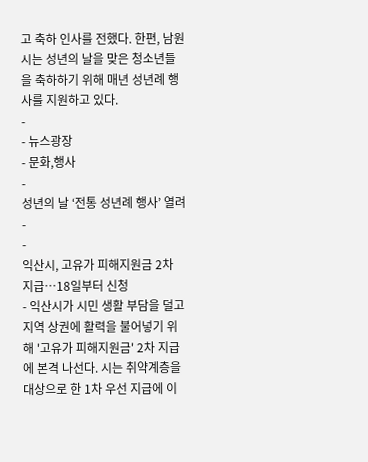고 축하 인사를 전했다. 한편, 남원시는 성년의 날을 맞은 청소년들을 축하하기 위해 매년 성년례 행사를 지원하고 있다.
-
- 뉴스광장
- 문화,행사
-
성년의 날 ‘전통 성년례 행사’ 열려
-
-
익산시, 고유가 피해지원금 2차 지급…18일부터 신청
- 익산시가 시민 생활 부담을 덜고 지역 상권에 활력을 불어넣기 위해 '고유가 피해지원금' 2차 지급에 본격 나선다. 시는 취약계층을 대상으로 한 1차 우선 지급에 이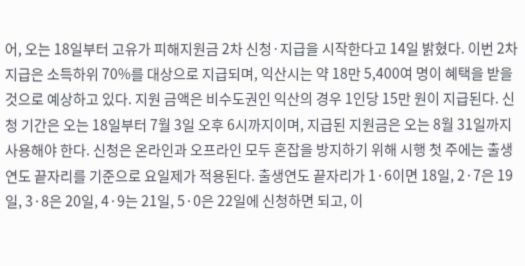어, 오는 18일부터 고유가 피해지원금 2차 신청·지급을 시작한다고 14일 밝혔다. 이번 2차 지급은 소득하위 70%를 대상으로 지급되며, 익산시는 약 18만 5,400여 명이 혜택을 받을 것으로 예상하고 있다. 지원 금액은 비수도권인 익산의 경우 1인당 15만 원이 지급된다. 신청 기간은 오는 18일부터 7월 3일 오후 6시까지이며, 지급된 지원금은 오는 8월 31일까지 사용해야 한다. 신청은 온라인과 오프라인 모두 혼잡을 방지하기 위해 시행 첫 주에는 출생연도 끝자리를 기준으로 요일제가 적용된다. 출생연도 끝자리가 1·6이면 18일, 2·7은 19일, 3·8은 20일, 4·9는 21일, 5·0은 22일에 신청하면 되고, 이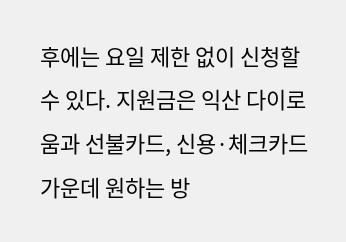후에는 요일 제한 없이 신청할 수 있다. 지원금은 익산 다이로움과 선불카드, 신용·체크카드 가운데 원하는 방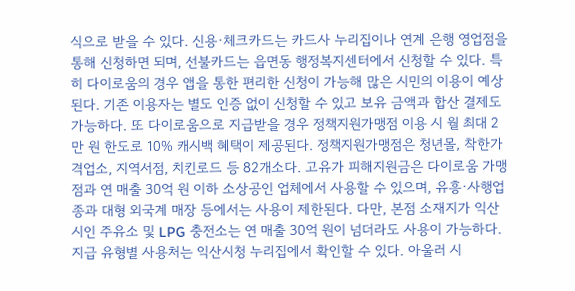식으로 받을 수 있다. 신용·체크카드는 카드사 누리집이나 연계 은행 영업점을 통해 신청하면 되며, 선불카드는 읍면동 행정복지센터에서 신청할 수 있다. 특히 다이로움의 경우 앱을 통한 편리한 신청이 가능해 많은 시민의 이용이 예상된다. 기존 이용자는 별도 인증 없이 신청할 수 있고 보유 금액과 합산 결제도 가능하다. 또 다이로움으로 지급받을 경우 정책지원가맹점 이용 시 월 최대 2만 원 한도로 10% 캐시백 혜택이 제공된다. 정책지원가맹점은 청년몰, 착한가격업소, 지역서점, 치킨로드 등 82개소다. 고유가 피해지원금은 다이로움 가맹점과 연 매출 30억 원 이하 소상공인 업체에서 사용할 수 있으며, 유흥·사행업종과 대형 외국계 매장 등에서는 사용이 제한된다. 다만, 본점 소재지가 익산시인 주유소 및 LPG 충전소는 연 매출 30억 원이 넘더라도 사용이 가능하다. 지급 유형별 사용처는 익산시청 누리집에서 확인할 수 있다. 아울러 시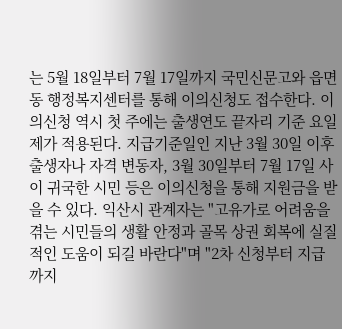는 5월 18일부터 7월 17일까지 국민신문고와 읍면동 행정복지센터를 통해 이의신청도 접수한다. 이의신청 역시 첫 주에는 출생연도 끝자리 기준 요일제가 적용된다. 지급기준일인 지난 3월 30일 이후 출생자나 자격 변동자, 3월 30일부터 7월 17일 사이 귀국한 시민 등은 이의신청을 통해 지원금을 받을 수 있다. 익산시 관계자는 "고유가로 어려움을 겪는 시민들의 생활 안정과 골목 상권 회복에 실질적인 도움이 되길 바란다"며 "2차 신청부터 지급까지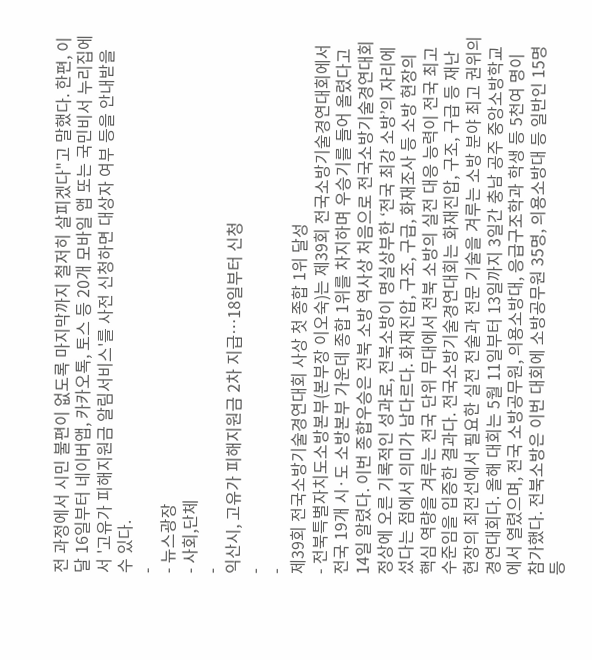전 과정에서 시민 불편이 없도록 마지막까지 철저히 살피겠다"고 말했다. 한편, 이달 16일부터 네이버앱, 카카오톡, 토스 등 20개 모바일 앱 또는 국민비서 누리집에서 '고유가 피해지원금 알림서비스'를 사전 신청하면 대상자 여부 등을 안내받을 수 있다.
-
- 뉴스광장
- 사회,단체
-
익산시, 고유가 피해지원금 2차 지급…18일부터 신청
-
-
제39회 전국소방기술경연대회 사상 첫 종합 1위 달성
- 전북특별자치도소방본부(본부장 이오숙)는 제39회 전국소방기술경연대회에서 전국 19개 시·도 소방본부 가운데 종합 1위를 차지하며 우승기를 들어 올렸다고 14일 알렸다. 이번 종합우승은 전북 소방 역사상 처음으로 전국소방기술경연대회 정상에 오른 기록적인 성과로, 전북소방이 명실상부한 ‘전국 최강 소방’의 자리에 섰다는 점에서 의미가 남다르다. 화재진압, 구조, 구급, 화재조사 등 소방 현장의 핵심 역량을 겨루는 전국 단위 무대에서 전북 소방의 실전 대응 능력이 전국 최고 수준임을 입증한 결과다. 전국소방기술경연대회는 화재진압, 구조, 구급 등 재난 현장의 최전선에서 필요한 실전 전술과 전문 기술을 겨루는 소방 분야 최고 권위의 경연대회다. 올해 대회는 5월 11일부터 13일까지 3일간 충남 공주 중앙소방학교에서 열렸으며, 전국 소방공무원, 의용소방대, 응급구조학과 학생 등 5천여 명이 참가했다. 전북소방은 이번 대회에 소방공무원 35명, 의용소방대 등 일반인 15명 등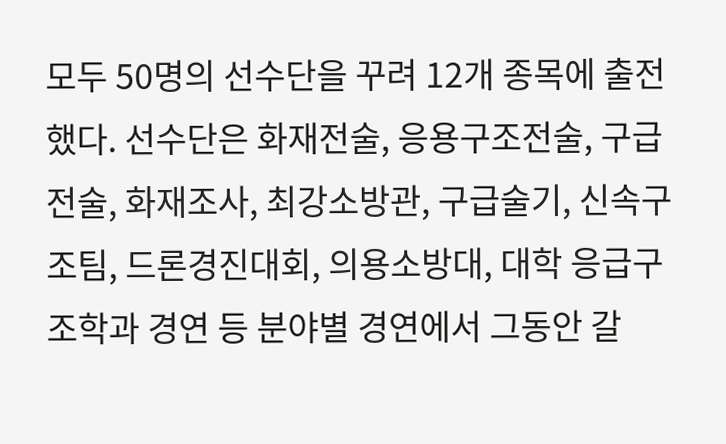모두 50명의 선수단을 꾸려 12개 종목에 출전했다. 선수단은 화재전술, 응용구조전술, 구급전술, 화재조사, 최강소방관, 구급술기, 신속구조팀, 드론경진대회, 의용소방대, 대학 응급구조학과 경연 등 분야별 경연에서 그동안 갈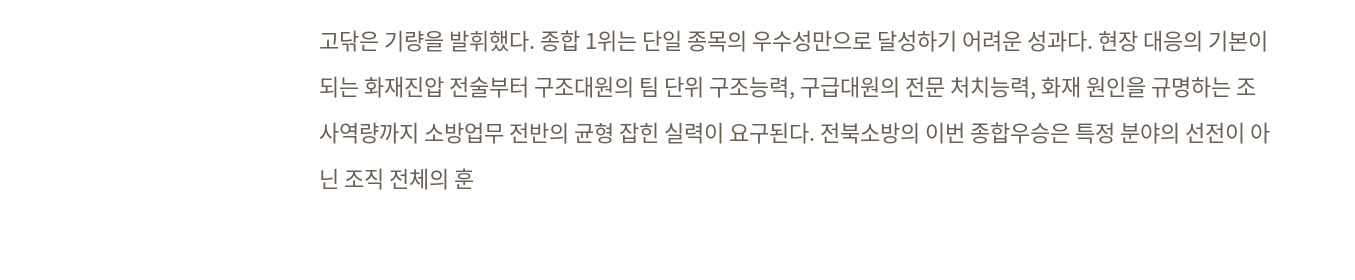고닦은 기량을 발휘했다. 종합 1위는 단일 종목의 우수성만으로 달성하기 어려운 성과다. 현장 대응의 기본이 되는 화재진압 전술부터 구조대원의 팀 단위 구조능력, 구급대원의 전문 처치능력, 화재 원인을 규명하는 조사역량까지 소방업무 전반의 균형 잡힌 실력이 요구된다. 전북소방의 이번 종합우승은 특정 분야의 선전이 아닌 조직 전체의 훈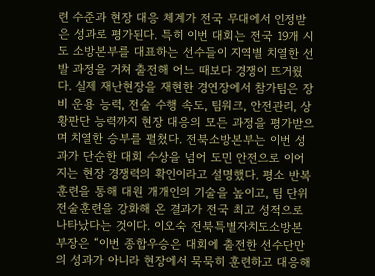련 수준과 현장 대응 체계가 전국 무대에서 인정받은 성과로 평가된다. 특히 이번 대회는 전국 19개 시도 소방본부를 대표하는 선수들이 지역별 치열한 선발 과정을 거쳐 출전해 어느 때보다 경쟁이 뜨거웠다. 실제 재난현장을 재현한 경연장에서 참가팀은 장비 운용 능력, 전술 수행 속도, 팀워크, 안전관리, 상황판단 능력까지 현장 대응의 모든 과정을 평가받으며 치열한 승부를 펼쳤다. 전북소방본부는 이번 성과가 단순한 대회 수상을 넘어 도민 안전으로 이어지는 현장 경쟁력의 확인이라고 설명했다. 평소 반복훈련을 통해 대원 개개인의 기술을 높이고, 팀 단위 전술훈련을 강화해 온 결과가 전국 최고 성적으로 나타났다는 것이다. 이오숙 전북특별자치도소방본부장은 “이번 종합우승은 대회에 출전한 선수단만의 성과가 아니라 현장에서 묵묵히 훈련하고 대응해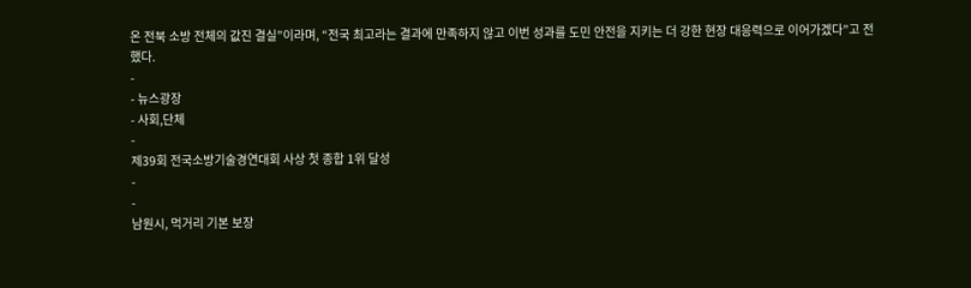온 전북 소방 전체의 값진 결실”이라며, “전국 최고라는 결과에 만족하지 않고 이번 성과를 도민 안전을 지키는 더 강한 현장 대응력으로 이어가겠다”고 전했다.
-
- 뉴스광장
- 사회,단체
-
제39회 전국소방기술경연대회 사상 첫 종합 1위 달성
-
-
남원시, 먹거리 기본 보장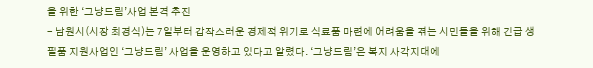을 위한 ‘그냥드림’사업 본격 추진
- 남원시(시장 최경식)는 7일부터 갑작스러운 경제적 위기로 식료품 마련에 어려움을 겪는 시민들을 위해 긴급 생필품 지원사업인 ‘그냥드림’ 사업을 운영하고 있다고 알렸다. ‘그냥드림’은 복지 사각지대에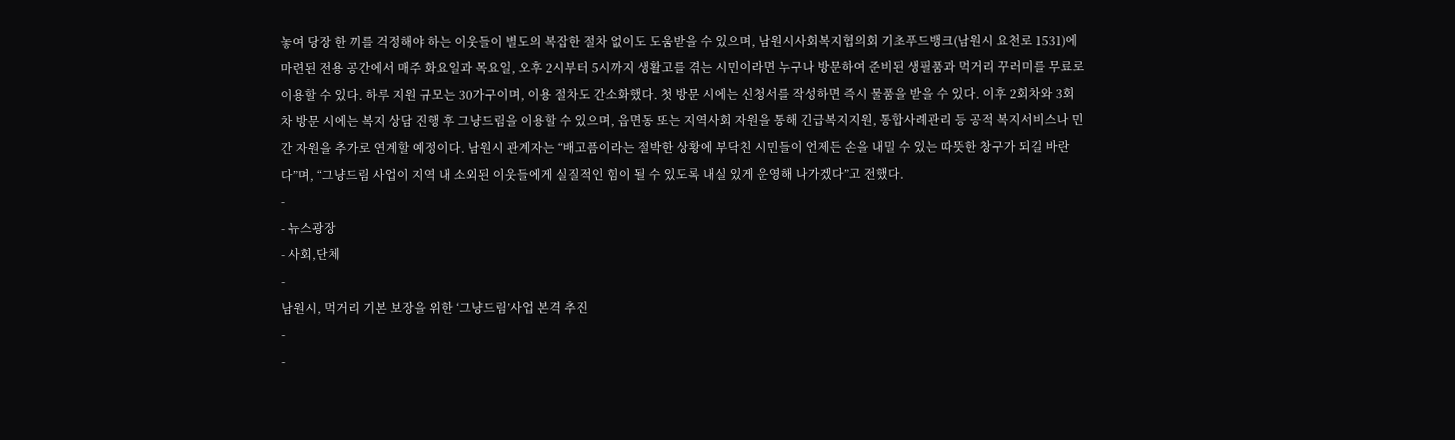놓여 당장 한 끼를 걱정해야 하는 이웃들이 별도의 복잡한 절차 없이도 도움받을 수 있으며, 남원시사회복지협의회 기초푸드뱅크(남원시 요천로 1531)에 마련된 전용 공간에서 매주 화요일과 목요일, 오후 2시부터 5시까지 생활고를 겪는 시민이라면 누구나 방문하여 준비된 생필품과 먹거리 꾸러미를 무료로 이용할 수 있다. 하루 지원 규모는 30가구이며, 이용 절차도 간소화했다. 첫 방문 시에는 신청서를 작성하면 즉시 물품을 받을 수 있다. 이후 2회차와 3회차 방문 시에는 복지 상담 진행 후 그냥드림을 이용할 수 있으며, 읍면동 또는 지역사회 자원을 통해 긴급복지지원, 통합사례관리 등 공적 복지서비스나 민간 자원을 추가로 연계할 예정이다. 남원시 관계자는 “배고픔이라는 절박한 상황에 부닥친 시민들이 언제든 손을 내밀 수 있는 따뜻한 창구가 되길 바란다”며, “그냥드림 사업이 지역 내 소외된 이웃들에게 실질적인 힘이 될 수 있도록 내실 있게 운영해 나가겠다”고 전했다.
-
- 뉴스광장
- 사회,단체
-
남원시, 먹거리 기본 보장을 위한 ‘그냥드림’사업 본격 추진
-
-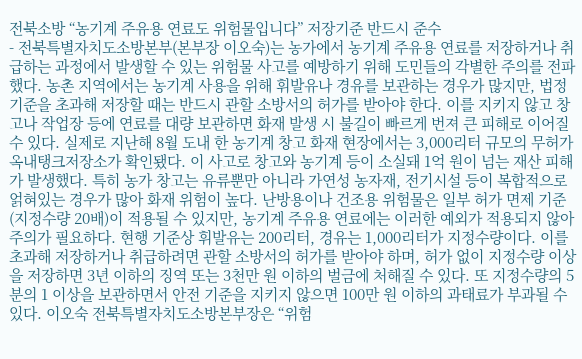전북소방 “농기계 주유용 연료도 위험물입니다” 저장기준 반드시 준수
- 전북특별자치도소방본부(본부장 이오숙)는 농가에서 농기계 주유용 연료를 저장하거나 취급하는 과정에서 발생할 수 있는 위험물 사고를 예방하기 위해 도민들의 각별한 주의를 전파했다. 농촌 지역에서는 농기계 사용을 위해 휘발유나 경유를 보관하는 경우가 많지만, 법정 기준을 초과해 저장할 때는 반드시 관할 소방서의 허가를 받아야 한다. 이를 지키지 않고 창고나 작업장 등에 연료를 대량 보관하면 화재 발생 시 불길이 빠르게 번져 큰 피해로 이어질 수 있다. 실제로 지난해 8월 도내 한 농기계 창고 화재 현장에서는 3,000리터 규모의 무허가 옥내탱크저장소가 확인됐다. 이 사고로 창고와 농기계 등이 소실돼 1억 원이 넘는 재산 피해가 발생했다. 특히 농가 창고는 유류뿐만 아니라 가연성 농자재, 전기시설 등이 복합적으로 얽혀있는 경우가 많아 화재 위험이 높다. 난방용이나 건조용 위험물은 일부 허가 면제 기준(지정수량 20배)이 적용될 수 있지만, 농기계 주유용 연료에는 이러한 예외가 적용되지 않아 주의가 필요하다. 현행 기준상 휘발유는 200리터, 경유는 1,000리터가 지정수량이다. 이를 초과해 저장하거나 취급하려면 관할 소방서의 허가를 받아야 하며, 허가 없이 지정수량 이상을 저장하면 3년 이하의 징역 또는 3천만 원 이하의 벌금에 처해질 수 있다. 또 지정수량의 5분의 1 이상을 보관하면서 안전 기준을 지키지 않으면 100만 원 이하의 과태료가 부과될 수 있다. 이오숙 전북특별자치도소방본부장은 “위험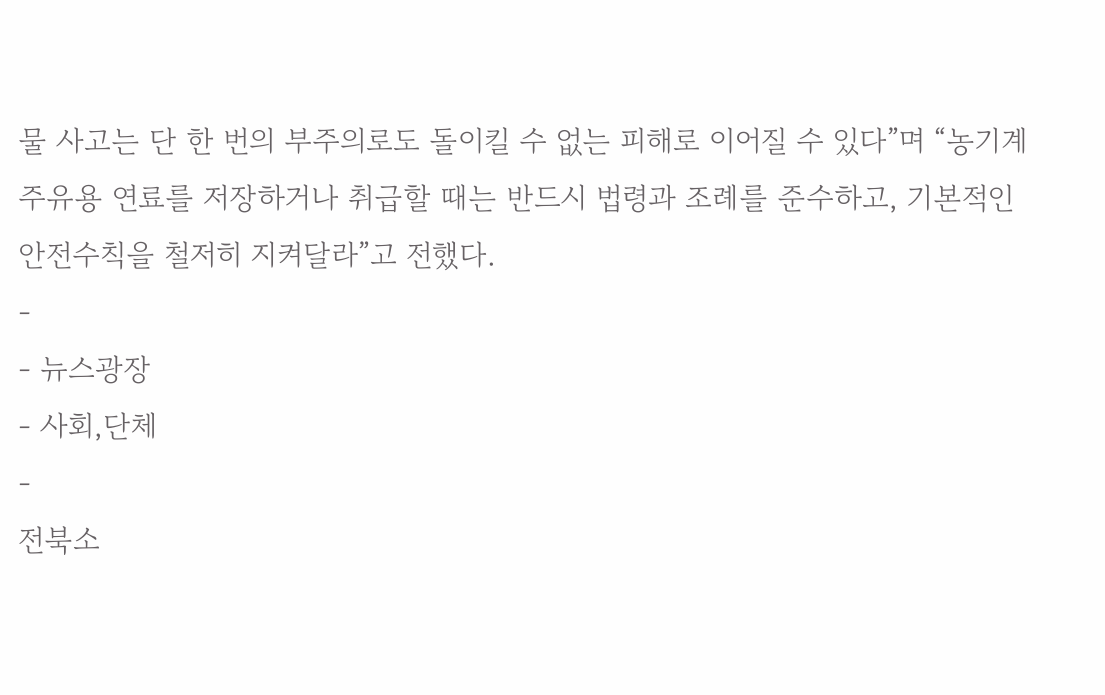물 사고는 단 한 번의 부주의로도 돌이킬 수 없는 피해로 이어질 수 있다”며 “농기계 주유용 연료를 저장하거나 취급할 때는 반드시 법령과 조례를 준수하고, 기본적인 안전수칙을 철저히 지켜달라”고 전했다.
-
- 뉴스광장
- 사회,단체
-
전북소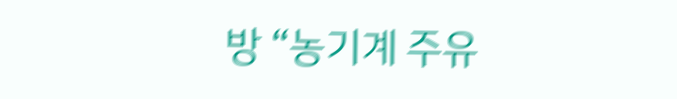방 “농기계 주유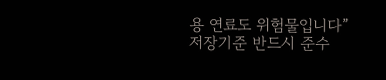용 연료도 위험물입니다” 저장기준 반드시 준수